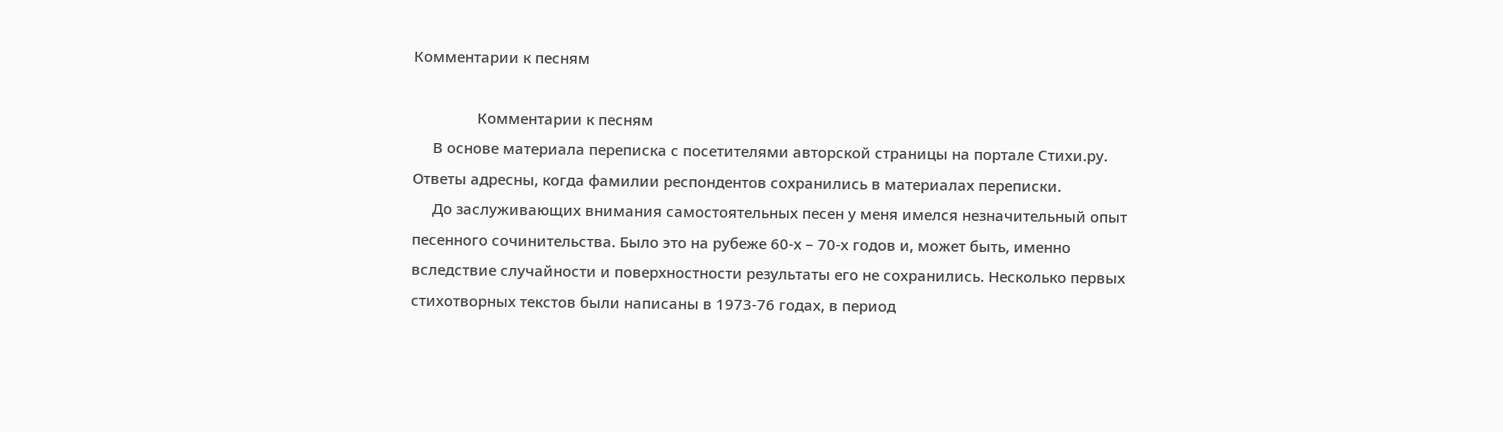Комментарии к песням

                Комментарии к песням
     В основе материала переписка с посетителями авторской страницы на портале Стихи.ру. Ответы адресны, когда фамилии респондентов сохранились в материалах переписки.
     До заслуживающих внимания самостоятельных песен у меня имелся незначительный опыт песенного сочинительства. Было это на рубеже 60-х – 70-х годов и, может быть, именно вследствие случайности и поверхностности результаты его не сохранились. Несколько первых стихотворных текстов были написаны в 1973-76 годах, в период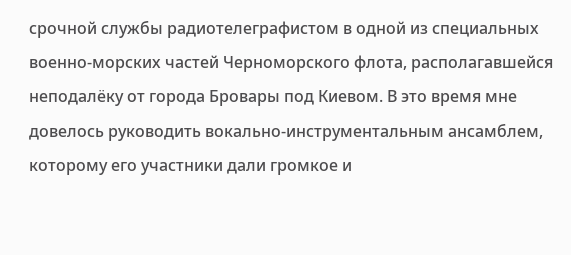срочной службы радиотелеграфистом в одной из специальных военно-морских частей Черноморского флота, располагавшейся неподалёку от города Бровары под Киевом. В это время мне довелось руководить вокально-инструментальным ансамблем, которому его участники дали громкое и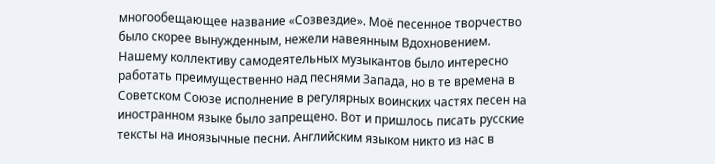многообещающее название «Созвездие». Моё песенное творчество было скорее вынужденным, нежели навеянным Вдохновением. Нашему коллективу самодеятельных музыкантов было интересно работать преимущественно над песнями Запада, но в те времена в Советском Союзе исполнение в регулярных воинских частях песен на иностранном языке было запрещено. Вот и пришлось писать русские тексты на иноязычные песни. Английским языком никто из нас в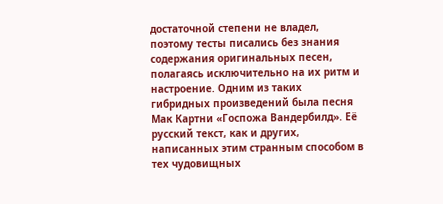достаточной степени не владел, поэтому тесты писались без знания содержания оригинальных песен, полагаясь исключительно на их ритм и настроение. Одним из таких гибридных произведений была песня Мак Картни «Госпожа Вандербилд». Её русский текст, как и других, написанных этим странным способом в тех чудовищных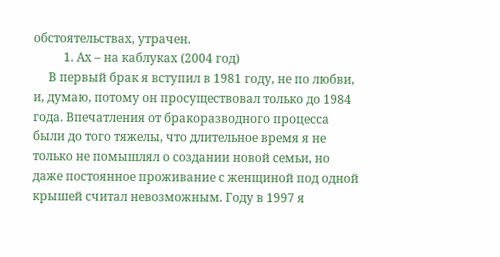обстоятельствах, утрачен.
          1. Ах – на каблуках (2004 год)
     В первый брак я вступил в 1981 году, не по любви, и, думаю, потому он просуществовал только до 1984 года. Впечатления от бракоразводного процесса были до того тяжелы, что длительное время я не только не помышлял о создании новой семьи, но даже постоянное проживание с женщиной под одной крышей считал невозможным. Году в 1997 я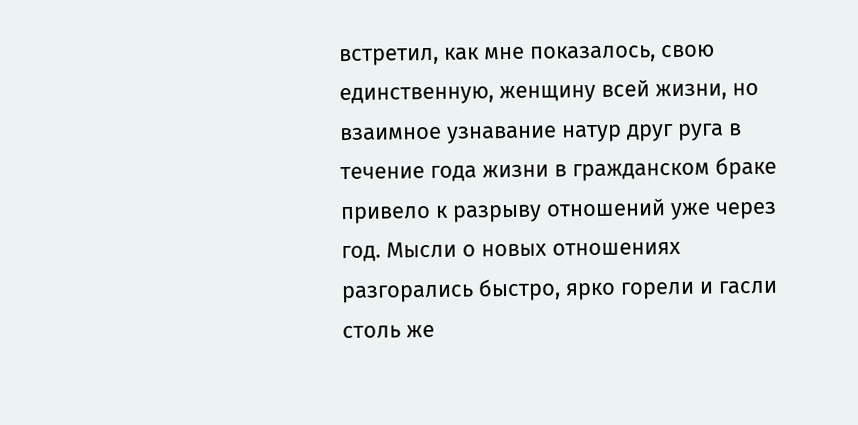встретил, как мне показалось, свою единственную, женщину всей жизни, но взаимное узнавание натур друг руга в течение года жизни в гражданском браке привело к разрыву отношений уже через год. Мысли о новых отношениях разгорались быстро, ярко горели и гасли столь же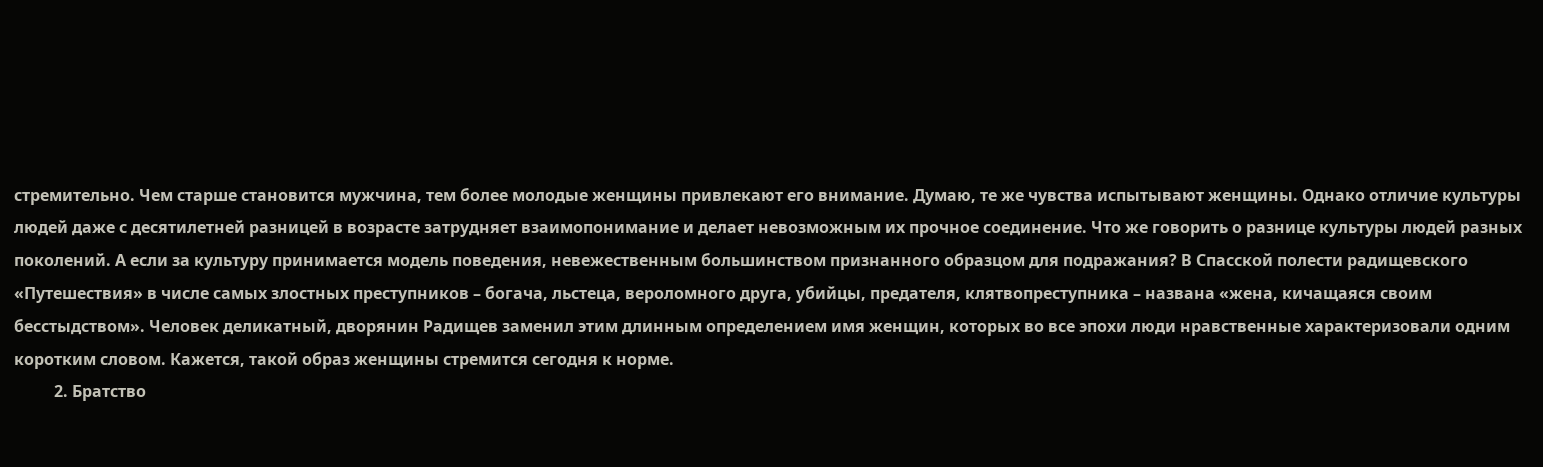стремительно. Чем старше становится мужчина, тем более молодые женщины привлекают его внимание. Думаю, те же чувства испытывают женщины. Однако отличие культуры людей даже с десятилетней разницей в возрасте затрудняет взаимопонимание и делает невозможным их прочное соединение. Что же говорить о разнице культуры людей разных поколений. А если за культуру принимается модель поведения, невежественным большинством признанного образцом для подражания? В Спасской полести радищевского «Путешествия» в числе самых злостных преступников – богача, льстеца, вероломного друга, убийцы, предателя, клятвопреступника – названа «жена, кичащаяся своим бесстыдством». Человек деликатный, дворянин Радищев заменил этим длинным определением имя женщин, которых во все эпохи люди нравственные характеризовали одним коротким словом. Кажется, такой образ женщины стремится сегодня к норме.
          2. Братство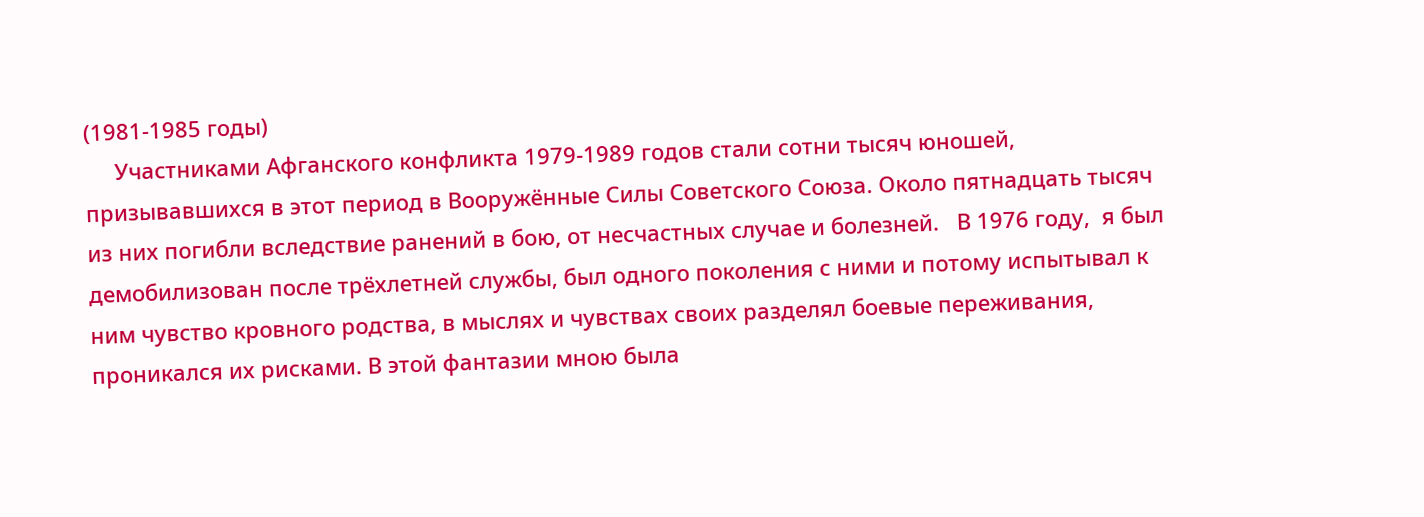(1981-1985 годы)
     Участниками Афганского конфликта 1979-1989 годов стали сотни тысяч юношей, призывавшихся в этот период в Вооружённые Силы Советского Союза. Около пятнадцать тысяч из них погибли вследствие ранений в бою, от несчастных случае и болезней.   В 1976 году,  я был демобилизован после трёхлетней службы, был одного поколения с ними и потому испытывал к ним чувство кровного родства, в мыслях и чувствах своих разделял боевые переживания, проникался их рисками. В этой фантазии мною была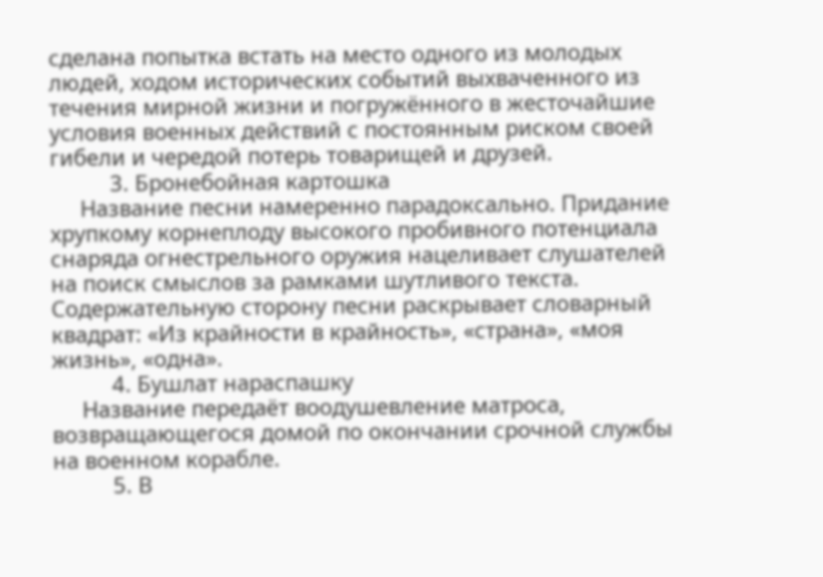сделана попытка встать на место одного из молодых людей, ходом исторических событий выхваченного из течения мирной жизни и погружённого в жесточайшие условия военных действий с постоянным риском своей гибели и чередой потерь товарищей и друзей.
          3. Бронебойная картошка
     Название песни намеренно парадоксально. Придание хрупкому корнеплоду высокого пробивного потенциала снаряда огнестрельного оружия нацеливает слушателей на поиск смыслов за рамками шутливого текста. Содержательную сторону песни раскрывает словарный квадрат: «Из крайности в крайность», «страна», «моя жизнь», «одна».
          4. Бушлат нараспашку
     Название передаёт воодушевление матроса, возвращающегося домой по окончании срочной службы на военном корабле.
          5. В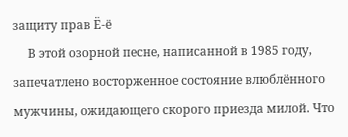защиту прав Ё-ё
     В этой озорной песне, написанной в 1985 году, запечатлено восторженное состояние влюблённого мужчины, ожидающего скорого приезда милой. Что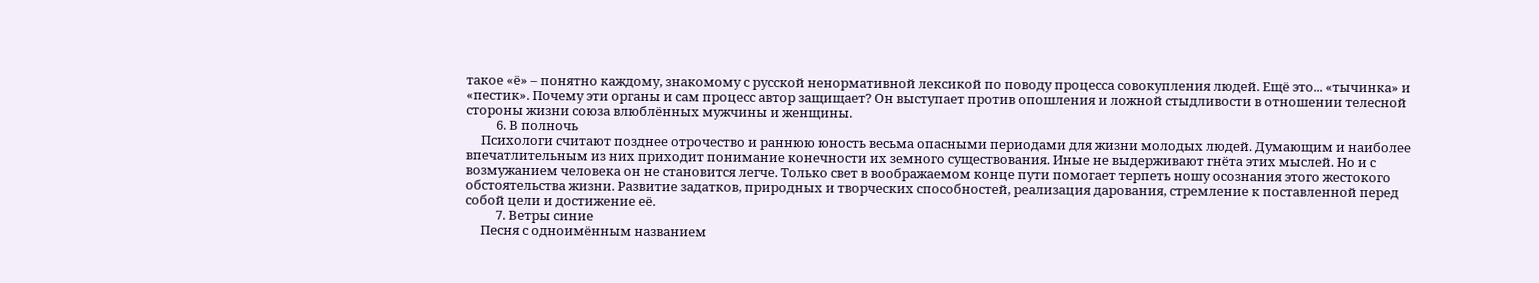такое «ё» – понятно каждому, знакомому с русской ненормативной лексикой по поводу процесса совокупления людей. Ещё это... «тычинка» и «пестик». Почему эти органы и сам процесс автор защищает? Он выступает против опошления и ложной стыдливости в отношении телесной стороны жизни союза влюблённых мужчины и женщины.
          6. В полночь
     Психологи считают позднее отрочество и раннюю юность весьма опасными периодами для жизни молодых людей. Думающим и наиболее впечатлительным из них приходит понимание конечности их земного существования. Иные не выдерживают гнёта этих мыслей. Но и с возмужанием человека он не становится легче. Только свет в воображаемом конце пути помогает терпеть ношу осознания этого жестокого обстоятельства жизни. Развитие задатков, природных и творческих способностей, реализация дарования, стремление к поставленной перед собой цели и достижение её.
          7. Ветры синие
     Песня с одноимённым названием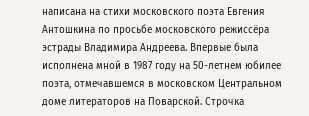написана на стихи московского поэта Евгения Антошкина по просьбе московского режиссёра эстрады Владимира Андреева. Впервые была исполнена мной в 1987 году на 50-летнем юбилее поэта, отмечавшемся в московском Центральном доме литераторов на Поварской. Строчка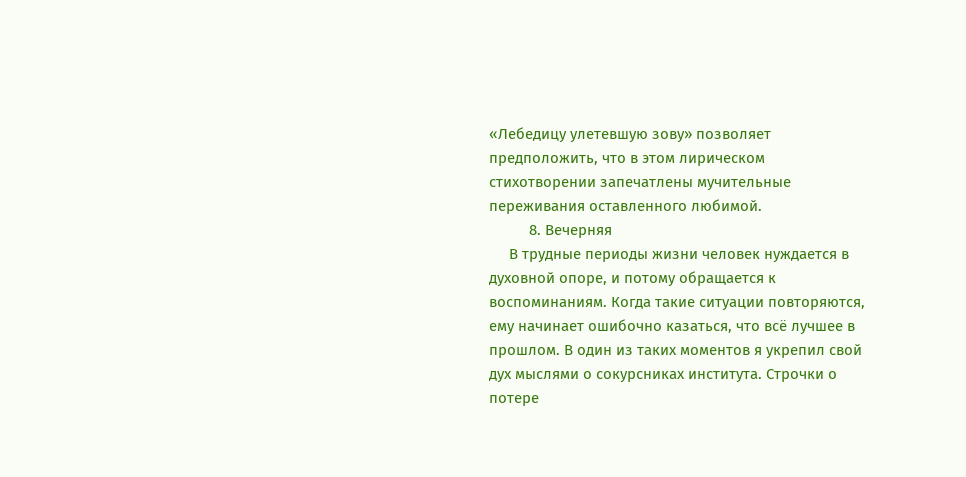«Лебедицу улетевшую зову» позволяет предположить, что в этом лирическом стихотворении запечатлены мучительные переживания оставленного любимой.
          8. Вечерняя
     В трудные периоды жизни человек нуждается в духовной опоре, и потому обращается к воспоминаниям. Когда такие ситуации повторяются, ему начинает ошибочно казаться, что всё лучшее в прошлом. В один из таких моментов я укрепил свой дух мыслями о сокурсниках института. Строчки о потере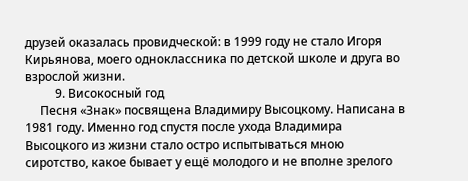друзей оказалась провидческой: в 1999 году не стало Игоря Кирьянова, моего одноклассника по детской школе и друга во взрослой жизни.
          9. Високосный год
     Песня «Знак» посвящена Владимиру Высоцкому. Написана в 1981 году. Именно год спустя после ухода Владимира Высоцкого из жизни стало остро испытываться мною сиротство, какое бывает у ещё молодого и не вполне зрелого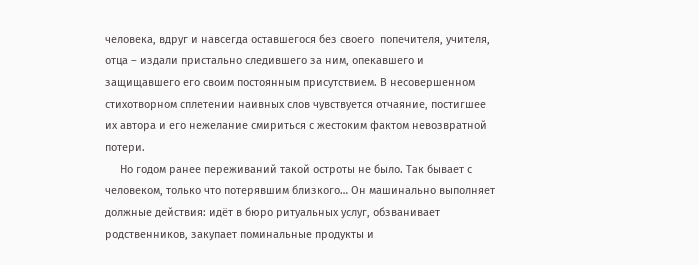человека, вдруг и навсегда оставшегося без своего  попечителя, учителя, отца – издали пристально следившего за ним, опекавшего и защищавшего его своим постоянным присутствием. В несовершенном стихотворном сплетении наивных слов чувствуется отчаяние, постигшее их автора и его нежелание смириться с жестоким фактом невозвратной потери.
     Но годом ранее переживаний такой остроты не было. Так бывает с человеком, только что потерявшим близкого… Он машинально выполняет должные действия: идёт в бюро ритуальных услуг, обзванивает родственников, закупает поминальные продукты и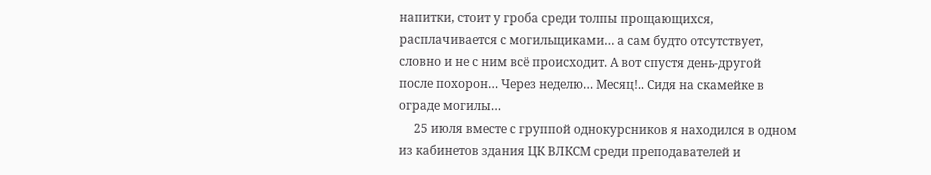напитки, стоит у гроба среди толпы прощающихся, расплачивается с могильщиками… а сам будто отсутствует, словно и не с ним всё происходит. А вот спустя день-другой после похорон… Через неделю… Месяц!.. Сидя на скамейке в ограде могилы…
     25 июля вместе с группой однокурсников я находился в одном из кабинетов здания ЦК ВЛКСМ среди преподавателей и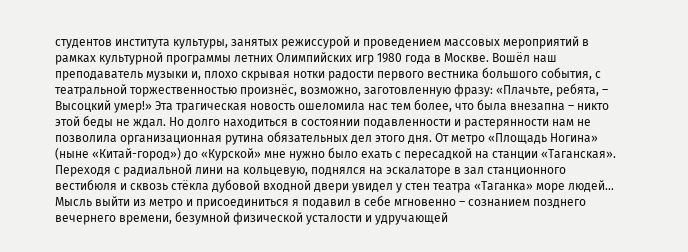студентов института культуры, занятых режиссурой и проведением массовых мероприятий в рамках культурной программы летних Олимпийских игр 1980 года в Москве. Вошёл наш преподаватель музыки и, плохо скрывая нотки радости первого вестника большого события, с театральной торжественностью произнёс, возможно, заготовленную фразу: «Плачьте, ребята, – Высоцкий умер!» Эта трагическая новость ошеломила нас тем более, что была внезапна – никто этой беды не ждал. Но долго находиться в состоянии подавленности и растерянности нам не позволила организационная рутина обязательных дел этого дня. От метро «Площадь Ногина» (ныне «Китай-город») до «Курской» мне нужно было ехать с пересадкой на станции «Таганская». Переходя с радиальной лини на кольцевую, поднялся на эскалаторе в зал станционного вестибюля и сквозь стёкла дубовой входной двери увидел у стен театра «Таганка» море людей… Мысль выйти из метро и присоединиться я подавил в себе мгновенно – сознанием позднего вечернего времени, безумной физической усталости и удручающей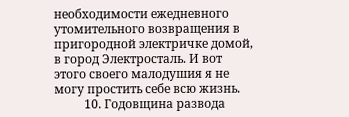необходимости ежедневного утомительного возвращения в пригородной электричке домой, в город Электросталь. И вот этого своего малодушия я не могу простить себе всю жизнь.
          10. Годовщина развода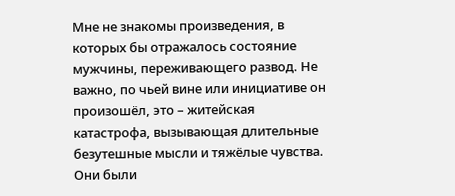Мне не знакомы произведения, в которых бы отражалось состояние мужчины, переживающего развод. Не важно, по чьей вине или инициативе он произошёл, это – житейская катастрофа, вызывающая длительные безутешные мысли и тяжёлые чувства. Они были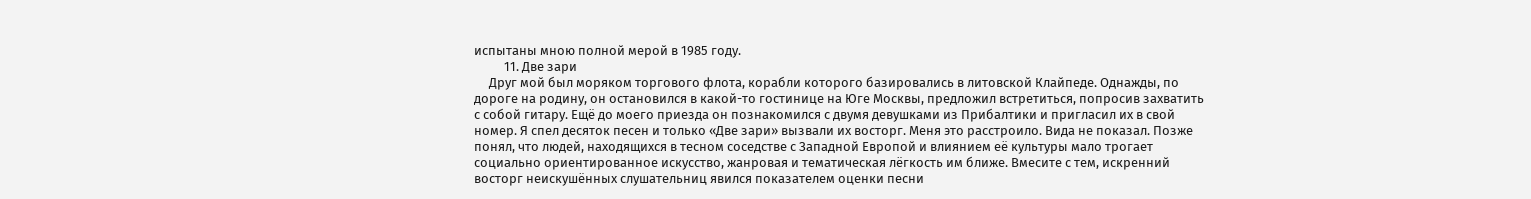испытаны мною полной мерой в 1985 году.
          11. Две зари
     Друг мой был моряком торгового флота, корабли которого базировались в литовской Клайпеде. Однажды, по дороге на родину, он остановился в какой-то гостинице на Юге Москвы, предложил встретиться, попросив захватить с собой гитару. Ещё до моего приезда он познакомился с двумя девушками из Прибалтики и пригласил их в свой номер. Я спел десяток песен и только «Две зари» вызвали их восторг. Меня это расстроило. Вида не показал. Позже понял, что людей, находящихся в тесном соседстве с Западной Европой и влиянием её культуры мало трогает социально ориентированное искусство, жанровая и тематическая лёгкость им ближе. Вмесите с тем, искренний восторг неискушённых слушательниц явился показателем оценки песни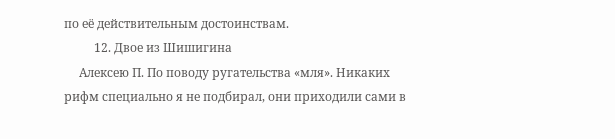по её действительным достоинствам.
          12. Двое из Шишигина
     Алексею П. По поводу ругательства «мля». Никаких рифм специально я не подбирал, они приходили сами в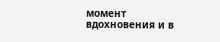момент вдохновения и в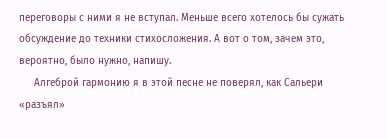переговоры с ними я не вступал. Меньше всего хотелось бы сужать обсуждение до техники стихосложения. А вот о том, зачем это, вероятно, было нужно, напишу.
     Алгеброй гармонию я в этой песне не поверял, как Сальери «разъял»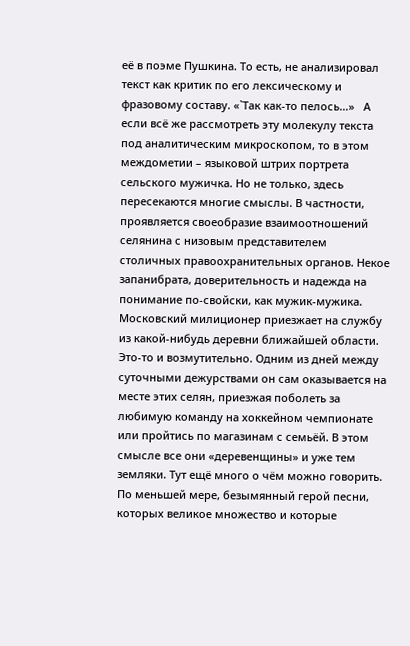её в поэме Пушкина. То есть, не анализировал текст как критик по его лексическому и фразовому составу. «`Так как-то пелось…»   А если всё же рассмотреть эту молекулу текста под аналитическим микроскопом, то в этом междометии – языковой штрих портрета сельского мужичка. Но не только, здесь пересекаются многие смыслы. В частности, проявляется своеобразие взаимоотношений селянина с низовым представителем столичных правоохранительных органов. Некое запанибрата, доверительность и надежда на понимание по-свойски, как мужик-мужика. Московский милиционер приезжает на службу из какой-нибудь деревни ближайшей области. Это-то и возмутительно. Одним из дней между суточными дежурствами он сам оказывается на месте этих селян, приезжая поболеть за любимую команду на хоккейном чемпионате или пройтись по магазинам с семьёй. В этом смысле все они «деревенщины» и уже тем земляки. Тут ещё много о чём можно говорить. По меньшей мере, безымянный герой песни, которых великое множество и которые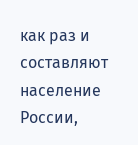как раз и составляют население России,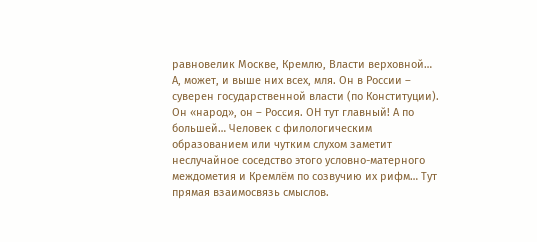равновелик Москве, Кремлю, Власти верховной… А, может, и выше них всех, мля. Он в России – суверен государственной власти (по Конституции). Он «народ», он – Россия. ОН тут главный! А по большей… Человек с филологическим образованием или чутким слухом заметит неслучайное соседство этого условно-матерного междометия и Кремлём по созвучию их рифм… Тут прямая взаимосвязь смыслов.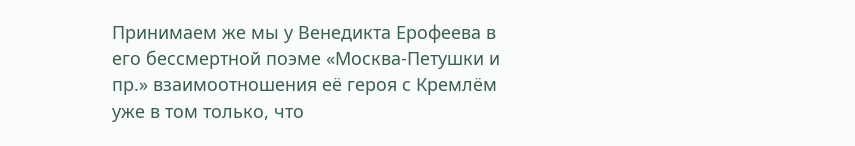Принимаем же мы у Венедикта Ерофеева в его бессмертной поэме «Москва-Петушки и пр.» взаимоотношения её героя с Кремлём уже в том только, что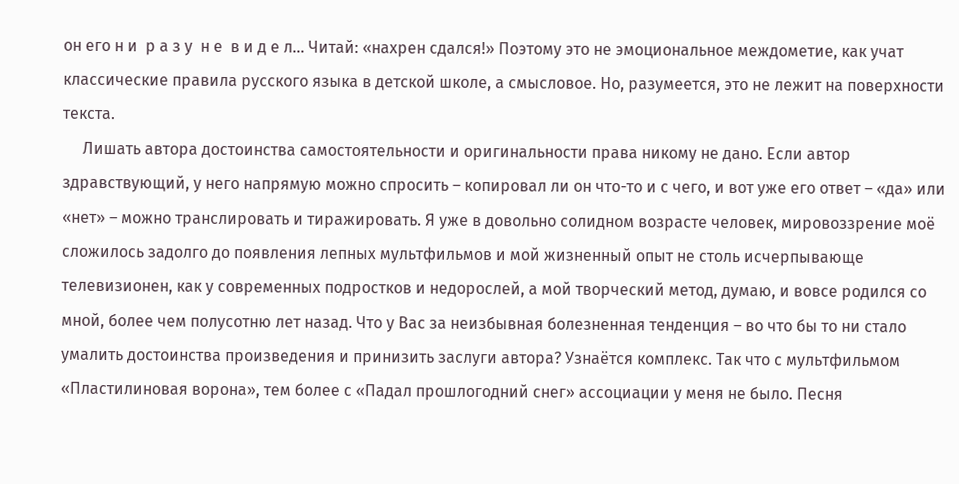он его н и  р а з у  н е  в и д е л… Читай: «нахрен сдался!» Поэтому это не эмоциональное междометие, как учат классические правила русского языка в детской школе, а смысловое. Но, разумеется, это не лежит на поверхности текста.
     Лишать автора достоинства самостоятельности и оригинальности права никому не дано. Если автор здравствующий, у него напрямую можно спросить – копировал ли он что-то и с чего, и вот уже его ответ – «да» или «нет» – можно транслировать и тиражировать. Я уже в довольно солидном возрасте человек, мировоззрение моё сложилось задолго до появления лепных мультфильмов и мой жизненный опыт не столь исчерпывающе телевизионен, как у современных подростков и недорослей, а мой творческий метод, думаю, и вовсе родился со мной, более чем полусотню лет назад. Что у Вас за неизбывная болезненная тенденция – во что бы то ни стало умалить достоинства произведения и принизить заслуги автора? Узнаётся комплекс. Так что с мультфильмом «Пластилиновая ворона», тем более с «Падал прошлогодний снег» ассоциации у меня не было. Песня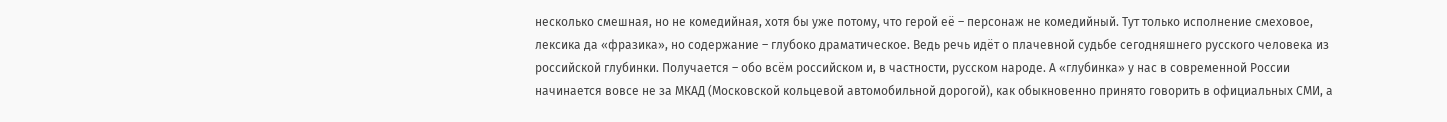несколько смешная, но не комедийная, хотя бы уже потому, что герой её – персонаж не комедийный. Тут только исполнение смеховое, лексика да «фразика», но содержание – глубоко драматическое. Ведь речь идёт о плачевной судьбе сегодняшнего русского человека из российской глубинки. Получается – обо всём российском и, в частности, русском народе. А «глубинка» у нас в современной России начинается вовсе не за МКАД (Московской кольцевой автомобильной дорогой), как обыкновенно принято говорить в официальных СМИ, а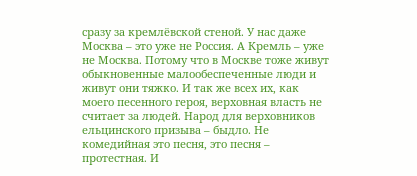сразу за кремлёвской стеной. У нас даже Москва – это уже не Россия. А Кремль – уже не Москва. Потому что в Москве тоже живут обыкновенные малообеспеченные люди и живут они тяжко. И так же всех их, как моего песенного героя, верховная власть не считает за людей. Народ для верховников ельцинского призыва – быдло. Не комедийная это песня, это песня – протестная. И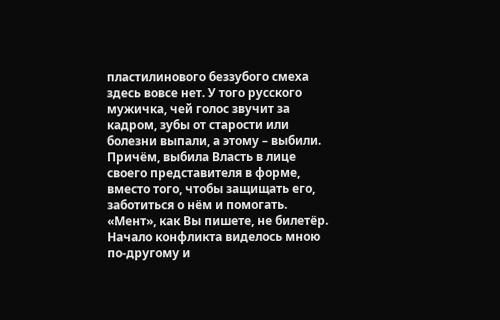пластилинового беззубого смеха здесь вовсе нет. У того русского мужичка, чей голос звучит за кадром, зубы от старости или болезни выпали, а этому – выбили. Причём, выбила Власть в лице своего представителя в форме, вместо того, чтобы защищать его, заботиться о нём и помогать.  «Мент», как Вы пишете, не билетёр. Начало конфликта виделось мною по-другому и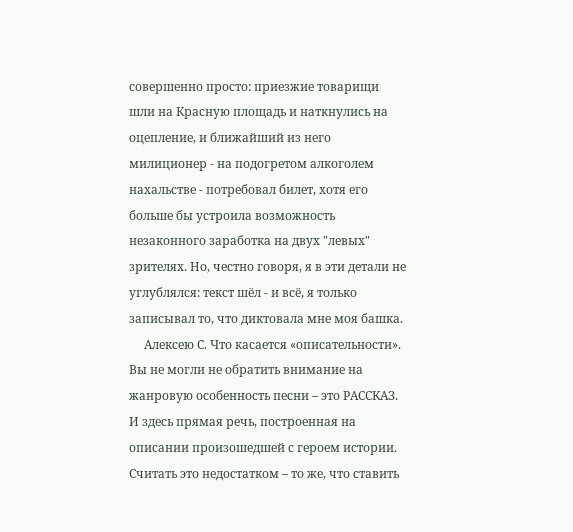совершенно просто: приезжие товарищи шли на Красную площадь и наткнулись на оцепление, и ближайший из него милиционер - на подогретом алкоголем нахальстве - потребовал билет, хотя его больше бы устроила возможность незаконного заработка на двух "левых" зрителях. Но, честно говоря, я в эти детали не углублялся: текст шёл - и всё, я только записывал то, что диктовала мне моя башка.
     Алексею С. Что касается «описательности». Вы не могли не обратить внимание на жанровую особенность песни – это РАССКАЗ. И здесь прямая речь, построенная на описании произошедшей с героем истории. Считать это недостатком – то же, что ставить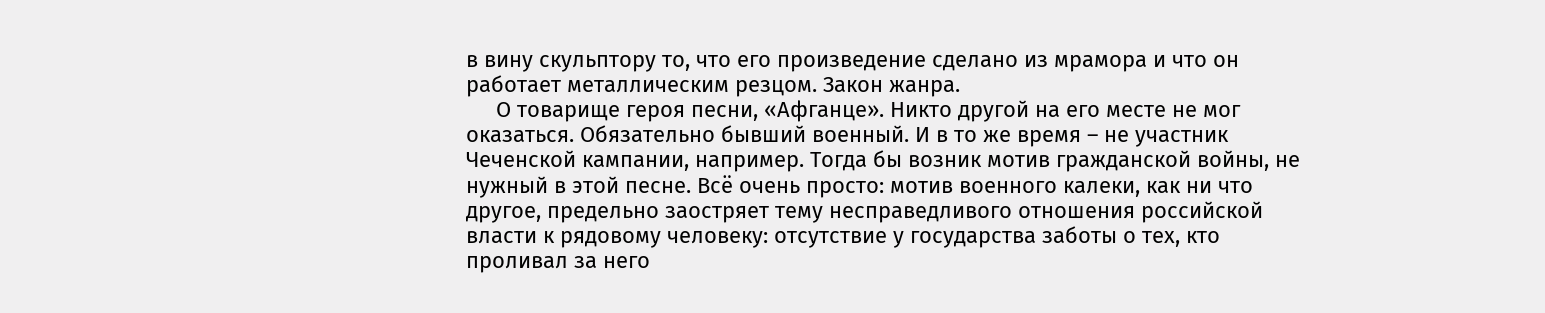в вину скульптору то, что его произведение сделано из мрамора и что он работает металлическим резцом. Закон жанра.
     О товарище героя песни, «Афганце». Никто другой на его месте не мог оказаться. Обязательно бывший военный. И в то же время – не участник Чеченской кампании, например. Тогда бы возник мотив гражданской войны, не нужный в этой песне. Всё очень просто: мотив военного калеки, как ни что другое, предельно заостряет тему несправедливого отношения российской власти к рядовому человеку: отсутствие у государства заботы о тех, кто проливал за него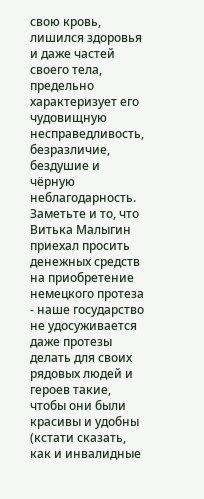свою кровь, лишился здоровья и даже частей своего тела, предельно характеризует его чудовищную несправедливость, безразличие, бездушие и чёрную неблагодарность. Заметьте и то, что Витька Малыгин приехал просить денежных средств на приобретение немецкого протеза - наше государство не удосуживается даже протезы делать для своих рядовых людей и героев такие, чтобы они были красивы и удобны (кстати сказать, как и инвалидные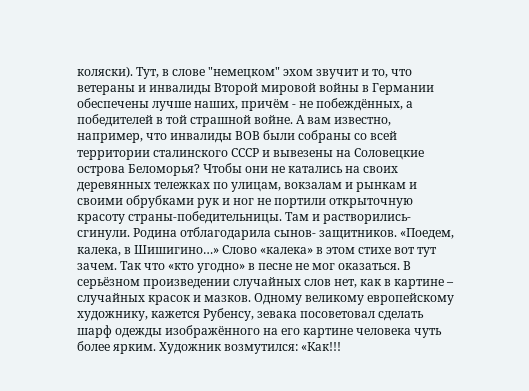коляски). Тут, в слове "немецком" эхом звучит и то, что ветераны и инвалиды Второй мировой войны в Германии обеспечены лучше наших, причём - не побеждённых, а победителей в той страшной войне. А вам известно, например, что инвалиды ВОВ были собраны со всей территории сталинского СССР и вывезены на Соловецкие острова Беломорья? Чтобы они не катались на своих деревянных тележках по улицам, вокзалам и рынкам и своими обрубками рук и ног не портили открыточную красоту страны-победительницы. Там и растворились-сгинули. Родина отблагодарила сынов- защитников. «Поедем, калека, в Шишигино…» Слово «калека» в этом стихе вот тут зачем. Так что «кто угодно» в песне не мог оказаться. В серьёзном произведении случайных слов нет, как в картине – случайных красок и мазков. Одному великому европейскому художнику, кажется Рубенсу, зевака посоветовал сделать шарф одежды изображённого на его картине человека чуть более ярким. Художник возмутился: «Как!!!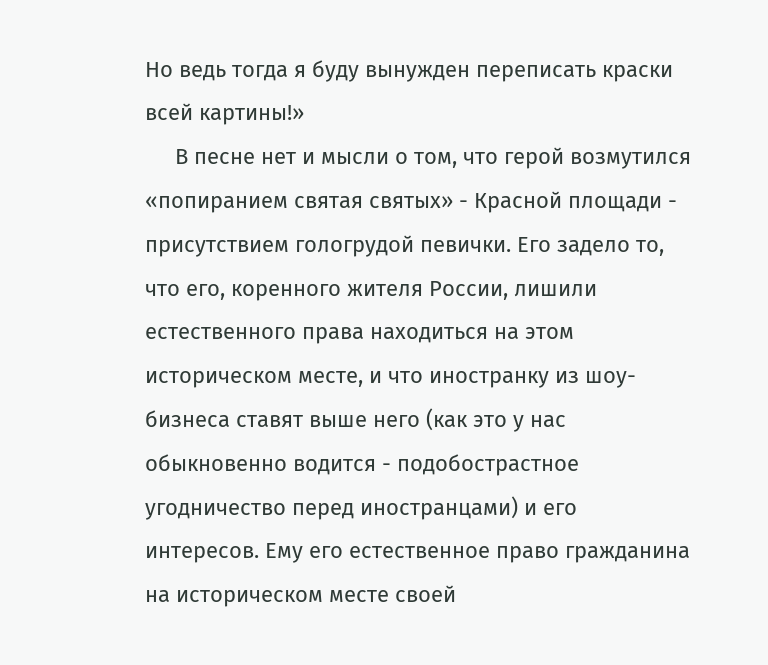Но ведь тогда я буду вынужден переписать краски всей картины!»
     В песне нет и мысли о том, что герой возмутился «попиранием святая святых» - Красной площади - присутствием гологрудой певички. Его задело то, что его, коренного жителя России, лишили естественного права находиться на этом историческом месте, и что иностранку из шоу-бизнеса ставят выше него (как это у нас обыкновенно водится - подобострастное угодничество перед иностранцами) и его интересов. Ему его естественное право гражданина на историческом месте своей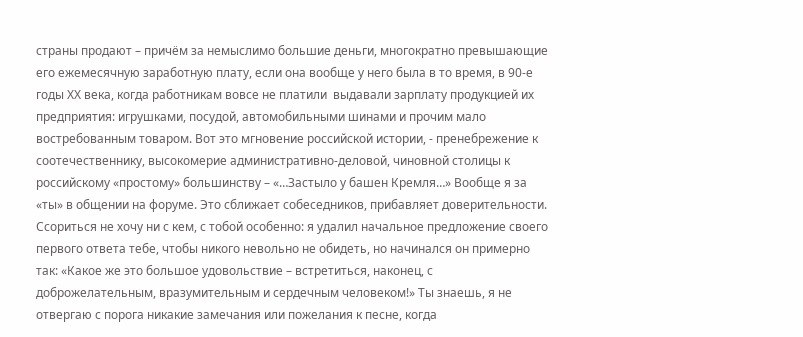страны продают – причём за немыслимо большие деньги, многократно превышающие его ежемесячную заработную плату, если она вообще у него была в то время, в 90-е годы ХХ века, когда работникам вовсе не платили  выдавали зарплату продукцией их предприятия: игрушками, посудой, автомобильными шинами и прочим мало востребованным товаром. Вот это мгновение российской истории, - пренебрежение к соотечественнику, высокомерие административно-деловой, чиновной столицы к российскому «простому» большинству – «…Застыло у башен Кремля…» Вообще я за «ты» в общении на форуме. Это сближает собеседников, прибавляет доверительности. Ссориться не хочу ни с кем, с тобой особенно: я удалил начальное предложение своего первого ответа тебе, чтобы никого невольно не обидеть, но начинался он примерно так: «Какое же это большое удовольствие – встретиться, наконец, с доброжелательным, вразумительным и сердечным человеком!» Ты знаешь, я не отвергаю с порога никакие замечания или пожелания к песне, когда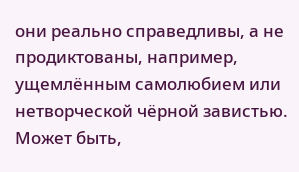они реально справедливы, а не продиктованы, например, ущемлённым самолюбием или нетворческой чёрной завистью. Может быть,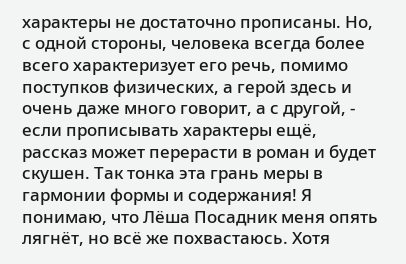характеры не достаточно прописаны. Но, с одной стороны, человека всегда более всего характеризует его речь, помимо поступков физических, а герой здесь и очень даже много говорит, а с другой, - если прописывать характеры ещё, рассказ может перерасти в роман и будет скушен. Так тонка эта грань меры в гармонии формы и содержания! Я понимаю, что Лёша Посадник меня опять лягнёт, но всё же похвастаюсь. Хотя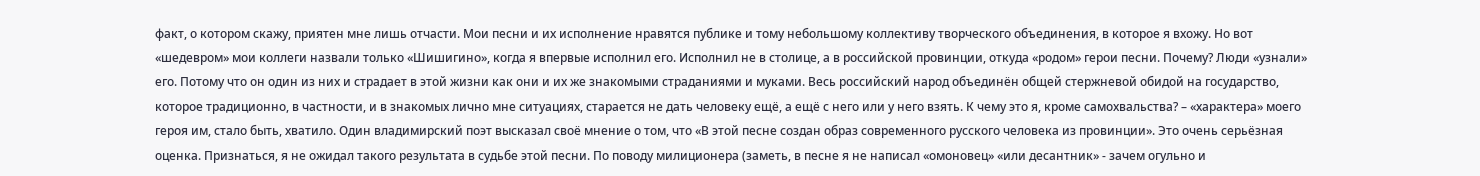факт, о котором скажу, приятен мне лишь отчасти. Мои песни и их исполнение нравятся публике и тому небольшому коллективу творческого объединения, в которое я вхожу. Но вот «шедевром» мои коллеги назвали только «Шишигино», когда я впервые исполнил его. Исполнил не в столице, а в российской провинции, откуда «родом» герои песни. Почему? Люди «узнали» его. Потому что он один из них и страдает в этой жизни как они и их же знакомыми страданиями и муками. Весь российский народ объединён общей стержневой обидой на государство, которое традиционно, в частности, и в знакомых лично мне ситуациях, старается не дать человеку ещё, а ещё с него или у него взять. К чему это я, кроме самохвальства? – «характера» моего героя им, стало быть, хватило. Один владимирский поэт высказал своё мнение о том, что «В этой песне создан образ современного русского человека из провинции». Это очень серьёзная оценка. Признаться, я не ожидал такого результата в судьбе этой песни. По поводу милиционера (заметь, в песне я не написал «омоновец» «или десантник» - зачем огульно и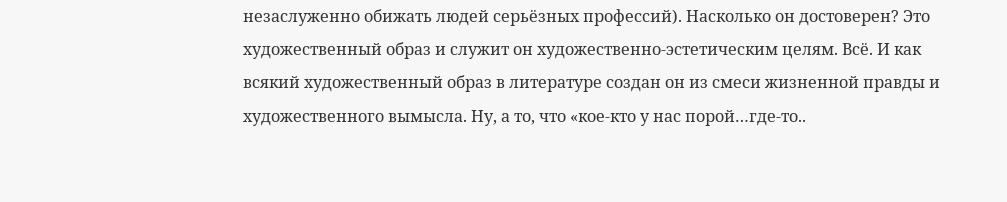незаслуженно обижать людей серьёзных профессий). Насколько он достоверен? Это художественный образ и служит он художественно-эстетическим целям. Всё. И как всякий художественный образ в литературе создан он из смеси жизненной правды и художественного вымысла. Ну, а то, что «кое-кто у нас порой…где-то..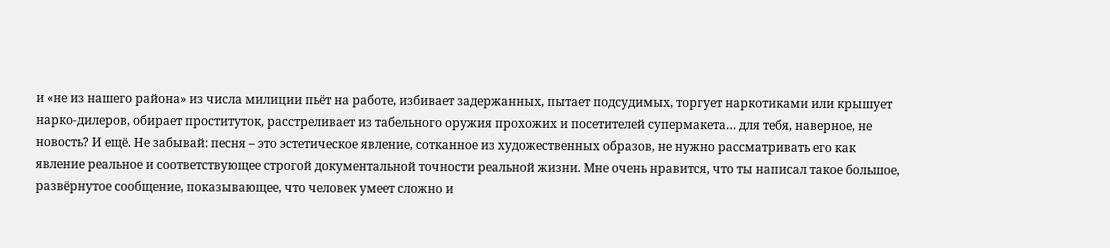и «не из нашего района» из числа милиции пьёт на работе, избивает задержанных, пытает подсудимых, торгует наркотиками или крышует нарко-дилеров, обирает проституток, расстреливает из табельного оружия прохожих и посетителей супермакета… для тебя, наверное, не новость? И ещё. Не забывай: песня – это эстетическое явление, сотканное из художественных образов, не нужно рассматривать его как явление реальное и соответствующее строгой документальной точности реальной жизни. Мне очень нравится, что ты написал такое большое, развёрнутое сообщение, показывающее, что человек умеет сложно и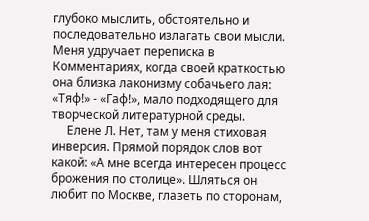глубоко мыслить, обстоятельно и последовательно излагать свои мысли. Меня удручает переписка в Комментариях, когда своей краткостью она близка лаконизму собачьего лая: «Тяф!» - «Гаф!», мало подходящего для творческой литературной среды.
     Елене Л. Нет, там у меня стиховая инверсия. Прямой порядок слов вот какой: «А мне всегда интересен процесс брожения по столице». Шляться он любит по Москве, глазеть по сторонам,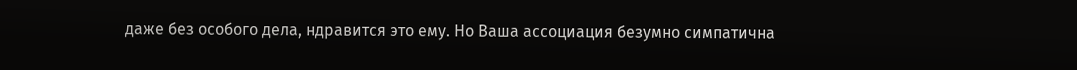даже без особого дела, ндравится это ему. Но Ваша ассоциация безумно симпатична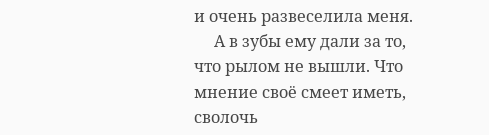и очень развеселила меня.
     А в зубы ему дали за то, что рылом не вышли. Что мнение своё смеет иметь, сволочь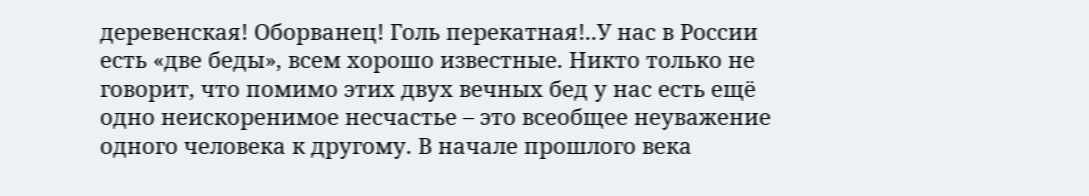деревенская! Оборванец! Голь перекатная!..У нас в России есть «две беды», всем хорошо известные. Никто только не говорит, что помимо этих двух вечных бед у нас есть ещё одно неискоренимое несчастье – это всеобщее неуважение одного человека к другому. В начале прошлого века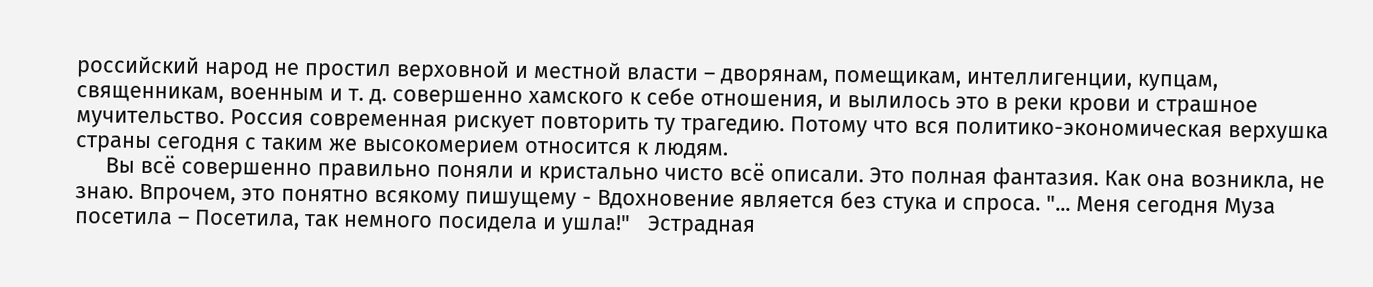российский народ не простил верховной и местной власти – дворянам, помещикам, интеллигенции, купцам, священникам, военным и т. д. совершенно хамского к себе отношения, и вылилось это в реки крови и страшное мучительство. Россия современная рискует повторить ту трагедию. Потому что вся политико-экономическая верхушка страны сегодня с таким же высокомерием относится к людям.
     Вы всё совершенно правильно поняли и кристально чисто всё описали. Это полная фантазия. Как она возникла, не знаю. Впрочем, это понятно всякому пишущему - Вдохновение является без стука и спроса. "... Меня сегодня Муза посетила – Посетила, так немного посидела и ушла!"   Эстрадная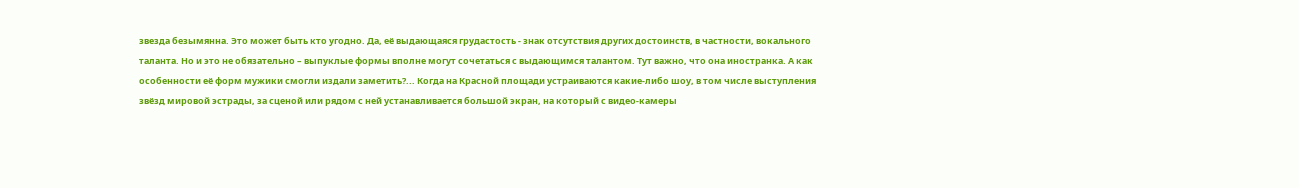звезда безымянна. Это может быть кто угодно. Да, её выдающаяся грудастость - знак отсутствия других достоинств, в частности, вокального таланта. Но и это не обязательно – выпуклые формы вполне могут сочетаться с выдающимся талантом. Тут важно, что она иностранка. А как особенности её форм мужики смогли издали заметить?... Когда на Красной площади устраиваются какие-либо шоу, в том числе выступления звёзд мировой эстрады, за сценой или рядом с ней устанавливается большой экран, на который с видео-камеры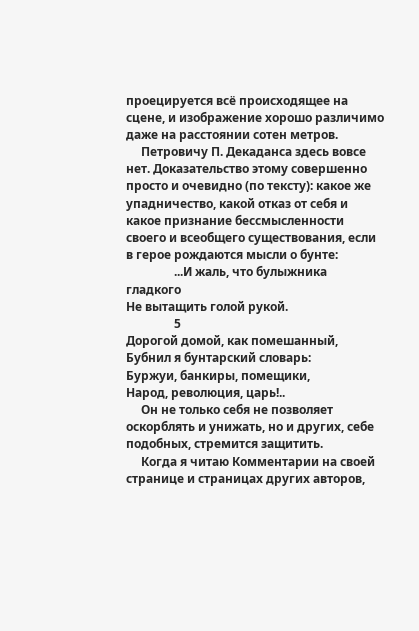проецируется всё происходящее на сцене, и изображение хорошо различимо даже на расстоянии сотен метров.
     Петровичу П. Декаданса здесь вовсе нет. Доказательство этому совершенно просто и очевидно (по тексту): какое же упадничество, какой отказ от себя и какое признание бессмысленности своего и всеобщего существования, если в герое рождаются мысли о бунте:
                ...И жаль, что булыжника гладкого
Не вытащить голой рукой.
                5
Дорогой домой, как помешанный,
Бубнил я бунтарский словарь:
Буржуи, банкиры, помещики,
Народ, революция, царь!..
     Он не только себя не позволяет оскорблять и унижать, но и других, себе подобных, стремится защитить.
     Когда я читаю Комментарии на своей странице и страницах других авторов,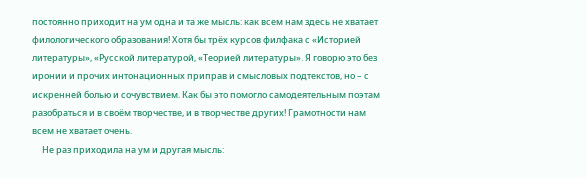постоянно приходит на ум одна и та же мысль: как всем нам здесь не хватает филологического образования! Хотя бы трёх курсов филфака с «Историей литературы», «Русской литературой, «Теорией литературы». Я говорю это без иронии и прочих интонационных приправ и смысловых подтекстов, но – с искренней болью и сочувствием. Как бы это помогло самодеятельным поэтам разобраться и в своём творчестве, и в творчестве других! Грамотности нам всем не хватает очень.
     Не раз приходила на ум и другая мысль: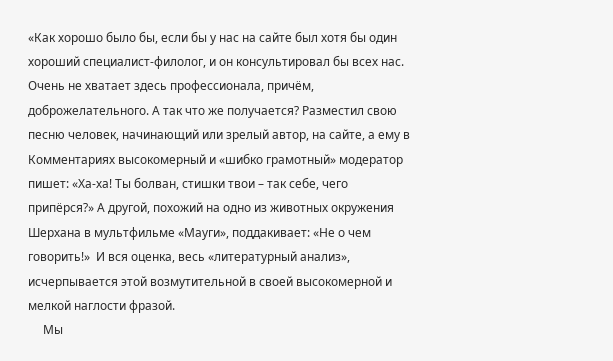«Как хорошо было бы, если бы у нас на сайте был хотя бы один хороший специалист-филолог, и он консультировал бы всех нас. Очень не хватает здесь профессионала, причём, доброжелательного. А так что же получается? Разместил свою песню человек, начинающий или зрелый автор, на сайте, а ему в Комментариях высокомерный и «шибко грамотный» модератор пишет: «Ха-ха! Ты болван, стишки твои – так себе, чего припёрся?» А другой, похожий на одно из животных окружения Шерхана в мультфильме «Мауги», поддакивает: «Не о чем говорить!»  И вся оценка, весь «литературный анализ», исчерпывается этой возмутительной в своей высокомерной и мелкой наглости фразой.
     Мы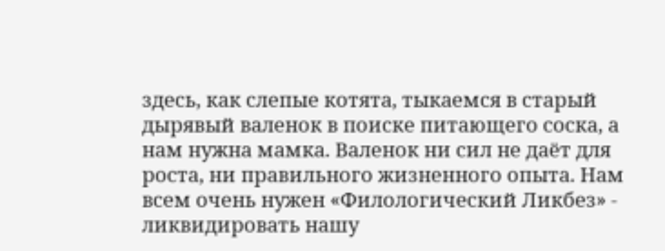здесь, как слепые котята, тыкаемся в старый дырявый валенок в поиске питающего соска, а нам нужна мамка. Валенок ни сил не даёт для роста, ни правильного жизненного опыта. Нам всем очень нужен «Филологический Ликбез» - ликвидировать нашу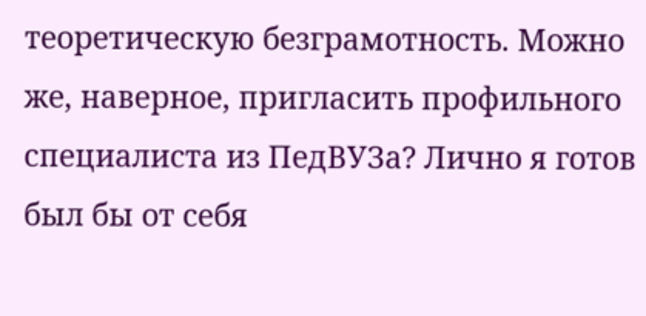теоретическую безграмотность. Можно же, наверное, пригласить профильного специалиста из ПедВУЗа? Лично я готов был бы от себя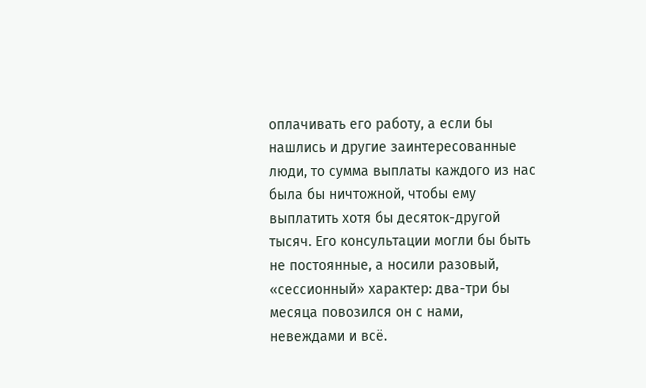оплачивать его работу, а если бы нашлись и другие заинтересованные люди, то сумма выплаты каждого из нас была бы ничтожной, чтобы ему выплатить хотя бы десяток-другой тысяч. Его консультации могли бы быть не постоянные, а носили разовый, «сессионный» характер: два-три бы месяца повозился он с нами, невеждами и всё.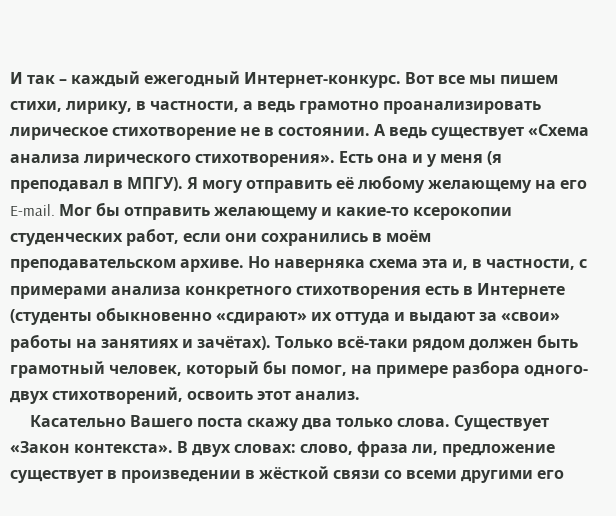И так – каждый ежегодный Интернет-конкурс. Вот все мы пишем стихи, лирику, в частности, а ведь грамотно проанализировать лирическое стихотворение не в состоянии. А ведь существует «Схема анализа лирического стихотворения». Есть она и у меня (я преподавал в МПГУ). Я могу отправить её любому желающему на его E-mail. Мог бы отправить желающему и какие-то ксерокопии студенческих работ, если они сохранились в моём преподавательском архиве. Но наверняка схема эта и, в частности, с примерами анализа конкретного стихотворения есть в Интернете (студенты обыкновенно «сдирают» их оттуда и выдают за «свои» работы на занятиях и зачётах). Только всё-таки рядом должен быть грамотный человек, который бы помог, на примере разбора одного-двух стихотворений, освоить этот анализ.
     Касательно Вашего поста скажу два только слова. Существует «Закон контекста». В двух словах: слово, фраза ли, предложение существует в произведении в жёсткой связи со всеми другими его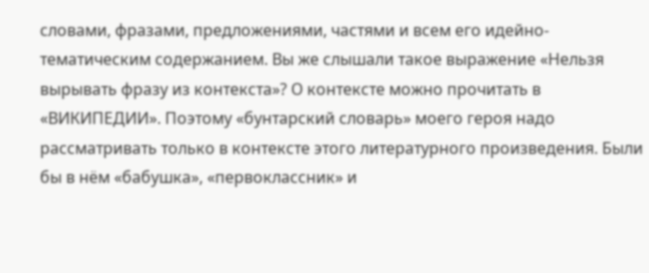словами, фразами, предложениями, частями и всем его идейно-тематическим содержанием. Вы же слышали такое выражение «Нельзя вырывать фразу из контекста»? О контексте можно прочитать в «ВИКИПЕДИИ». Поэтому «бунтарский словарь» моего героя надо рассматривать только в контексте этого литературного произведения. Были бы в нём «бабушка», «первоклассник» и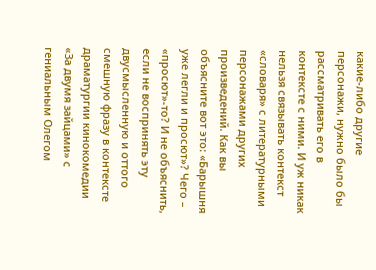какие-либо другие персонажи, нужно было бы рассматривать его в контексте с ними. И уж никак нельзя связывать контекст «словаря» с литературными персонажами других произведений. Как вы объясните вот это: «Барышня уже легли и просют»? Чего – «просют»-то? И не объяснить, если не воспринять эту двусмысленную и оттого смешную фразу в контексте драматургии кинокомедии «За двумя зайцами» с гениальным Олегом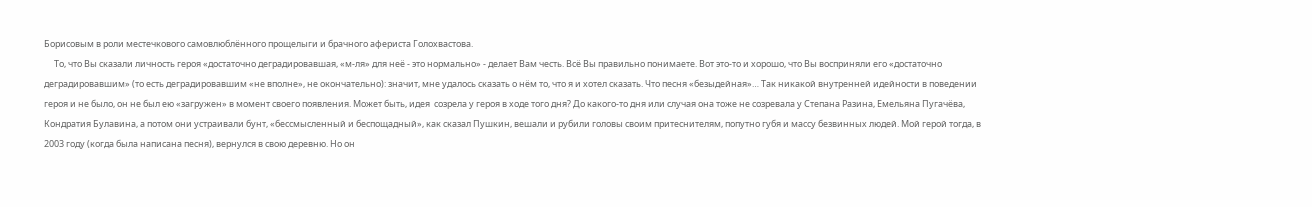Борисовым в роли местечкового самовлюблённого прощелыги и брачного афериста Голохвастова.
     То, что Вы сказали личность героя «достаточно деградировавшая, «м-ля» для неё - это нормально» - делает Вам честь. Всё Вы правильно понимаете. Вот это-то и хорошо, что Вы восприняли его «достаточно деградировавшим» (то есть деградировавшим «не вполне», не окончательно): значит, мне удалось сказать о нём то, что я и хотел сказать. Что песня «безыдейная»… Так никакой внутренней идейности в поведении героя и не было, он не был ею «загружен» в момент своего появления. Может быть, идея  созрела у героя в ходе того дня? До какого-то дня или случая она тоже не созревала у Степана Разина, Емельяна Пугачёва, Кондратия Булавина, а потом они устраивали бунт, «бессмысленный и беспощадный», как сказал Пушкин, вешали и рубили головы своим притеснителям, попутно губя и массу безвинных людей. Мой герой тогда, в 2003 году (когда была написана песня), вернулся в свою деревню. Но он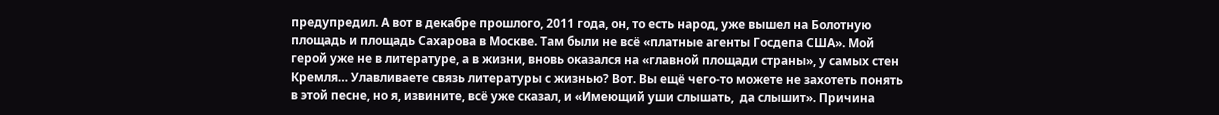предупредил. А вот в декабре прошлого, 2011 года, он, то есть народ, уже вышел на Болотную площадь и площадь Сахарова в Москве. Там были не всё «платные агенты Госдепа США». Мой герой уже не в литературе, а в жизни, вновь оказался на «главной площади страны», у самых стен Кремля… Улавливаете связь литературы с жизнью? Вот. Вы ещё чего-то можете не захотеть понять в этой песне, но я, извините, всё уже сказал, и «Имеющий уши слышать,  да слышит». Причина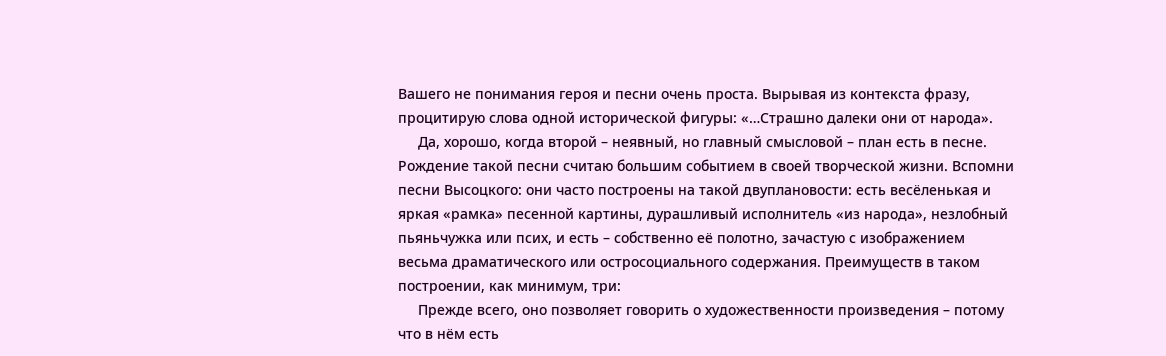Вашего не понимания героя и песни очень проста. Вырывая из контекста фразу, процитирую слова одной исторической фигуры: «…Страшно далеки они от народа».
     Да, хорошо, когда второй – неявный, но главный смысловой – план есть в песне. Рождение такой песни считаю большим событием в своей творческой жизни. Вспомни песни Высоцкого: они часто построены на такой двуплановости: есть весёленькая и яркая «рамка» песенной картины, дурашливый исполнитель «из народа», незлобный пьяньчужка или псих, и есть – собственно её полотно, зачастую с изображением весьма драматического или остросоциального содержания. Преимуществ в таком построении, как минимум, три:
     Прежде всего, оно позволяет говорить о художественности произведения – потому что в нём есть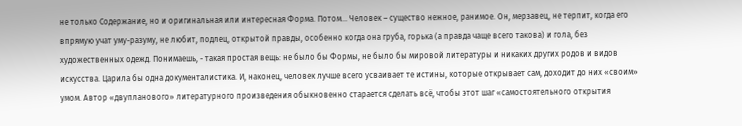не только Содержание, но и оригинальная или интересная Форма. Потом… Человек – существо нежное, ранимое. Он, мерзавец, не терпит, когда его впрямую учат уму-разуму, не любит, подлец, открытой правды, особенно когда она груба, горька (а правда чаще всего такова) и гола, без художественных одежд. Понимаешь, - такая простая вещь: не было бы Формы, не было бы мировой литературы и никаких других родов и видов искусства. Царила бы одна документалистика. И, наконец, человек лучше всего усваивает те истины, которые открывает сам, доходит до них «своим» умом. Автор «двупланового» литературного произведения обыкновенно старается сделать всё, чтобы этот шаг «самостоятельного открытия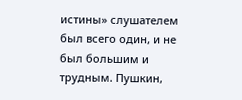истины» слушателем был всего один, и не был большим и трудным. Пушкин,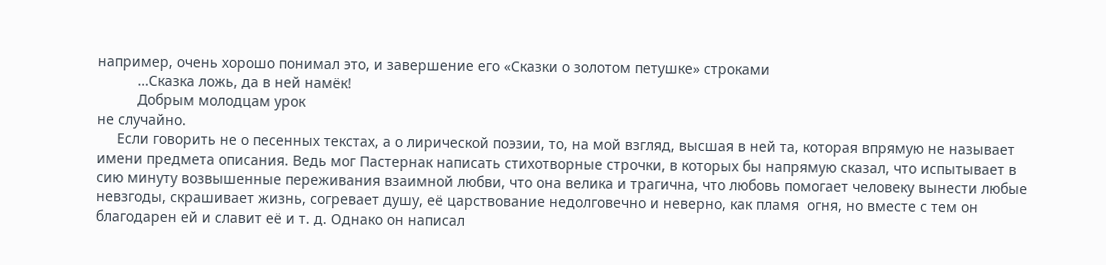например, очень хорошо понимал это, и завершение его «Сказки о золотом петушке» строками
          …Сказка ложь, да в ней намёк!
          Добрым молодцам урок
не случайно.
     Если говорить не о песенных текстах, а о лирической поэзии, то, на мой взгляд, высшая в ней та, которая впрямую не называет имени предмета описания. Ведь мог Пастернак написать стихотворные строчки, в которых бы напрямую сказал, что испытывает в сию минуту возвышенные переживания взаимной любви, что она велика и трагична, что любовь помогает человеку вынести любые невзгоды, скрашивает жизнь, согревает душу, её царствование недолговечно и неверно, как пламя  огня, но вместе с тем он благодарен ей и славит её и т. д. Однако он написал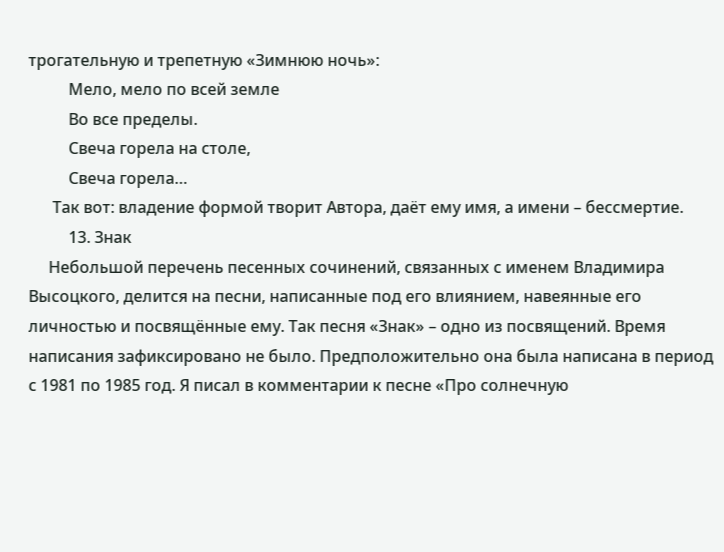трогательную и трепетную «Зимнюю ночь»:
          Мело, мело по всей земле
          Во все пределы.
          Свеча горела на столе,
          Свеча горела…
      Так вот: владение формой творит Автора, даёт ему имя, а имени – бессмертие.
          13. Знак
     Небольшой перечень песенных сочинений, связанных с именем Владимира Высоцкого, делится на песни, написанные под его влиянием, навеянные его личностью и посвящённые ему. Так песня «Знак» – одно из посвящений. Время написания зафиксировано не было. Предположительно она была написана в период с 1981 по 1985 год. Я писал в комментарии к песне «Про солнечную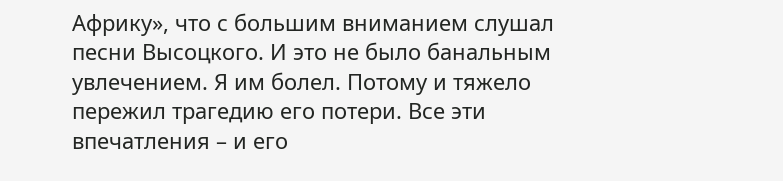Африку», что с большим вниманием слушал песни Высоцкого. И это не было банальным увлечением. Я им болел. Потому и тяжело пережил трагедию его потери. Все эти впечатления – и его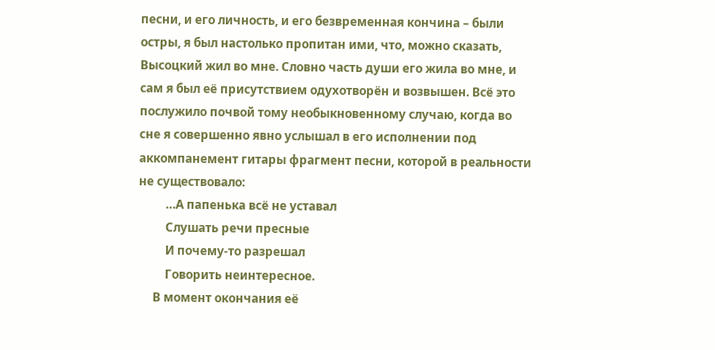песни, и его личность, и его безвременная кончина – были остры, я был настолько пропитан ими, что, можно сказать, Высоцкий жил во мне. Словно часть души его жила во мне, и сам я был её присутствием одухотворён и возвышен. Всё это послужило почвой тому необыкновенному случаю, когда во сне я совершенно явно услышал в его исполнении под аккомпанемент гитары фрагмент песни, которой в реальности не существовало:
         …А папенька всё не уставал
         Слушать речи пресные
         И почему-то разрешал
         Говорить неинтересное.
     В момент окончания её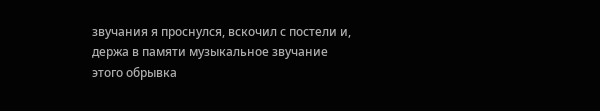звучания я проснулся, вскочил с постели и, держа в памяти музыкальное звучание этого обрывка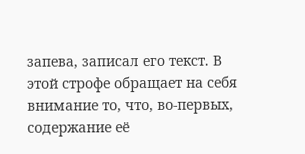запева, записал его текст. В этой строфе обращает на себя внимание то, что, во-первых, содержание её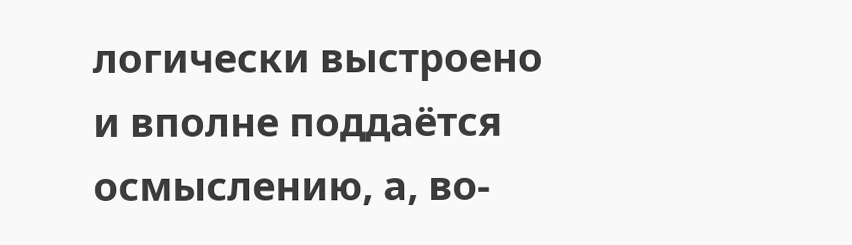логически выстроено и вполне поддаётся осмыслению, а, во-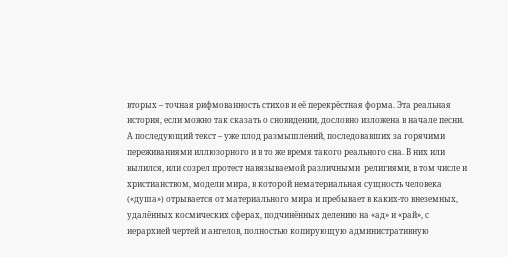вторых – точная рифмованность стихов и её перекрёстная форма. Эта реальная история, если можно так сказать о сновидении, дословно изложена в начале песни. А последующий текст – уже плод размышлений, последовавших за горячими переживаниями иллюзорного и в то же время такого реального сна. В них или вылился, или созрел протест навязываемой различными  религиями, в том числе и христианством, модели мира, в которой нематериальная сущность человека («душа») отрывается от материального мира и пребывает в каких-то внеземных, удалённых космических сферах, подчинённых делению на «ад» и «рай», с иерархией чертей и ангелов, полностью копирующую административную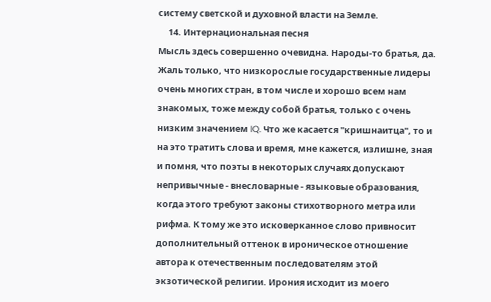систему светской и духовной власти на Земле.
     14. Интернациональная песня
Мысль здесь совершенно очевидна. Народы-то братья, да. Жаль только, что низкорослые государственные лидеры очень многих стран, в том числе и хорошо всем нам знакомых, тоже между собой братья, только с очень низким значением IQ. Что же касается "кришнаитца", то и на это тратить слова и время, мне кажется, излишне, зная и помня, что поэты в некоторых случаях допускают непривычные - внесловарные - языковые образования, когда этого требуют законы стихотворного метра или рифма. К тому же это исковерканное слово привносит дополнительный оттенок в ироническое отношение автора к отечественным последователям этой экзотической религии. Ирония исходит из моего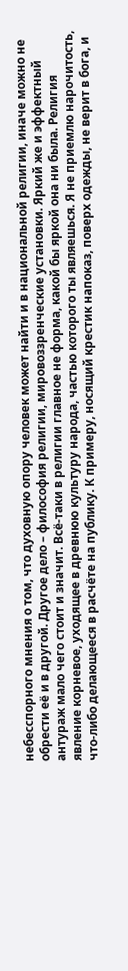небесспорного мнения о том, что духовную опору человек может найти и в национальной религии, иначе можно не обрести её и в другой. Другое дело – философия религии, мировоззренческие установки. Яркий же и эффектный антураж мало чего стоит и значит. Всё-таки в религии главное не форма, какой бы яркой она ни была. Религия явление корневое, уходящее в древнюю культуру народа, частью которого ты являешься. Я не приемлю нарочитость, что-либо делающееся в расчёте на публику. К примеру, носящий крестик напоказ, поверх одежды, не верит в бога, и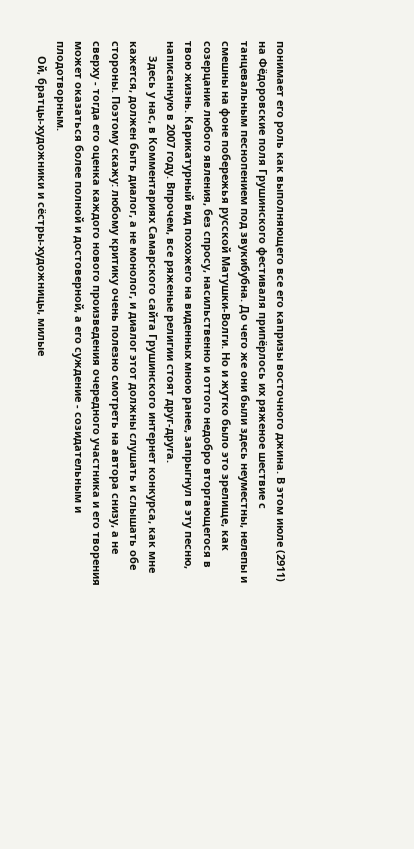понимает его роль как выполняющего все его капризы восточного джина. В этом июле (2911) на Фёдоровские поля Грушинского фестиваля припёрлось их ряженое шествие с танцевальным песнопением под звукибубна. До чего же они были здесь неуместны, нелепы и смешны на фоне побережья русской Матушки-Волги. Но и жутко было это зрелище, как созерцание любого явления, без спросу, насильственно и оттого недобро вторгающегося в твою жизнь. Карикатурный вид похожего на виденных мною ранее, запрыгнул в эту песню, написанную в 2007 году. Впрочем, все ряженые религии стоят друг-друга.
     Здесь у нас, в Комментариях Самарского сайта Грушинского интернет конкурса, как мне кажется, должен быть диалог, а не монолог, и диалог этот должны слушать и слышать обе стороны. Поэтому скажу: любому критику очень полезно смотреть на автора снизу, а не сверху - тогда его оценка каждого нового произведения очередного участника и его творения может оказаться более полной и достоверной, а его суждение - созидательным и плодотворным.
     Ой, братцы-художники и сёстры-художницы, милые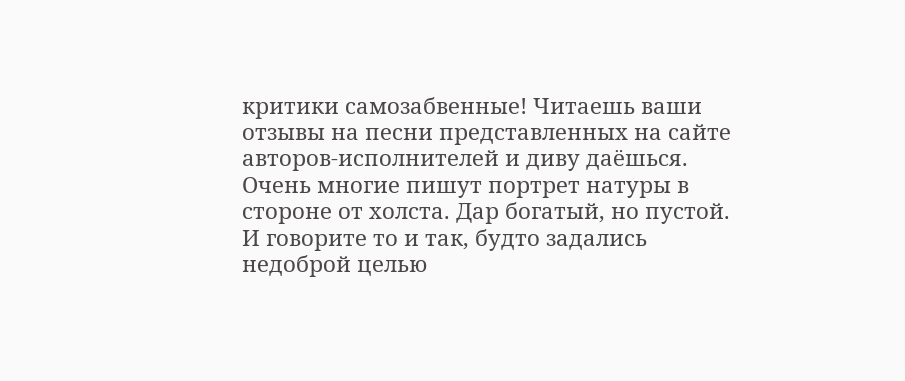критики самозабвенные! Читаешь ваши отзывы на песни представленных на сайте авторов-исполнителей и диву даёшься. Очень многие пишут портрет натуры в стороне от холста. Дар богатый, но пустой. И говорите то и так, будто задались недоброй целью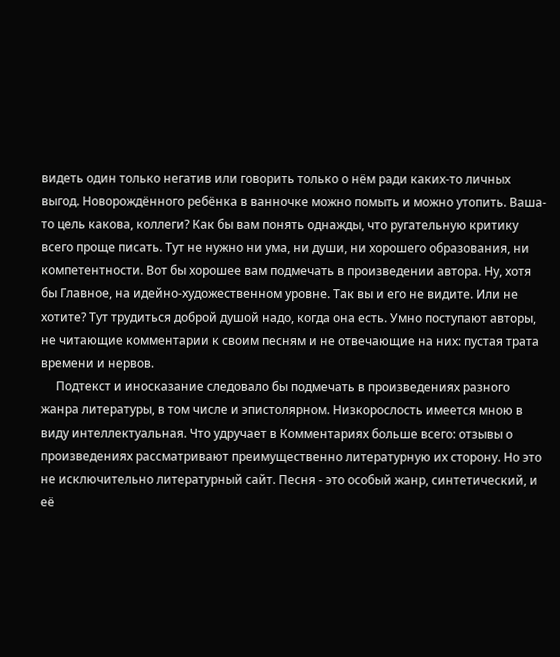видеть один только негатив или говорить только о нём ради каких-то личных выгод. Новорождённого ребёнка в ванночке можно помыть и можно утопить. Ваша-то цель какова, коллеги? Как бы вам понять однажды, что ругательную критику всего проще писать. Тут не нужно ни ума, ни души, ни хорошего образования, ни компетентности. Вот бы хорошее вам подмечать в произведении автора. Ну, хотя бы Главное, на идейно-художественном уровне. Так вы и его не видите. Или не хотите? Тут трудиться доброй душой надо, когда она есть. Умно поступают авторы, не читающие комментарии к своим песням и не отвечающие на них: пустая трата времени и нервов.
     Подтекст и иносказание следовало бы подмечать в произведениях разного жанра литературы, в том числе и эпистолярном. Низкорослость имеется мною в виду интеллектуальная. Что удручает в Комментариях больше всего: отзывы о произведениях рассматривают преимущественно литературную их сторону. Но это не исключительно литературный сайт. Песня - это особый жанр, синтетический, и её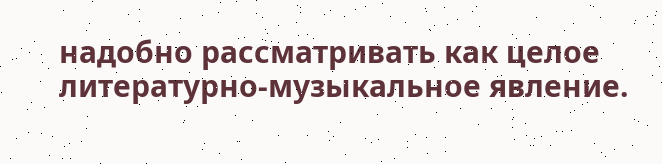надобно рассматривать как целое литературно-музыкальное явление.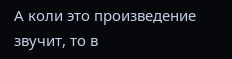А коли это произведение звучит, то в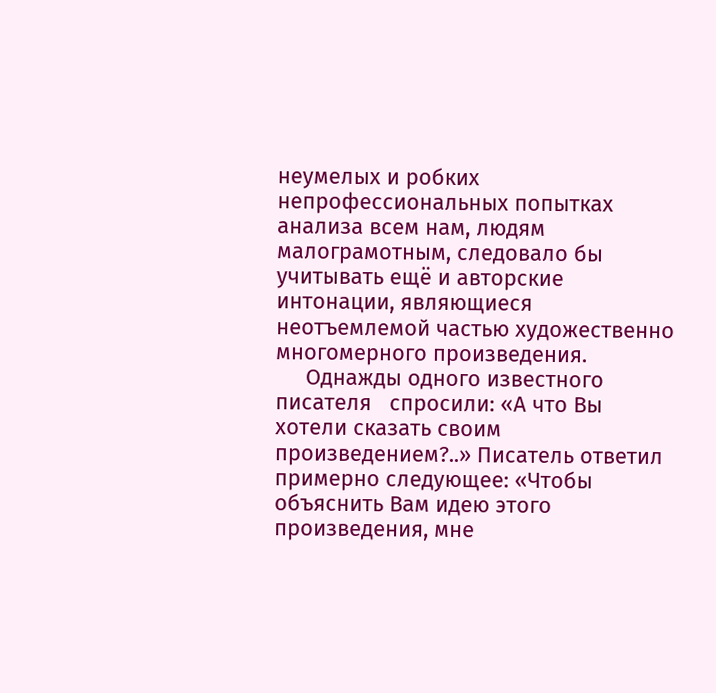неумелых и робких непрофессиональных попытках анализа всем нам, людям малограмотным, следовало бы учитывать ещё и авторские интонации, являющиеся неотъемлемой частью художественно многомерного произведения.
     Однажды одного известного писателя   спросили: «А что Вы хотели сказать своим произведением?..» Писатель ответил примерно следующее: «Чтобы объяснить Вам идею этого произведения, мне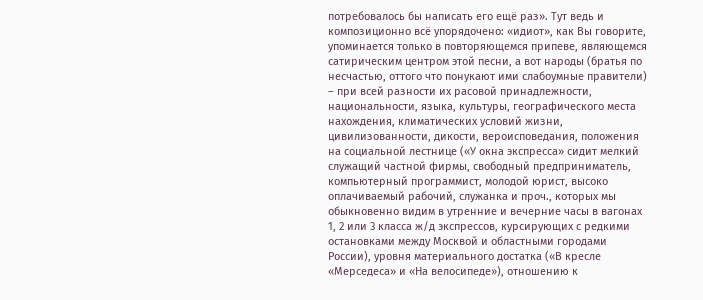потребовалось бы написать его ещё раз». Тут ведь и композиционно всё упорядочено: «идиот», как Вы говорите, упоминается только в повторяющемся припеве, являющемся сатирическим центром этой песни, а вот народы (братья по несчастью, оттого что понукают ими слабоумные правители) – при всей разности их расовой принадлежности, национальности, языка, культуры, географического места нахождения, климатических условий жизни, цивилизованности, дикости, вероисповедания, положения на социальной лестнице («У окна экспресса» сидит мелкий служащий частной фирмы, свободный предприниматель, компьютерный программист, молодой юрист, высоко оплачиваемый рабочий, служанка и проч., которых мы обыкновенно видим в утренние и вечерние часы в вагонах 1, 2 или 3 класса ж/д экспрессов, курсирующих с редкими остановками между Москвой и областными городами России), уровня материального достатка («В кресле «Мерседеса» и «На велосипеде»), отношению к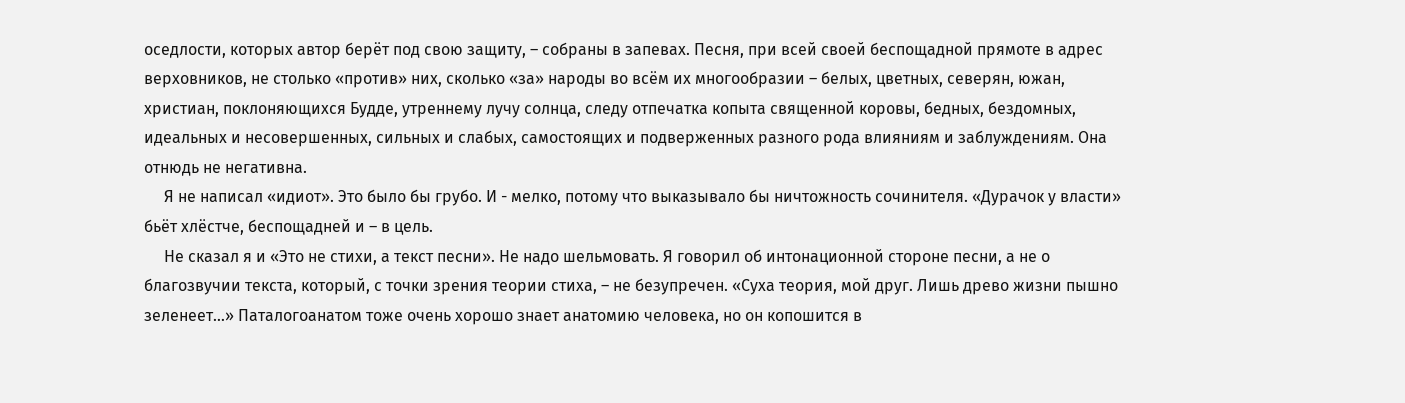оседлости, которых автор берёт под свою защиту, – собраны в запевах. Песня, при всей своей беспощадной прямоте в адрес верховников, не столько «против» них, сколько «за» народы во всём их многообразии – белых, цветных, северян, южан, христиан, поклоняющихся Будде, утреннему лучу солнца, следу отпечатка копыта священной коровы, бедных, бездомных, идеальных и несовершенных, сильных и слабых, самостоящих и подверженных разного рода влияниям и заблуждениям. Она отнюдь не негативна.
     Я не написал «идиот». Это было бы грубо. И - мелко, потому что выказывало бы ничтожность сочинителя. «Дурачок у власти» бьёт хлёстче, беспощадней и – в цель.
     Не сказал я и «Это не стихи, а текст песни». Не надо шельмовать. Я говорил об интонационной стороне песни, а не о благозвучии текста, который, с точки зрения теории стиха, – не безупречен. «Суха теория, мой друг. Лишь древо жизни пышно зеленеет…» Паталогоанатом тоже очень хорошо знает анатомию человека, но он копошится в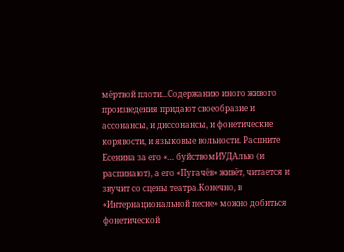мёртвой плоти...Содержанию иного живого произведения придают своеобразие и ассонансы, и диссонансы, и фонетические корявости, и языковые вольности. Распните Есенина за его «… буйствомИУДАлью (и распинают), а его «Пугачёв» живёт, читается и звучит со сцены театра.Конечно, в «Интернациональной песне» можно добиться фонетической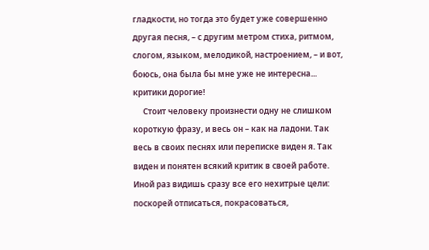гладкости, но тогда это будет уже совершенно другая песня, – с другим метром стиха, ритмом, слогом, языком, мелодикой, настроением, – и вот, боюсь, она была бы мне уже не интересна... критики дорогие!
     Стоит человеку произнести одну не слишком короткую фразу, и весь он – как на ладони. Так весь в своих песнях или переписке виден я. Так виден и понятен всякий критик в своей работе. Иной раз видишь сразу все его нехитрые цели: поскорей отписаться, покрасоваться,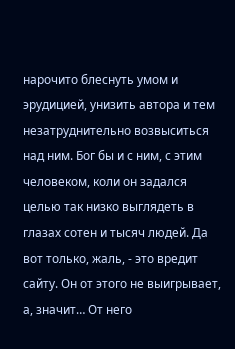нарочито блеснуть умом и эрудицией, унизить автора и тем незатруднительно возвыситься над ним. Бог бы и с ним, с этим человеком, коли он задался целью так низко выглядеть в глазах сотен и тысяч людей. Да вот только, жаль, - это вредит сайту. Он от этого не выигрывает, а, значит… От него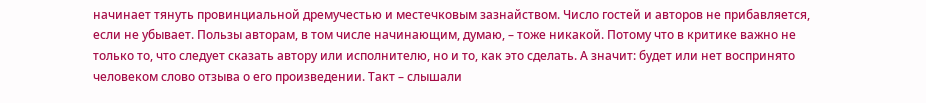начинает тянуть провинциальной дремучестью и местечковым зазнайством. Число гостей и авторов не прибавляется, если не убывает. Пользы авторам, в том числе начинающим, думаю, – тоже никакой. Потому что в критике важно не только то, что следует сказать автору или исполнителю, но и то, как это сделать. А значит: будет или нет воспринято человеком слово отзыва о его произведении. Такт – слышали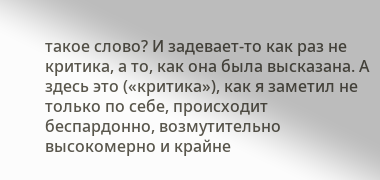такое слово? И задевает-то как раз не критика, а то, как она была высказана. А здесь это («критика»), как я заметил не только по себе, происходит беспардонно, возмутительно высокомерно и крайне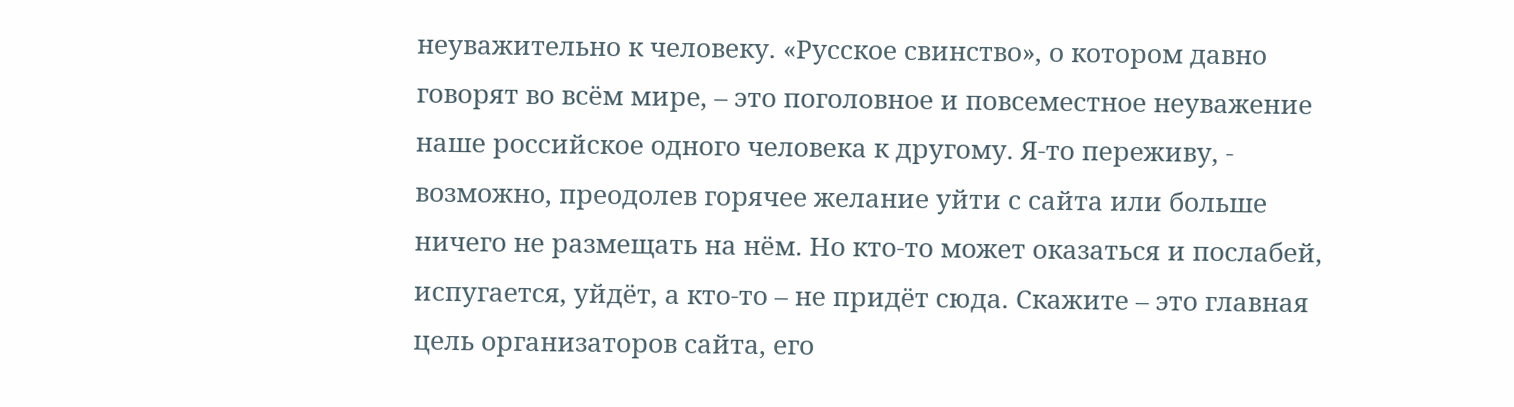неуважительно к человеку. «Русское свинство», о котором давно говорят во всём мире, – это поголовное и повсеместное неуважение наше российское одного человека к другому. Я-то переживу, - возможно, преодолев горячее желание уйти с сайта или больше ничего не размещать на нём. Но кто-то может оказаться и послабей, испугается, уйдёт, а кто-то – не придёт сюда. Скажите – это главная цель организаторов сайта, его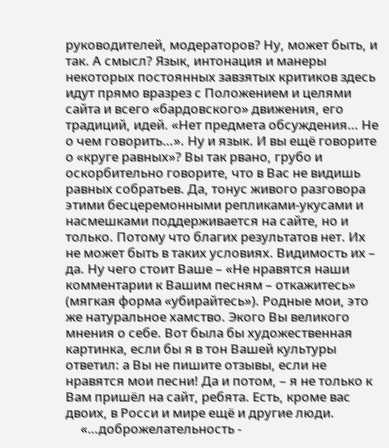руководителей, модераторов? Ну, может быть, и так. А смысл? Язык, интонация и манеры некоторых постоянных завзятых критиков здесь идут прямо вразрез с Положением и целями сайта и всего «бардовского» движения, его традиций, идей. «Нет предмета обсуждения… Не о чем говорить…». Ну и язык. И вы ещё говорите о «круге равных»? Вы так рвано, грубо и оскорбительно говорите, что в Вас не видишь равных собратьев. Да, тонус живого разговора этими бесцеремонными репликами-укусами и насмешками поддерживается на сайте, но и только. Потому что благих результатов нет. Их не может быть в таких условиях. Видимость их – да. Ну чего стоит Ваше – «Не нравятся наши комментарии к Вашим песням – откажитесь» (мягкая форма «убирайтесь»). Родные мои, это же натуральное хамство. Экого Вы великого мнения о себе. Вот была бы художественная картинка, если бы я в тон Вашей культуры ответил: а Вы не пишите отзывы, если не нравятся мои песни! Да и потом, – я не только к Вам пришёл на сайт, ребята. Есть, кроме вас двоих, в Росси и мире ещё и другие люди.
     «…доброжелательность -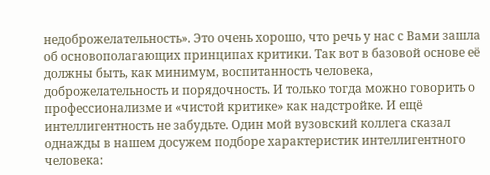недоброжелательность». Это очень хорошо, что речь у нас с Вами зашла об основополагающих принципах критики. Так вот в базовой основе её должны быть, как минимум, воспитанность человека, доброжелательность и порядочность. И только тогда можно говорить о профессионализме и «чистой критике» как надстройке. И ещё интеллигентность не забудьте. Один мой вузовский коллега сказал однажды в нашем досужем подборе характеристик интеллигентного человека: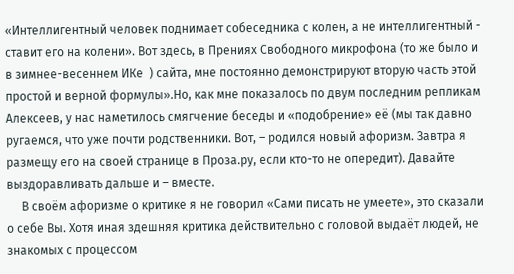«Интеллигентный человек поднимает собеседника с колен, а не интеллигентный - ставит его на колени». Вот здесь, в Прениях Свободного микрофона (то же было и в зимнее-весеннем ИКе  ) сайта, мне постоянно демонстрируют вторую часть этой простой и верной формулы».Но, как мне показалось по двум последним репликам Алексеев, у нас наметилось смягчение беседы и «подобрение» её (мы так давно ругаемся, что уже почти родственники. Вот, – родился новый афоризм. Завтра я размещу его на своей странице в Проза.ру, если кто-то не опередит). Давайте выздоравливать дальше и – вместе.
     В своём афоризме о критике я не говорил «Сами писать не умеете», это сказали о себе Вы. Хотя иная здешняя критика действительно с головой выдаёт людей, не знакомых с процессом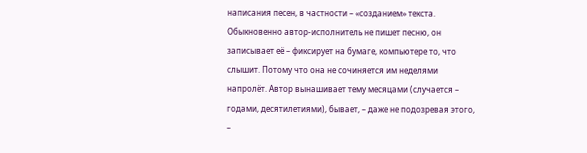написания песен, в частности – «созданием» текста. Обыкновенно автор-исполнитель не пишет песню, он записывает её – фиксирует на бумаге, компьютере то, что слышит. Потому что она не сочиняется им неделями напролёт. Автор вынашивает тему месяцами (случается – годами, десятилетиями), бывает, – даже не подозревая этого, –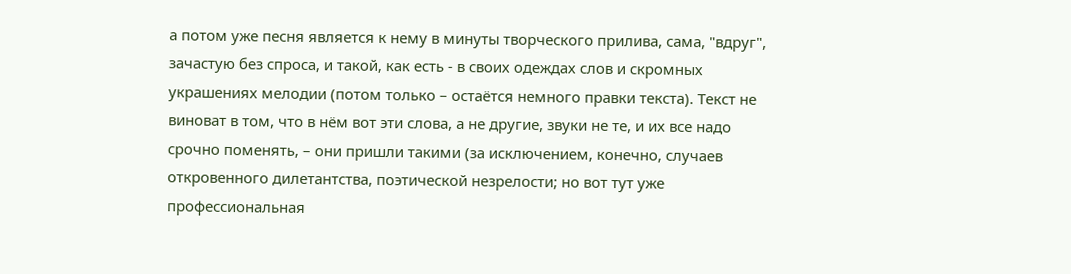а потом уже песня является к нему в минуты творческого прилива, сама, "вдруг", зачастую без спроса, и такой, как есть - в своих одеждах слов и скромных украшениях мелодии (потом только – остаётся немного правки текста). Текст не виноват в том, что в нём вот эти слова, а не другие, звуки не те, и их все надо срочно поменять, – они пришли такими (за исключением, конечно, случаев откровенного дилетантства, поэтической незрелости; но вот тут уже профессиональная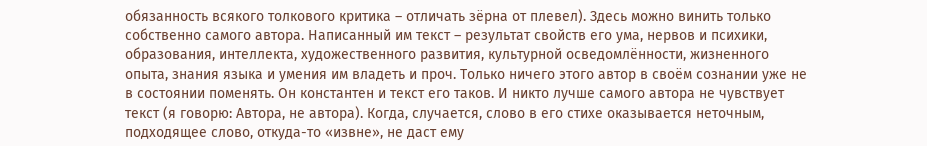обязанность всякого толкового критика – отличать зёрна от плевел). Здесь можно винить только собственно самого автора. Написанный им текст – результат свойств его ума, нервов и психики, образования, интеллекта, художественного развития, культурной осведомлённости, жизненного опыта, знания языка и умения им владеть и проч. Только ничего этого автор в своём сознании уже не в состоянии поменять. Он константен и текст его таков. И никто лучше самого автора не чувствует текст (я говорю: Автора, не автора). Когда, случается, слово в его стихе оказывается неточным, подходящее слово, откуда-то «извне», не даст ему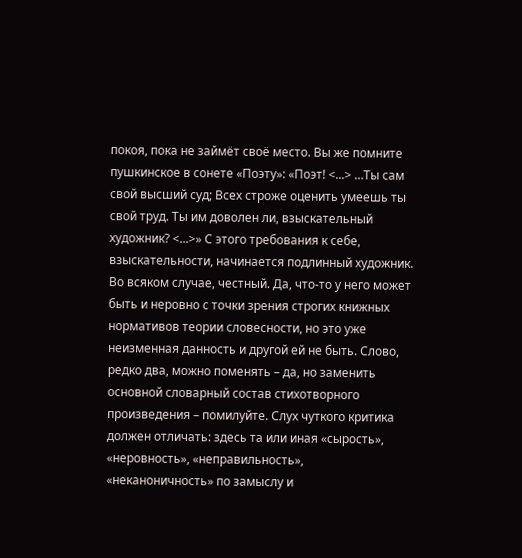покоя, пока не займёт своё место. Вы же помните пушкинское в сонете «Поэту»: «Поэт! <...> …Ты сам свой высший суд; Всех строже оценить умеешь ты свой труд. Ты им доволен ли, взыскательный художник? <...>» С этого требования к себе, взыскательности, начинается подлинный художник. Во всяком случае, честный. Да, что-то у него может быть и неровно с точки зрения строгих книжных нормативов теории словесности, но это уже неизменная данность и другой ей не быть. Слово, редко два, можно поменять – да, но заменить основной словарный состав стихотворного произведения – помилуйте. Слух чуткого критика должен отличать: здесь та или иная «сырость», «неровность», «неправильность», «неканоничность» по замыслу и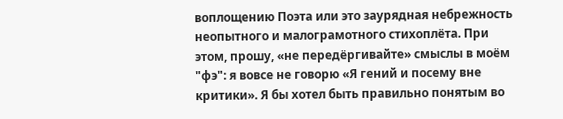воплощению Поэта или это заурядная небрежность неопытного и малограмотного стихоплёта. При этом, прошу, «не передёргивайте» смыслы в моём "фэ": я вовсе не говорю «Я гений и посему вне критики». Я бы хотел быть правильно понятым во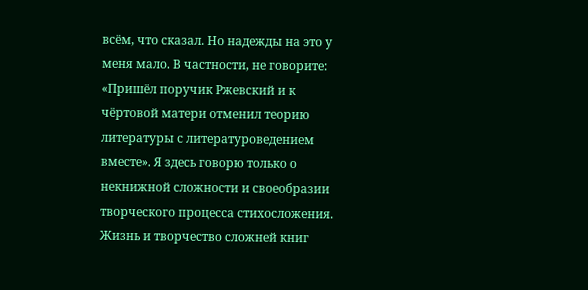всём, что сказал. Но надежды на это у меня мало. В частности, не говорите: «Пришёл поручик Ржевский и к чёртовой матери отменил теорию литературы с литературоведением вместе». Я здесь говорю только о некнижной сложности и своеобразии творческого процесса стихосложения. Жизнь и творчество сложней книг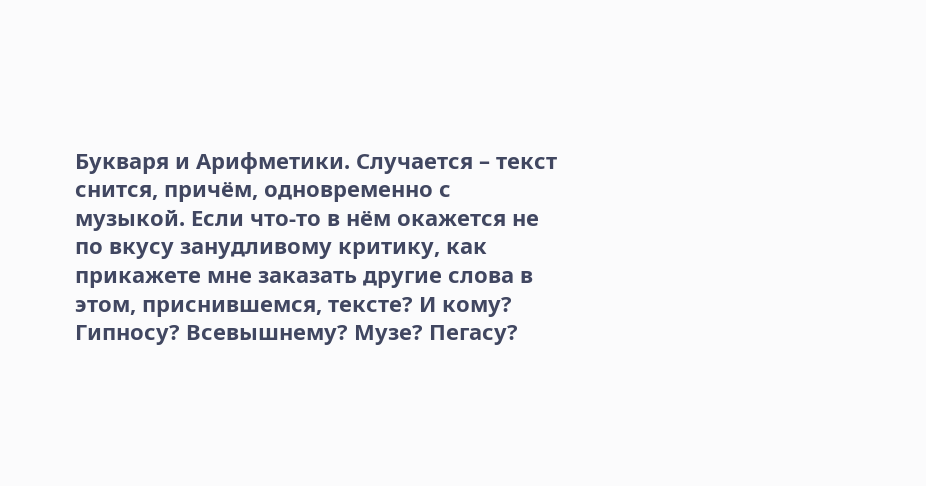Букваря и Арифметики. Случается – текст снится, причём, одновременно с музыкой. Если что-то в нём окажется не по вкусу занудливому критику, как прикажете мне заказать другие слова в этом, приснившемся, тексте? И кому? Гипносу? Всевышнему? Музе? Пегасу?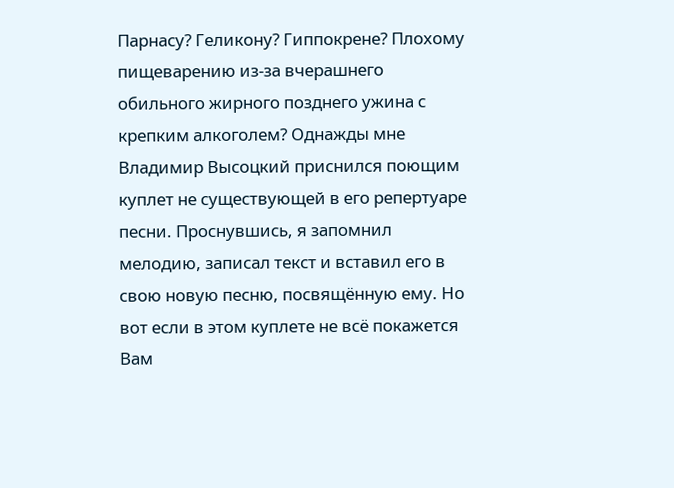Парнасу? Геликону? Гиппокрене? Плохому пищеварению из-за вчерашнего обильного жирного позднего ужина с крепким алкоголем? Однажды мне Владимир Высоцкий приснился поющим куплет не существующей в его репертуаре песни. Проснувшись, я запомнил мелодию, записал текст и вставил его в свою новую песню, посвящённую ему. Но вот если в этом куплете не всё покажется Вам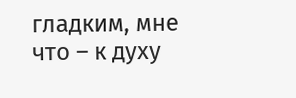гладким, мне что – к духу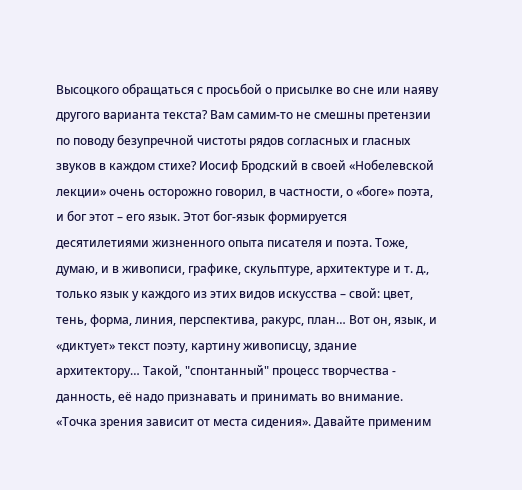Высоцкого обращаться с просьбой о присылке во сне или наяву другого варианта текста? Вам самим-то не смешны претензии по поводу безупречной чистоты рядов согласных и гласных звуков в каждом стихе? Иосиф Бродский в своей «Нобелевской лекции» очень осторожно говорил, в частности, о «боге» поэта, и бог этот – его язык. Этот бог-язык формируется десятилетиями жизненного опыта писателя и поэта. Тоже, думаю, и в живописи, графике, скульптуре, архитектуре и т. д., только язык у каждого из этих видов искусства – свой: цвет, тень, форма, линия, перспектива, ракурс, план… Вот он, язык, и «диктует» текст поэту, картину живописцу, здание архитектору… Такой, "спонтанный" процесс творчества - данность, её надо признавать и принимать во внимание. «Точка зрения зависит от места сидения». Давайте применим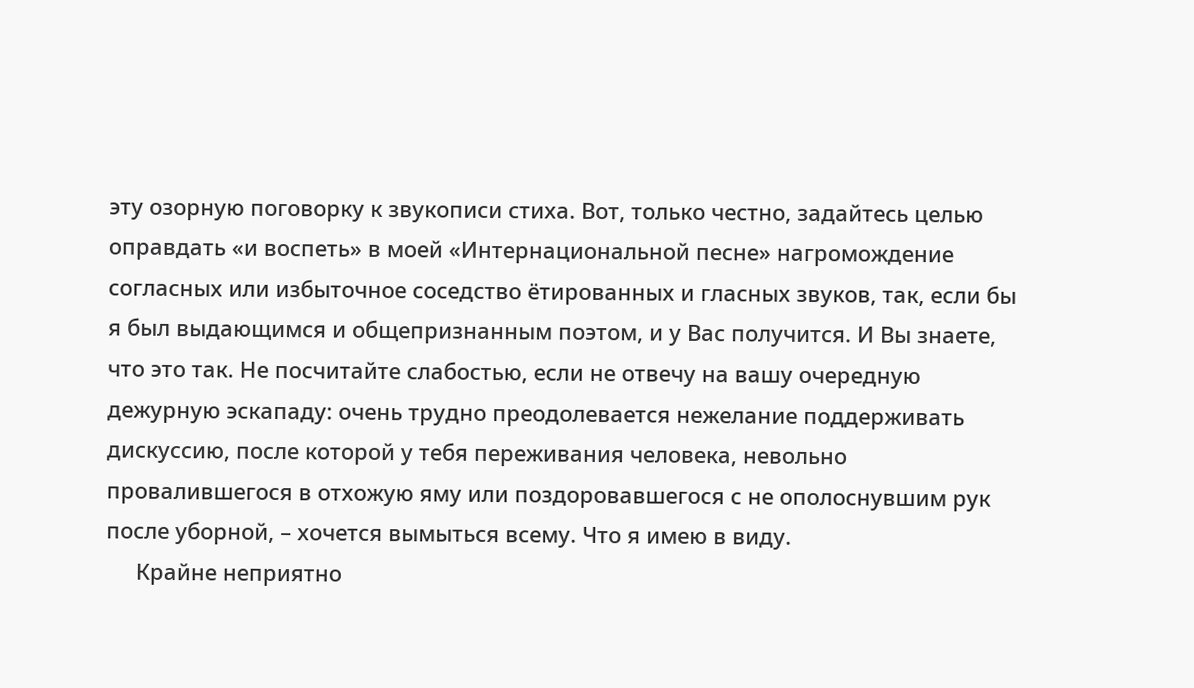эту озорную поговорку к звукописи стиха. Вот, только честно, задайтесь целью оправдать «и воспеть» в моей «Интернациональной песне» нагромождение согласных или избыточное соседство ётированных и гласных звуков, так, если бы я был выдающимся и общепризнанным поэтом, и у Вас получится. И Вы знаете, что это так. Не посчитайте слабостью, если не отвечу на вашу очередную дежурную эскападу: очень трудно преодолевается нежелание поддерживать дискуссию, после которой у тебя переживания человека, невольно провалившегося в отхожую яму или поздоровавшегося с не ополоснувшим рук после уборной, – хочется вымыться всему. Что я имею в виду.
     Крайне неприятно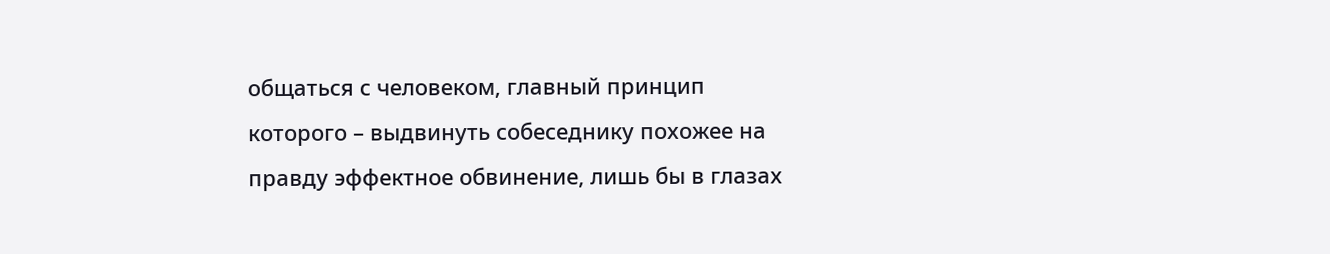общаться с человеком, главный принцип которого – выдвинуть собеседнику похожее на правду эффектное обвинение, лишь бы в глазах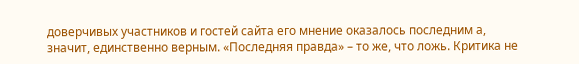доверчивых участников и гостей сайта его мнение оказалось последним а, значит, единственно верным. «Последняя правда» – то же, что ложь. Критика не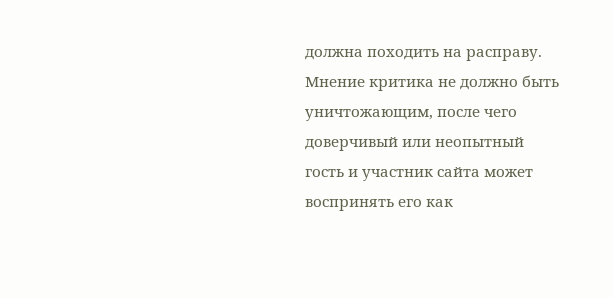должна походить на расправу. Мнение критика не должно быть уничтожающим, после чего доверчивый или неопытный гость и участник сайта может воспринять его как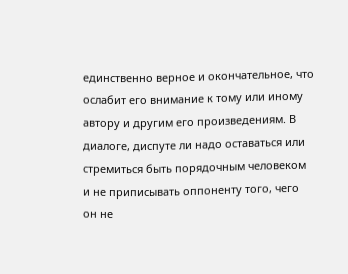единственно верное и окончательное, что ослабит его внимание к тому или иному автору и другим его произведениям. В диалоге, диспуте ли надо оставаться или стремиться быть порядочным человеком и не приписывать оппоненту того, чего он не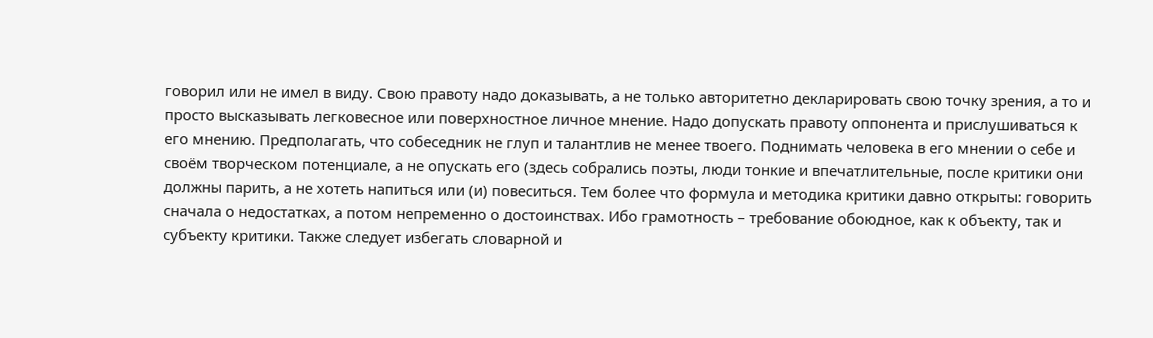говорил или не имел в виду. Свою правоту надо доказывать, а не только авторитетно декларировать свою точку зрения, а то и просто высказывать легковесное или поверхностное личное мнение. Надо допускать правоту оппонента и прислушиваться к его мнению. Предполагать, что собеседник не глуп и талантлив не менее твоего. Поднимать человека в его мнении о себе и своём творческом потенциале, а не опускать его (здесь собрались поэты, люди тонкие и впечатлительные, после критики они должны парить, а не хотеть напиться или (и) повеситься. Тем более что формула и методика критики давно открыты: говорить сначала о недостатках, а потом непременно о достоинствах. Ибо грамотность – требование обоюдное, как к объекту, так и субъекту критики. Также следует избегать словарной и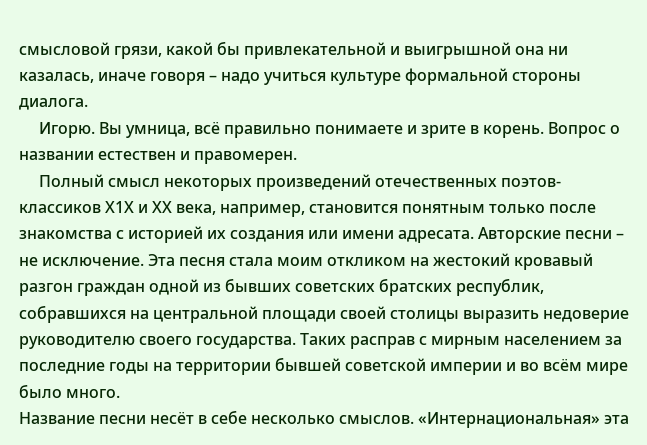смысловой грязи, какой бы привлекательной и выигрышной она ни казалась, иначе говоря – надо учиться культуре формальной стороны диалога.
     Игорю. Вы умница, всё правильно понимаете и зрите в корень. Вопрос о названии естествен и правомерен.
     Полный смысл некоторых произведений отечественных поэтов-классиков Х1Х и ХХ века, например, становится понятным только после знакомства с историей их создания или имени адресата. Авторские песни – не исключение. Эта песня стала моим откликом на жестокий кровавый разгон граждан одной из бывших советских братских республик, собравшихся на центральной площади своей столицы выразить недоверие руководителю своего государства. Таких расправ с мирным населением за последние годы на территории бывшей советской империи и во всём мире было много.
Название песни несёт в себе несколько смыслов. «Интернациональная» эта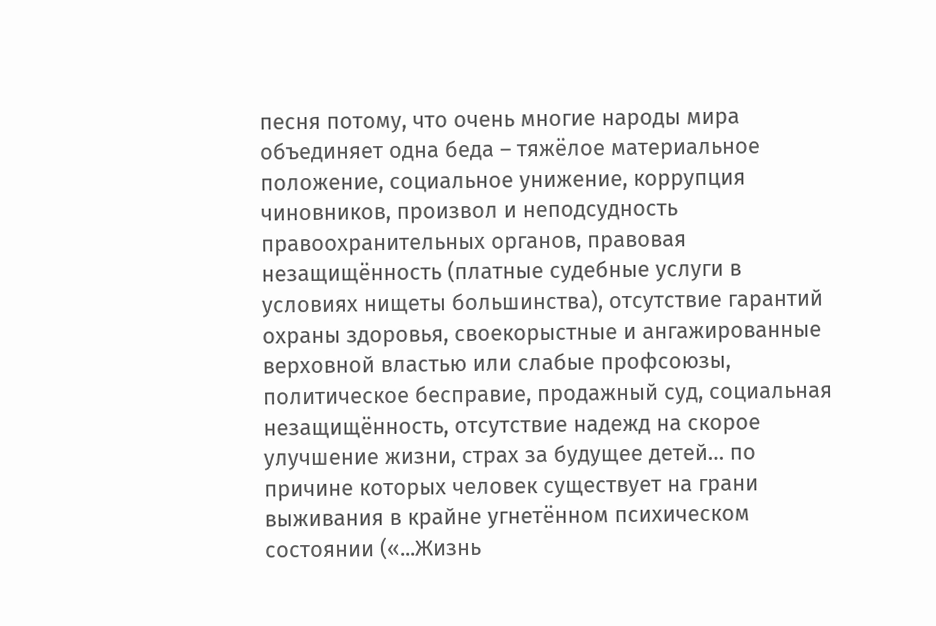песня потому, что очень многие народы мира объединяет одна беда – тяжёлое материальное положение, социальное унижение, коррупция чиновников, произвол и неподсудность правоохранительных органов, правовая незащищённость (платные судебные услуги в условиях нищеты большинства), отсутствие гарантий охраны здоровья, своекорыстные и ангажированные верховной властью или слабые профсоюзы, политическое бесправие, продажный суд, социальная незащищённость, отсутствие надежд на скорое улучшение жизни, страх за будущее детей… по причине которых человек существует на грани выживания в крайне угнетённом психическом состоянии («...Жизнь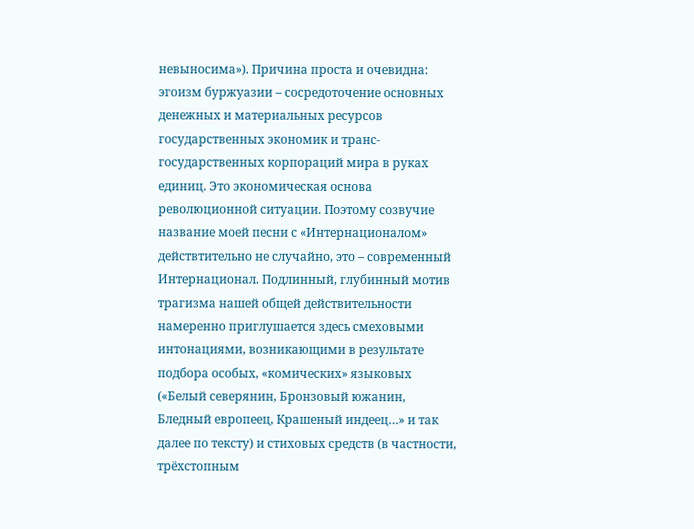невыносима»). Причина проста и очевидна: эгоизм буржуазии – сосредоточение основных денежных и материальных ресурсов государственных экономик и транс-государственных корпораций мира в руках единиц. Это экономическая основа революционной ситуации. Поэтому созвучие название моей песни с «Интернационалом» действтительно не случайно, это – современный Интернационал. Подлинный, глубинный мотив трагизма нашей общей действительности намеренно приглушается здесь смеховыми интонациями, возникающими в результате подбора особых, «комических» языковых («Белый северянин, Бронзовый южанин, Бледный европеец, Крашеный индеец…» и так далее по тексту) и стиховых средств (в частности, трёхстопным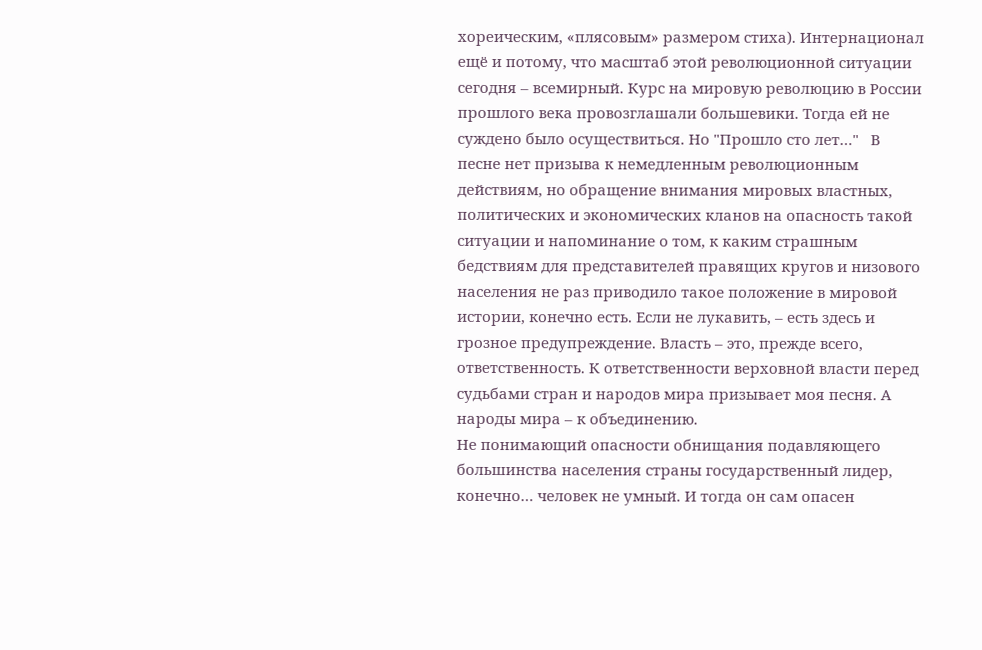хореическим, «плясовым» размером стиха). Интернационал ещё и потому, что масштаб этой революционной ситуации сегодня – всемирный. Курс на мировую революцию в России прошлого века провозглашали большевики. Тогда ей не суждено было осуществиться. Но "Прошло сто лет…"   В песне нет призыва к немедленным революционным действиям, но обращение внимания мировых властных, политических и экономических кланов на опасность такой ситуации и напоминание о том, к каким страшным бедствиям для представителей правящих кругов и низового населения не раз приводило такое положение в мировой истории, конечно есть. Если не лукавить, – есть здесь и грозное предупреждение. Власть – это, прежде всего, ответственность. К ответственности верховной власти перед судьбами стран и народов мира призывает моя песня. А народы мира – к объединению.
Не понимающий опасности обнищания подавляющего большинства населения страны государственный лидер, конечно… человек не умный. И тогда он сам опасен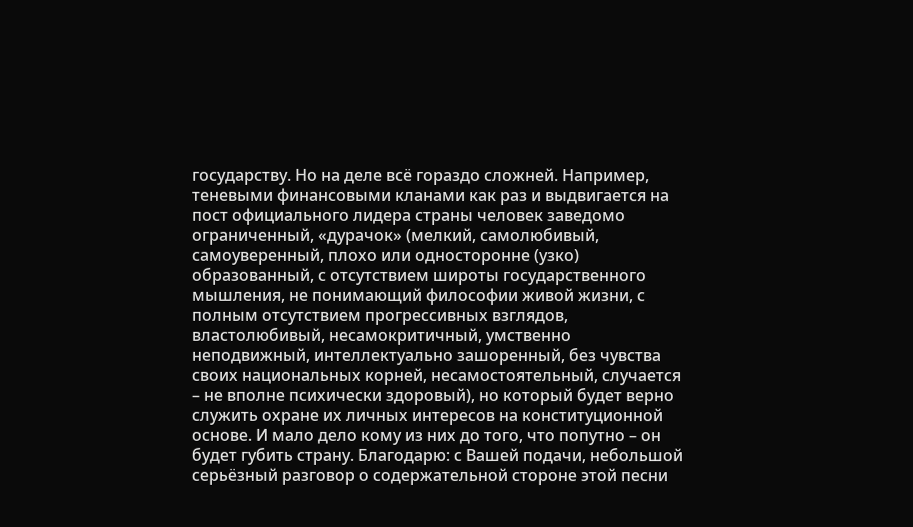государству. Но на деле всё гораздо сложней. Например, теневыми финансовыми кланами как раз и выдвигается на пост официального лидера страны человек заведомо ограниченный, «дурачок» (мелкий, самолюбивый, самоуверенный, плохо или односторонне (узко) образованный, с отсутствием широты государственного мышления, не понимающий философии живой жизни, с полным отсутствием прогрессивных взглядов, властолюбивый, несамокритичный, умственно неподвижный, интеллектуально зашоренный, без чувства своих национальных корней, несамостоятельный, случается – не вполне психически здоровый), но который будет верно служить охране их личных интересов на конституционной основе. И мало дело кому из них до того, что попутно – он будет губить страну. Благодарю: с Вашей подачи, небольшой серьёзный разговор о содержательной стороне этой песни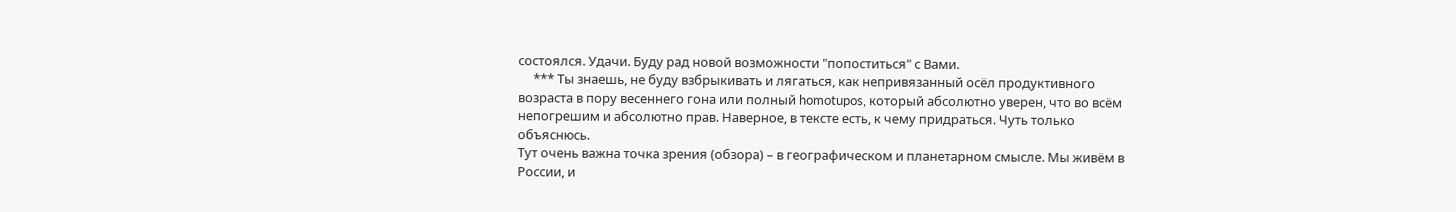состоялся. Удачи. Буду рад новой возможности "попоститься" с Вами.
     *** Ты знаешь, не буду взбрыкивать и лягаться, как непривязанный осёл продуктивного возраста в пору весеннего гона или полный homotupos, который абсолютно уверен, что во всём непогрешим и абсолютно прав. Наверное, в тексте есть, к чему придраться. Чуть только объяснюсь.
Тут очень важна точка зрения (обзора) – в географическом и планетарном смысле. Мы живём в России, и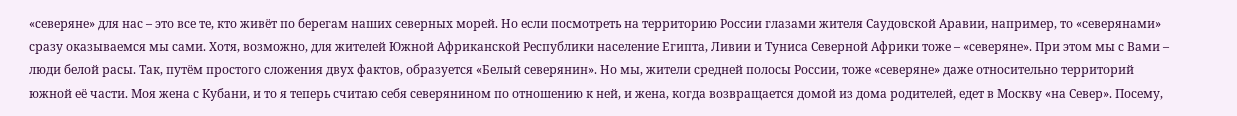«северяне» для нас – это все те, кто живёт по берегам наших северных морей. Но если посмотреть на территорию России глазами жителя Саудовской Аравии, например, то «северянами» сразу оказываемся мы сами. Хотя, возможно, для жителей Южной Африканской Республики население Египта, Ливии и Туниса Северной Африки тоже – «северяне». При этом мы с Вами – люди белой расы. Так, путём простого сложения двух фактов, образуется «Белый северянин». Но мы, жители средней полосы России, тоже «северяне» даже относительно территорий южной её части. Моя жена с Кубани, и то я теперь считаю себя северянином по отношению к ней, и жена, когда возвращается домой из дома родителей, едет в Москву «на Север». Посему,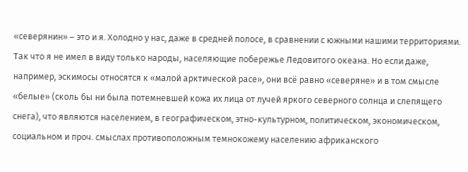«северянин» – это и я. Холодно у нас, даже в средней полосе, в сравнении с южными нашими территориями. Так что я не имел в виду только народы, населяющие побережье Ледовитого океана. Но если даже, например, эскимосы относятся к «малой арктической расе», они всё равно «северяне» и в том смысле «белые» (сколь бы ни была потемневшей кожа их лица от лучей яркого северного солнца и слепящего снега), что являются населением, в географическом, этно-культурном, политическом, экономическом, социальном и проч. смыслах противоположным темнокожему населению африканского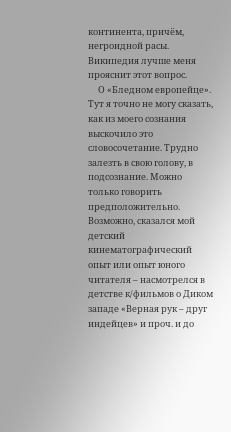континента, причём, негроидной расы. Википедия лучше меня прояснит этот вопрос.
     О «Бледном европейце». Тут я точно не могу сказать, как из моего сознания выскочило это словосочетание. Трудно залезть в свою голову, в подсознание. Можно только говорить предположительно. Возможно, сказался мой детский кинематографический опыт или опыт юного читателя – насмотрелся в детстве к/фильмов о Диком западе «Верная рук – друг индейцев» и проч. и до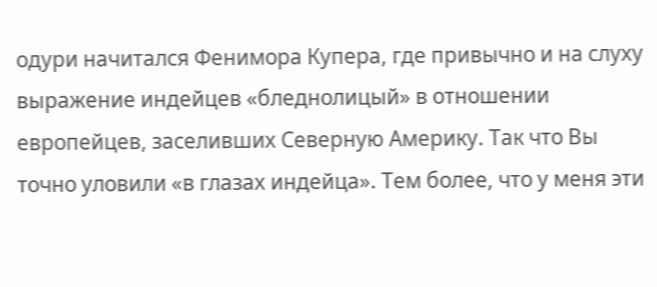одури начитался Фенимора Купера, где привычно и на слуху выражение индейцев «бледнолицый» в отношении европейцев, заселивших Северную Америку. Так что Вы точно уловили «в глазах индейца». Тем более, что у меня эти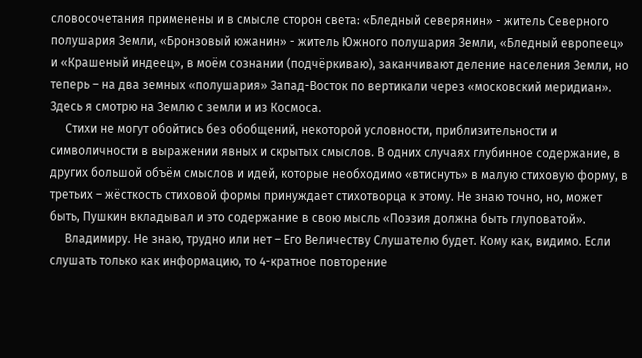словосочетания применены и в смысле сторон света: «Бледный северянин» - житель Северного полушария Земли, «Бронзовый южанин» - житель Южного полушария Земли, «Бледный европеец» и «Крашеный индеец», в моём сознании (подчёркиваю), заканчивают деление населения Земли, но теперь – на два земных «полушария» Запад-Восток по вертикали через «московский меридиан». Здесь я смотрю на Землю с земли и из Космоса.
     Стихи не могут обойтись без обобщений, некоторой условности, приблизительности и символичности в выражении явных и скрытых смыслов. В одних случаях глубинное содержание, в других большой объём смыслов и идей, которые необходимо «втиснуть» в малую стиховую форму, в третьих – жёсткость стиховой формы принуждает стихотворца к этому. Не знаю точно, но, может быть, Пушкин вкладывал и это содержание в свою мысль «Поэзия должна быть глуповатой».
     Владимиру. Не знаю, трудно или нет – Его Величеству Слушателю будет. Кому как, видимо. Если слушать только как информацию, то 4-кратное повторение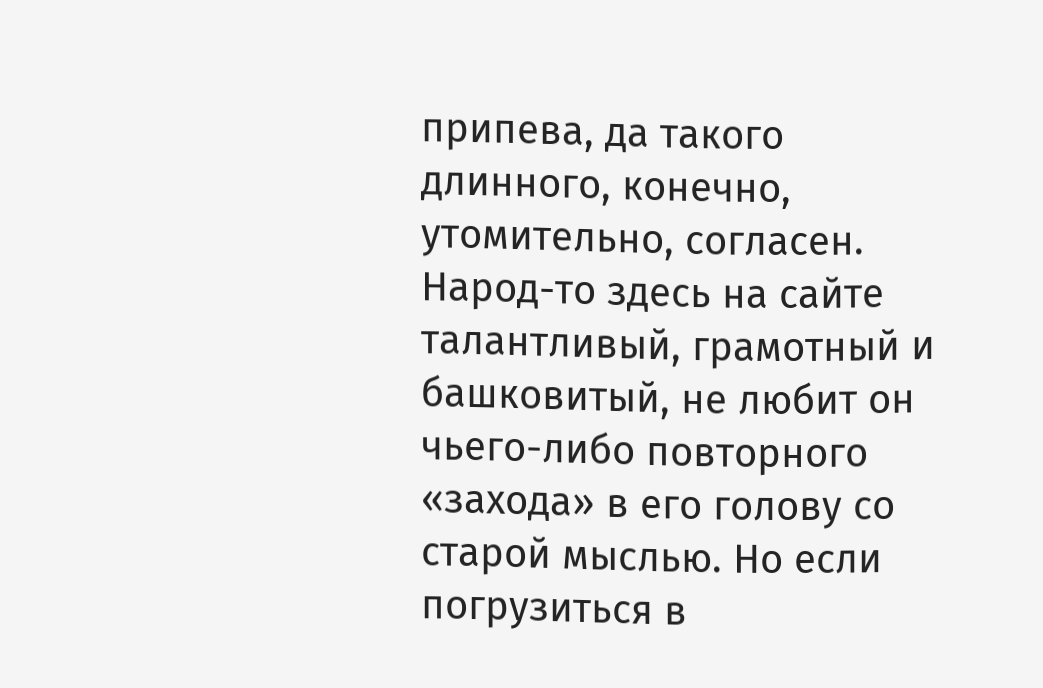припева, да такого длинного, конечно, утомительно, согласен. Народ-то здесь на сайте талантливый, грамотный и башковитый, не любит он чьего-либо повторного «захода» в его голову со старой мыслью. Но если погрузиться в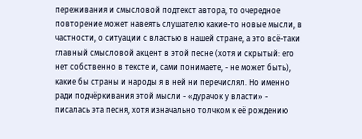переживания и смысловой подтекст автора, то очередное повторение может навеять слушателю какие-то новые мысли, в частности, о ситуации с властью в нашей стране, а это всё-таки главный смысловой акцент в этой песне (хотя и скрытый: его нет собственно в тексте и, сами понимаете, - не может быть), какие бы страны и народы я в ней ни перечислял. Но именно ради подчёркивания этой мысли - «дурачок у власти» - писалась эта песня, хотя изначально толчком к её рождению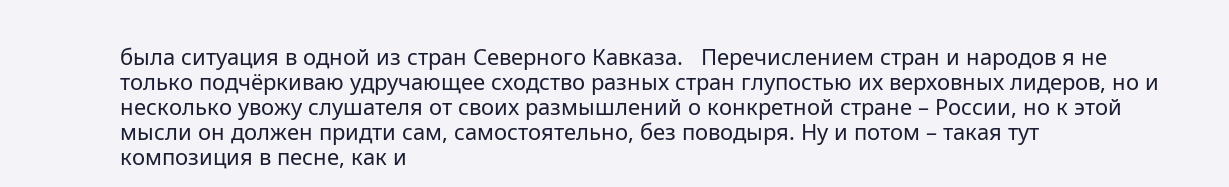была ситуация в одной из стран Северного Кавказа.   Перечислением стран и народов я не только подчёркиваю удручающее сходство разных стран глупостью их верховных лидеров, но и несколько увожу слушателя от своих размышлений о конкретной стране – России, но к этой мысли он должен придти сам, самостоятельно, без поводыря. Ну и потом – такая тут композиция в песне, как и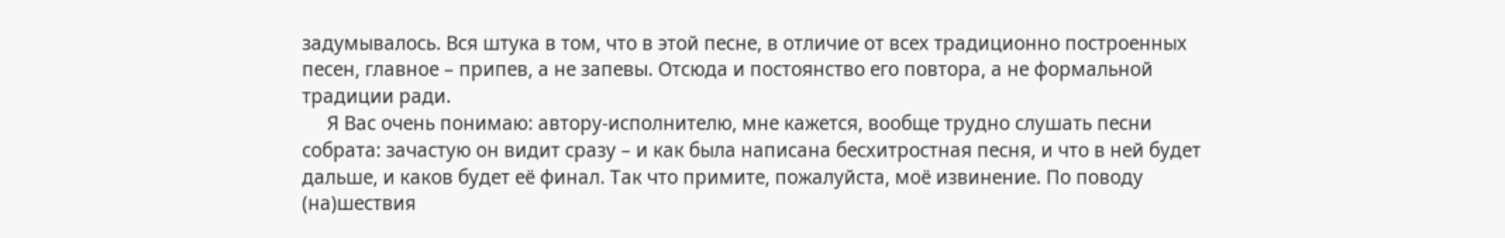задумывалось. Вся штука в том, что в этой песне, в отличие от всех традиционно построенных песен, главное – припев, а не запевы. Отсюда и постоянство его повтора, а не формальной традиции ради.
     Я Вас очень понимаю: автору-исполнителю, мне кажется, вообще трудно слушать песни собрата: зачастую он видит сразу – и как была написана бесхитростная песня, и что в ней будет дальше, и каков будет её финал. Так что примите, пожалуйста, моё извинение. По поводу (на)шествия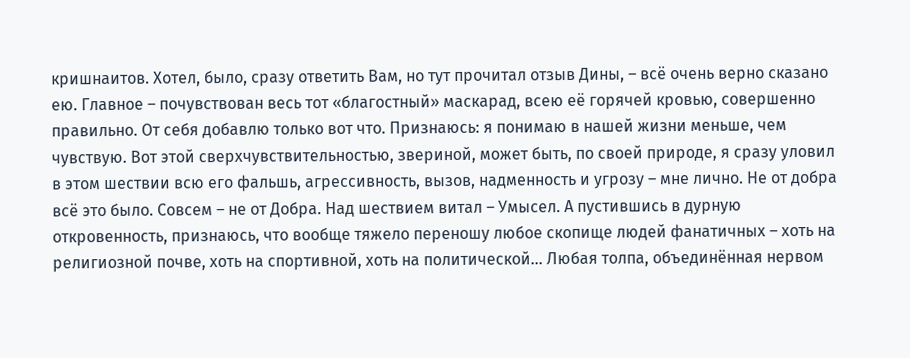кришнаитов. Хотел, было, сразу ответить Вам, но тут прочитал отзыв Дины, – всё очень верно сказано ею. Главное – почувствован весь тот «благостный» маскарад, всею её горячей кровью, совершенно правильно. От себя добавлю только вот что. Признаюсь: я понимаю в нашей жизни меньше, чем чувствую. Вот этой сверхчувствительностью, звериной, может быть, по своей природе, я сразу уловил в этом шествии всю его фальшь, агрессивность, вызов, надменность и угрозу – мне лично. Не от добра всё это было. Совсем – не от Добра. Над шествием витал – Умысел. А пустившись в дурную откровенность, признаюсь, что вообще тяжело переношу любое скопище людей фанатичных – хоть на религиозной почве, хоть на спортивной, хоть на политической… Любая толпа, объединённая нервом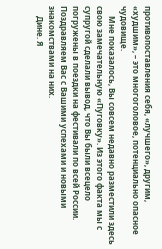противопоставления себя, «лучшего», другим, «худшим», – это многоголовое, потенциально опасное чудовище.
     Мне показалось, Вы совсем недавно разместили здесь свою замечательную «Пуговку». Из этого факта мы с супругой сделали вывод, что Вы были всецело погружены в поездки на фестивали по всей России. Поздравляем Вас с Вашими успехами и новыми знакомствами на них.
     Дине. Я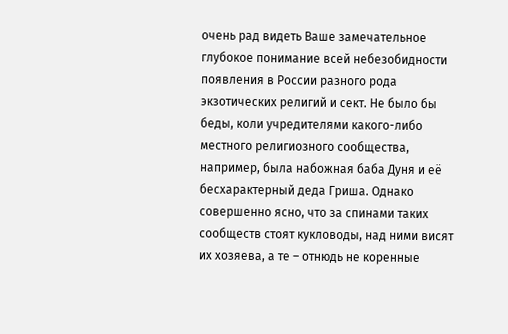очень рад видеть Ваше замечательное глубокое понимание всей небезобидности появления в России разного рода экзотических религий и сект. Не было бы беды, коли учредителями какого-либо местного религиозного сообщества, например, была набожная баба Дуня и её бесхарактерный деда Гриша. Однако совершенно ясно, что за спинами таких сообществ стоят кукловоды, над ними висят их хозяева, а те – отнюдь не коренные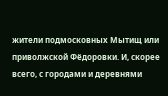жители подмосковных Мытищ или приволжской Фёдоровки. И, скорее всего, с городами и деревнями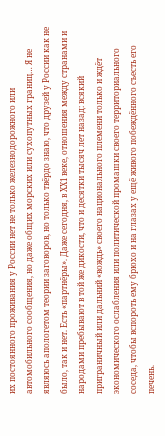их постоянного проживания у России нет не только железнодорожного или автомобильного сообщения, но даже общих морских или сухопутных границ… Я не являюсь апологетом теории заговоров, но только твёрдо знаю, что друзей у России как не было, так и нет. Есть «партнёры». Даже сегодня, в ХХ1 веке, отношения между странами и народами пребывают в той же дикости, что и десятки тысяч лет назад: всякий приграничный или дальний «вождь» своего национального племени только и ждёт экономического ослабления или политической промашки своего территориального соседа, чтобы вспороть ему брюхо и на глазах у ещё живого побеждённого съесть его печень.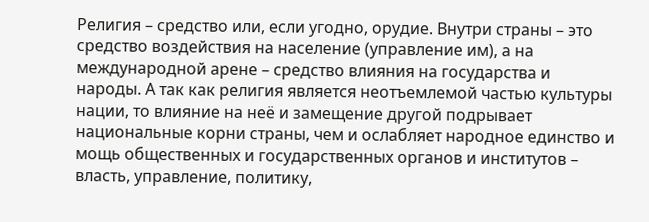Религия – средство или, если угодно, орудие. Внутри страны – это средство воздействия на население (управление им), а на международной арене – средство влияния на государства и народы. А так как религия является неотъемлемой частью культуры нации, то влияние на неё и замещение другой подрывает национальные корни страны, чем и ослабляет народное единство и мощь общественных и государственных органов и институтов – власть, управление, политику,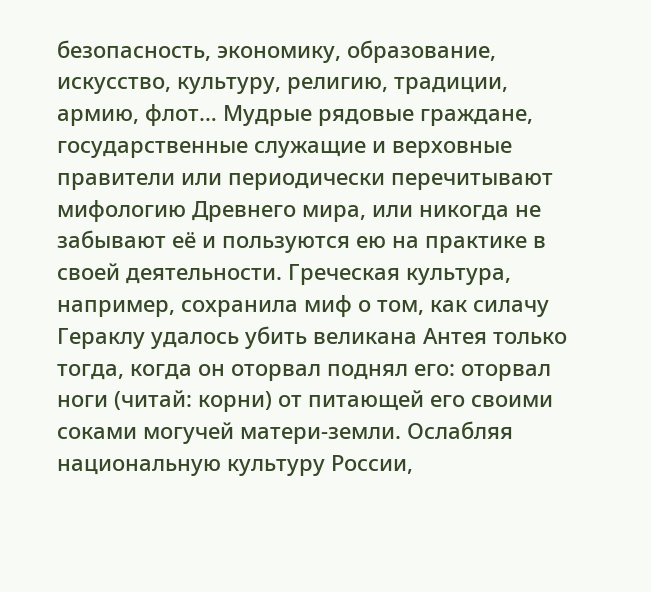безопасность, экономику, образование, искусство, культуру, религию, традиции, армию, флот… Мудрые рядовые граждане, государственные служащие и верховные правители или периодически перечитывают мифологию Древнего мира, или никогда не забывают её и пользуются ею на практике в своей деятельности. Греческая культура, например, сохранила миф о том, как силачу Гераклу удалось убить великана Антея только тогда, когда он оторвал поднял его: оторвал ноги (читай: корни) от питающей его своими соками могучей матери-земли. Ослабляя национальную культуру России,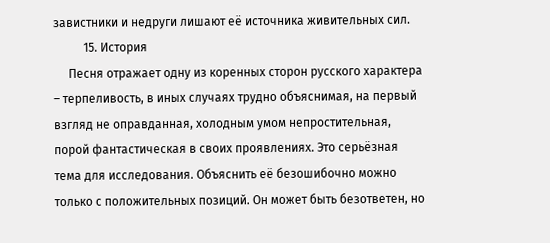завистники и недруги лишают её источника живительных сил.
          15. История
     Песня отражает одну из коренных сторон русского характера – терпеливость, в иных случаях трудно объяснимая, на первый взгляд не оправданная, холодным умом непростительная, порой фантастическая в своих проявлениях. Это серьёзная тема для исследования. Объяснить её безошибочно можно только с положительных позиций. Он может быть безответен, но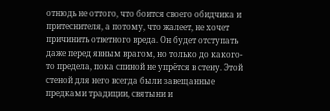отнюдь не оттого, что боится своего обидчика и притеснителя, а потому, что жалеет, не хочет причинить ответного вреда. Он будет отступать даже перед явным врагом, но только до какого-то предела, пока спиной не упрётся в стену. Этой стеной для него всегда были завещанные предками традиции, святыни и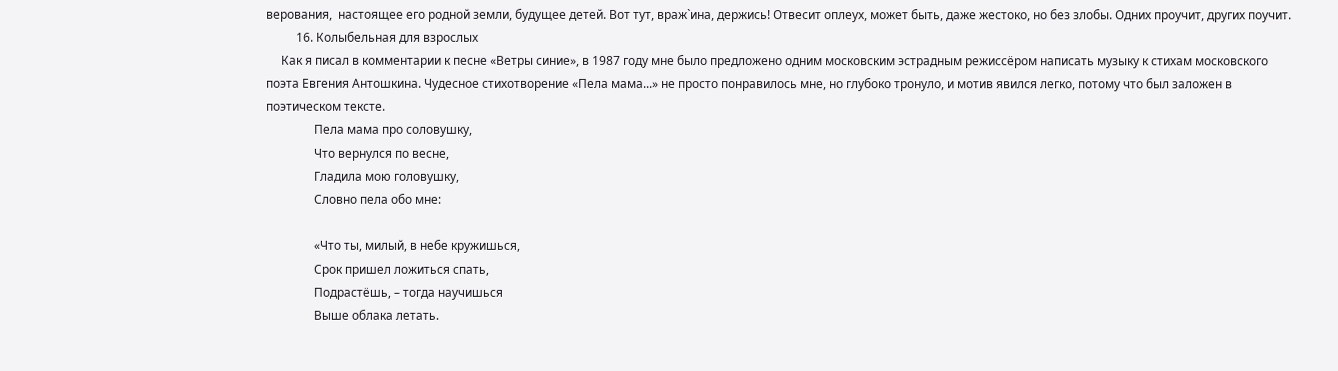верования,  настоящее его родной земли, будущее детей. Вот тут, враж`ина, держись! Отвесит оплеух, может быть, даже жестоко, но без злобы. Одних проучит, других поучит.
          16. Колыбельная для взрослых
     Как я писал в комментарии к песне «Ветры синие», в 1987 году мне было предложено одним московским эстрадным режиссёром написать музыку к стихам московского поэта Евгения Антошкина. Чудесное стихотворение «Пела мама...» не просто понравилось мне, но глубоко тронуло, и мотив явился легко, потому что был заложен в поэтическом тексте.
                Пела мама про соловушку,
                Что вернулся по весне,
                Гладила мою головушку,
                Словно пела обо мне:

                «Что ты, милый, в небе кружишься,
                Срок пришел ложиться спать,
                Подрастёшь, – тогда научишься
                Выше облака летать.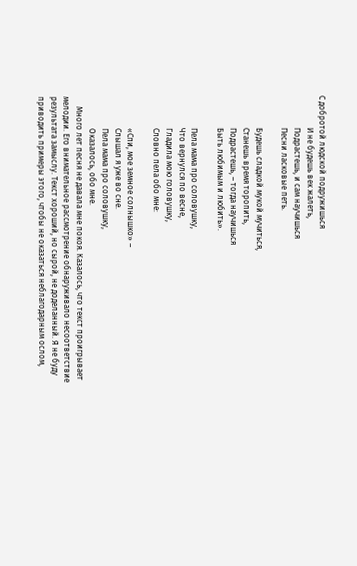С добротой людской подружишься
                И не будешь век жалеть,
                Подрастешь, и сам научишься
                Песни ласковые петь.

                Будешь сладкой мукой мучиться,
                Станешь время торопить,
                Подрастешь, – тогда научишься
                Быть любимым и любить».

                Пела мама про соловушку,
                Что вернулся по весне,
                Гладила мою головушку,
                Словно пела обо мне:

                «Спи, мое земное солнышко» –
                Слышал я уже во сне.
                Пела мама про соловушку,
                Оказалось, обо мне.
     Много лет песня не давала мне покоя. Казалось, что текст проигрывает мелодии. Его внимательное рассмотрение обнаруживало несоответствие результата замыслу. Текст хороший, но сырой, не доделанный. Я не буду приводить примеры этого, чтобы не оказаться неблагодарным ослом,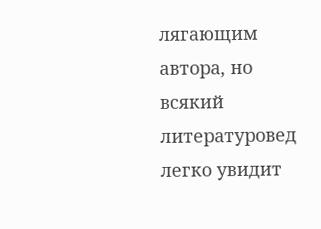лягающим автора, но всякий литературовед легко увидит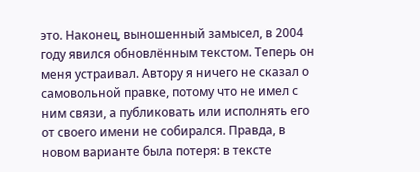это. Наконец, выношенный замысел, в 2004 году явился обновлённым текстом. Теперь он меня устраивал. Автору я ничего не сказал о самовольной правке, потому что не имел с ним связи, а публиковать или исполнять его от своего имени не собирался. Правда, в новом варианте была потеря: в тексте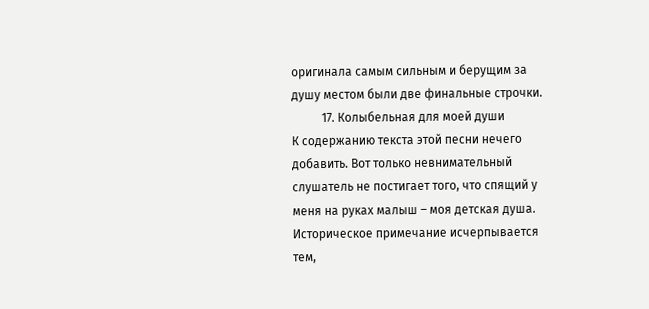оригинала самым сильным и берущим за душу местом были две финальные строчки.
          17. Колыбельная для моей души
К содержанию текста этой песни нечего добавить. Вот только невнимательный слушатель не постигает того, что спящий у меня на руках малыш – моя детская душа. Историческое примечание исчерпывается тем,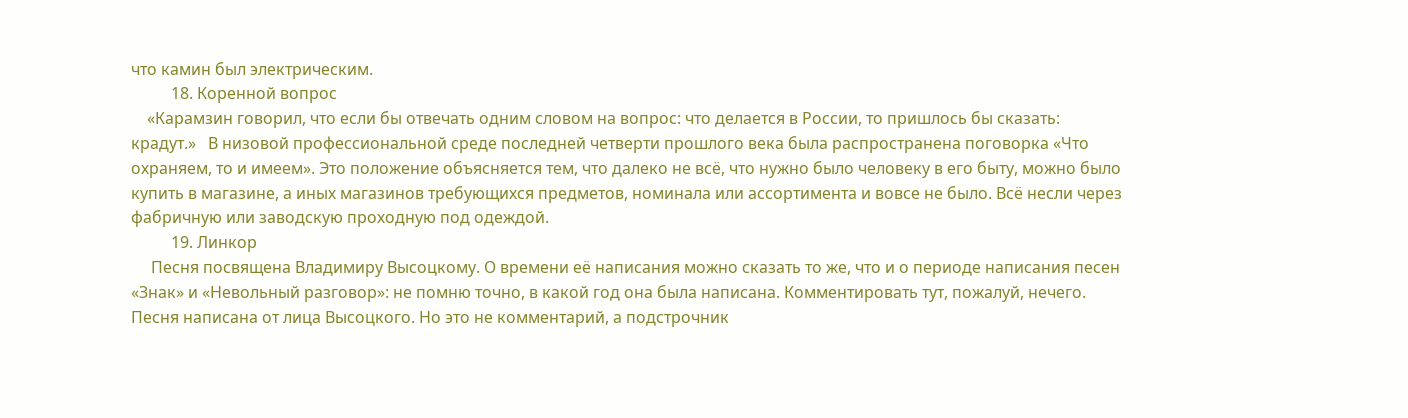что камин был электрическим.
          18. Коренной вопрос
    «Карамзин говорил, что если бы отвечать одним словом на вопрос: что делается в России, то пришлось бы сказать: крадут.»   В низовой профессиональной среде последней четверти прошлого века была распространена поговорка «Что охраняем, то и имеем». Это положение объясняется тем, что далеко не всё, что нужно было человеку в его быту, можно было купить в магазине, а иных магазинов требующихся предметов, номинала или ассортимента и вовсе не было. Всё несли через фабричную или заводскую проходную под одеждой.
          19. Линкор
     Песня посвящена Владимиру Высоцкому. О времени её написания можно сказать то же, что и о периоде написания песен «Знак» и «Невольный разговор»: не помню точно, в какой год она была написана. Комментировать тут, пожалуй, нечего. Песня написана от лица Высоцкого. Но это не комментарий, а подстрочник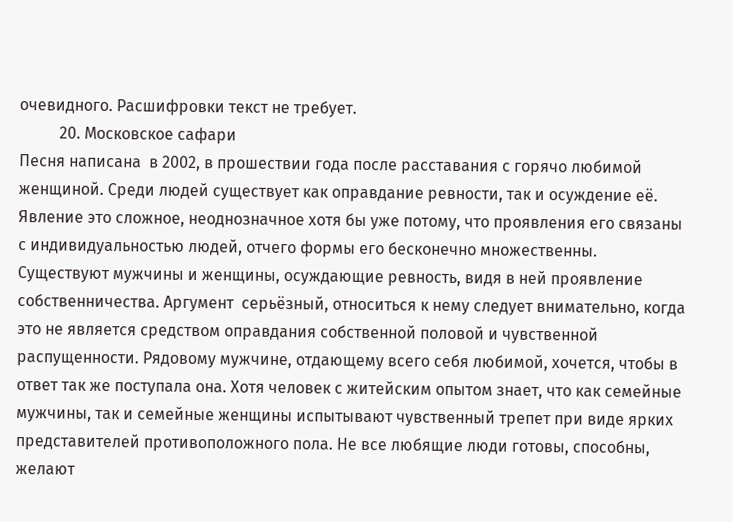очевидного. Расшифровки текст не требует.
          20. Московское сафари
Песня написана  в 2002, в прошествии года после расставания с горячо любимой женщиной. Среди людей существует как оправдание ревности, так и осуждение её. Явление это сложное, неоднозначное хотя бы уже потому, что проявления его связаны с индивидуальностью людей, отчего формы его бесконечно множественны. Существуют мужчины и женщины, осуждающие ревность, видя в ней проявление собственничества. Аргумент  серьёзный, относиться к нему следует внимательно, когда это не является средством оправдания собственной половой и чувственной распущенности. Рядовому мужчине, отдающему всего себя любимой, хочется, чтобы в ответ так же поступала она. Хотя человек с житейским опытом знает, что как семейные мужчины, так и семейные женщины испытывают чувственный трепет при виде ярких представителей противоположного пола. Не все любящие люди готовы, способны, желают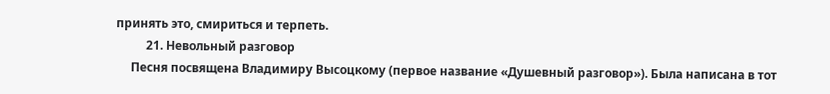принять это, смириться и терпеть.
          21. Невольный разговор
     Песня посвящена Владимиру Высоцкому (первое название «Душевный разговор»). Была написана в тот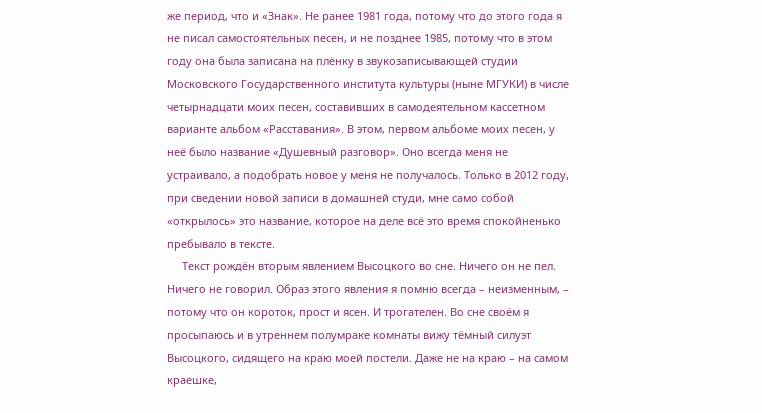же период, что и «Знак». Не ранее 1981 года, потому что до этого года я не писал самостоятельных песен, и не позднее 1985, потому что в этом году она была записана на плёнку в звукозаписывающей студии Московского Государственного института культуры (ныне МГУКИ) в числе четырнадцати моих песен, составивших в самодеятельном кассетном варианте альбом «Расставания». В этом, первом альбоме моих песен, у неё было название «Душевный разговор». Оно всегда меня не устраивало, а подобрать новое у меня не получалось. Только в 2012 году, при сведении новой записи в домашней студи, мне само собой «открылось» это название, которое на деле всё это время спокойненько пребывало в тексте.
     Текст рождён вторым явлением Высоцкого во сне. Ничего он не пел. Ничего не говорил. Образ этого явления я помню всегда – неизменным, – потому что он короток, прост и ясен. И трогателен. Во сне своём я просыпаюсь и в утреннем полумраке комнаты вижу тёмный силуэт Высоцкого, сидящего на краю моей постели. Даже не на краю – на самом краешке,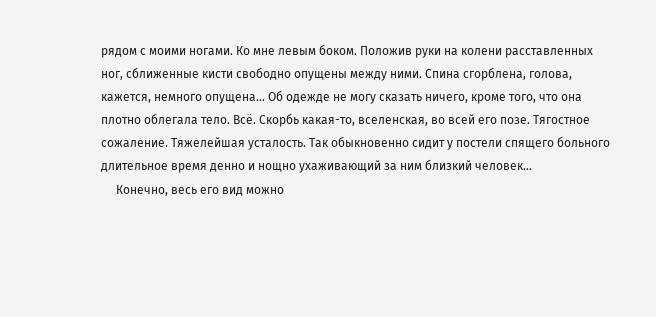рядом с моими ногами. Ко мне левым боком. Положив руки на колени расставленных ног, сближенные кисти свободно опущены между ними. Спина сгорблена, голова, кажется, немного опущена… Об одежде не могу сказать ничего, кроме того, что она плотно облегала тело. Всё. Скорбь какая-то, вселенская, во всей его позе. Тягостное сожаление. Тяжелейшая усталость. Так обыкновенно сидит у постели спящего больного длительное время денно и нощно ухаживающий за ним близкий человек…
     Конечно, весь его вид можно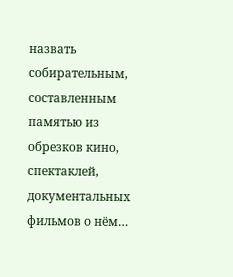назвать собирательным, составленным памятью из обрезков кино, спектаклей, документальных фильмов о нём…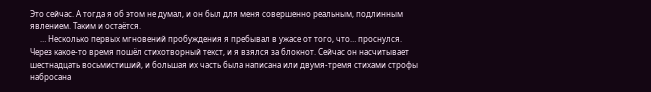Это сейчас. А тогда я об этом не думал, и он был для меня совершенно реальным, подлинным явлением. Таким и остаётся.
     … Несколько первых мгновений пробуждения я пребывал в ужасе от того, что… проснулся. Через какое-то время пошёл стихотворный текст, и я взялся за блокнот. Сейчас он насчитывает шестнадцать восьмистиший, и большая их часть была написана или двумя-тремя стихами строфы набросана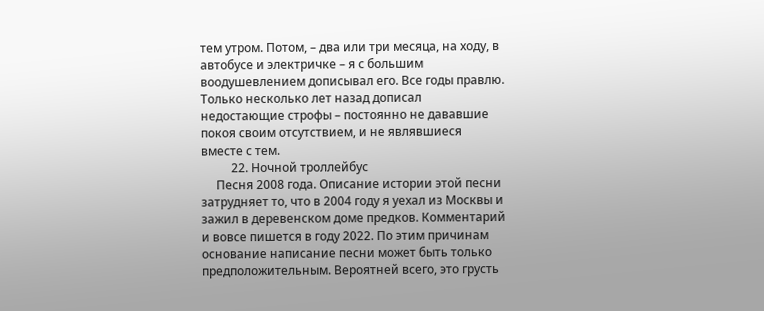тем утром. Потом, – два или три месяца, на ходу, в автобусе и электричке – я с большим воодушевлением дописывал его. Все годы правлю. Только несколько лет назад дописал недостающие строфы – постоянно не дававшие покоя своим отсутствием, и не являвшиеся вместе с тем.
          22. Ночной троллейбус
     Песня 2008 года. Описание истории этой песни затрудняет то, что в 2004 году я уехал из Москвы и зажил в деревенском доме предков. Комментарий и вовсе пишется в году 2022. По этим причинам основание написание песни может быть только предположительным. Вероятней всего, это грусть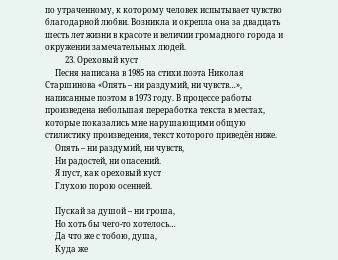по утраченному, к которому человек испытывает чувство благодарной любви. Возникла и окрепла она за двадцать шесть лет жизни в красоте и величии громадного города и окружении замечательных людей.
          23. Ореховый куст
     Песня написана в 1985 на стихи поэта Николая Старшинова «Опять – ни раздумий, ни чувств…», написанные поэтом в 1973 году. В процессе работы произведена небольшая переработка текста в местах, которые показались мне нарушающими общую стилистику произведения, текст которого приведён ниже.
     Опять – ни раздумий, ни чувств,
     Ни радостей, ни опасений.
     Я пуст, как ореховый куст
     Глухою порою осенней.

     Пускай за душой – ни гроша,
     Но хоть бы чего-то хотелось…
     Да что же с тобою, душа,
     Куда же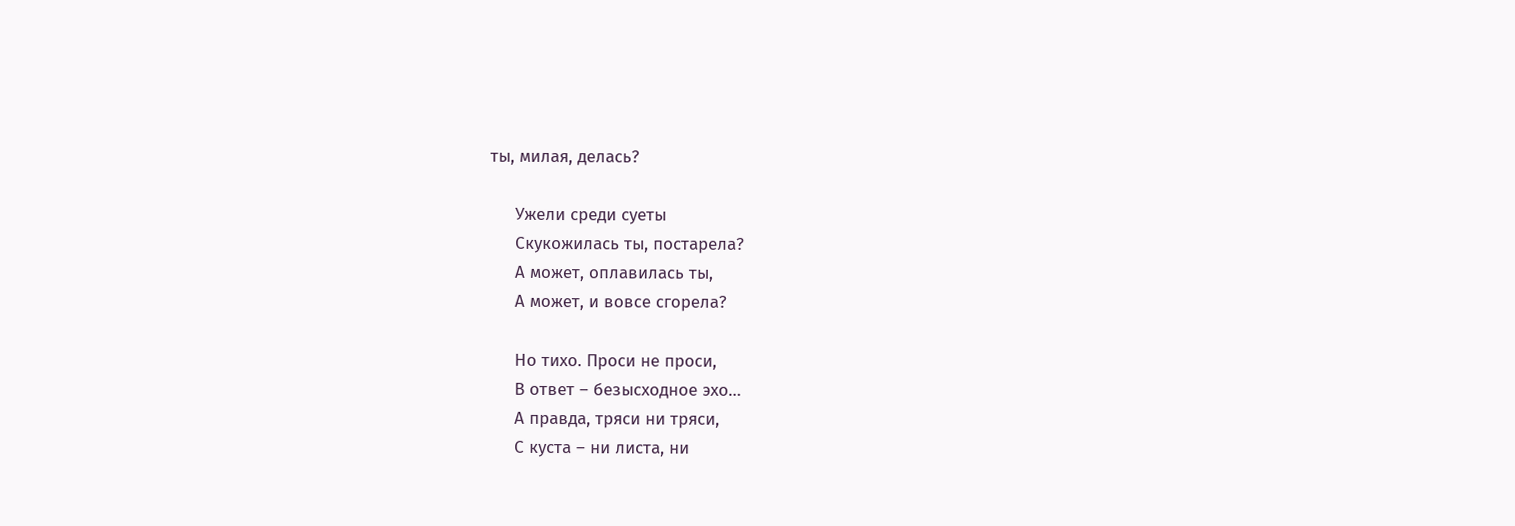ты, милая, делась?

     Ужели среди суеты
     Скукожилась ты, постарела?
     А может, оплавилась ты,
     А может, и вовсе сгорела?

     Но тихо. Проси не проси,
     В ответ – безысходное эхо…
     А правда, тряси ни тряси,
     С куста – ни листа, ни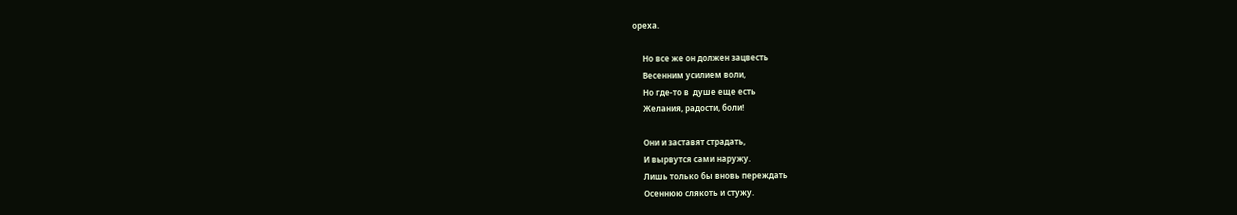ореха.

     Но все же он должен зацвесть
     Весенним усилием воли,
     Но где-то в  душе еще есть
     Желания, радости, боли!

     Они и заставят страдать,
     И вырвутся сами наружу.
     Лишь только бы вновь переждать
     Осеннюю слякоть и стужу.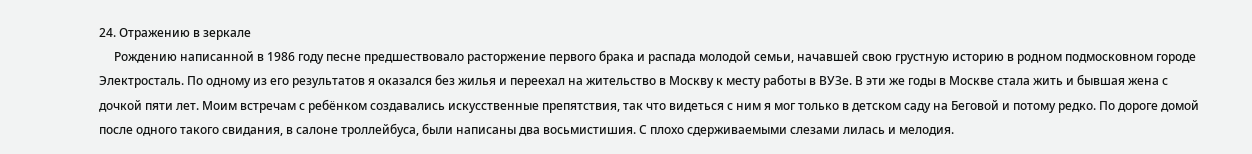24. Отражению в зеркале
     Рождению написанной в 1986 году песне предшествовало расторжение первого брака и распада молодой семьи, начавшей свою грустную историю в родном подмосковном городе Электросталь. По одному из его результатов я оказался без жилья и переехал на жительство в Москву к месту работы в ВУЗе. В эти же годы в Москве стала жить и бывшая жена с дочкой пяти лет. Моим встречам с ребёнком создавались искусственные препятствия, так что видеться с ним я мог только в детском саду на Беговой и потому редко. По дороге домой после одного такого свидания, в салоне троллейбуса, были написаны два восьмистишия. С плохо сдерживаемыми слезами лилась и мелодия.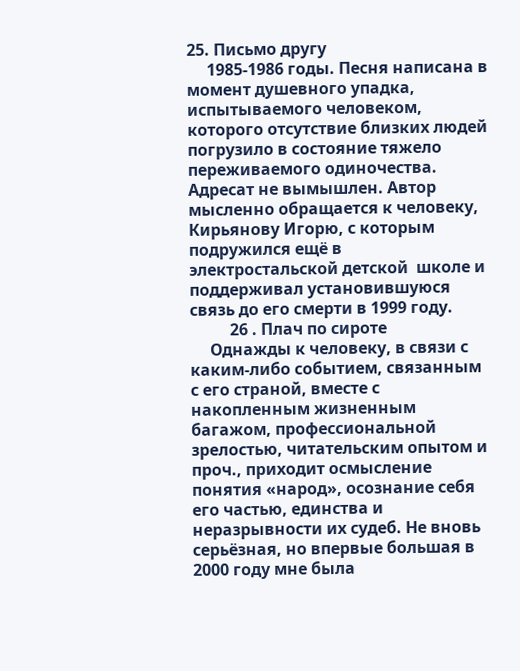25. Письмо другу
     1985-1986 годы. Песня написана в момент душевного упадка, испытываемого человеком, которого отсутствие близких людей погрузило в состояние тяжело переживаемого одиночества. Адресат не вымышлен. Автор мысленно обращается к человеку, Кирьянову Игорю, с которым подружился ещё в электростальской детской  школе и поддерживал установившуюся связь до его смерти в 1999 году.
          26 . Плач по сироте
     Однажды к человеку, в связи с каким-либо событием, связанным с его страной, вместе с накопленным жизненным багажом, профессиональной зрелостью, читательским опытом и проч., приходит осмысление понятия «народ», осознание себя его частью, единства и неразрывности их судеб. Не вновь серьёзная, но впервые большая в 2000 году мне была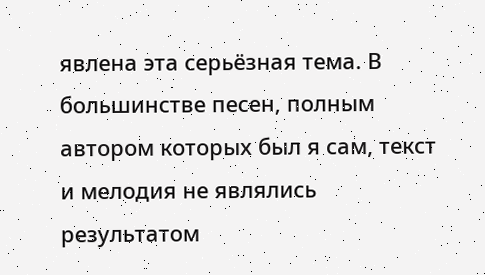явлена эта серьёзная тема. В большинстве песен, полным автором которых был я сам, текст и мелодия не являлись результатом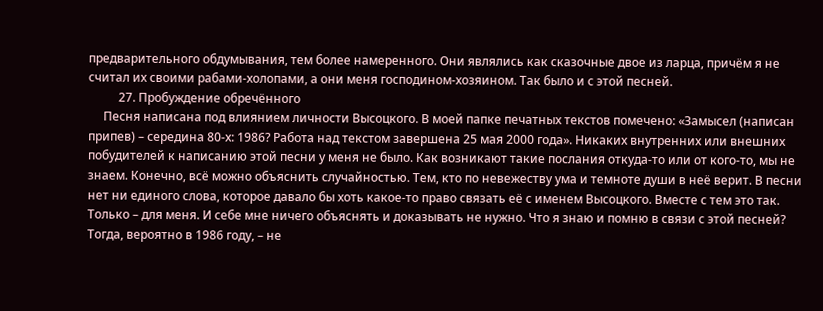предварительного обдумывания, тем более намеренного. Они являлись как сказочные двое из ларца, причём я не считал их своими рабами-холопами, а они меня господином-хозяином. Так было и с этой песней.
          27. Пробуждение обречённого
     Песня написана под влиянием личности Высоцкого. В моей папке печатных текстов помечено: «Замысел (написан припев) – середина 80-х: 1986? Работа над текстом завершена 25 мая 2000 года». Никаких внутренних или внешних побудителей к написанию этой песни у меня не было. Как возникают такие послания откуда-то или от кого-то, мы не знаем. Конечно, всё можно объяснить случайностью. Тем, кто по невежеству ума и темноте души в неё верит. В песни нет ни единого слова, которое давало бы хоть какое-то право связать её с именем Высоцкого. Вместе с тем это так. Только – для меня. И себе мне ничего объяснять и доказывать не нужно. Что я знаю и помню в связи с этой песней? Тогда, вероятно в 1986 году, – не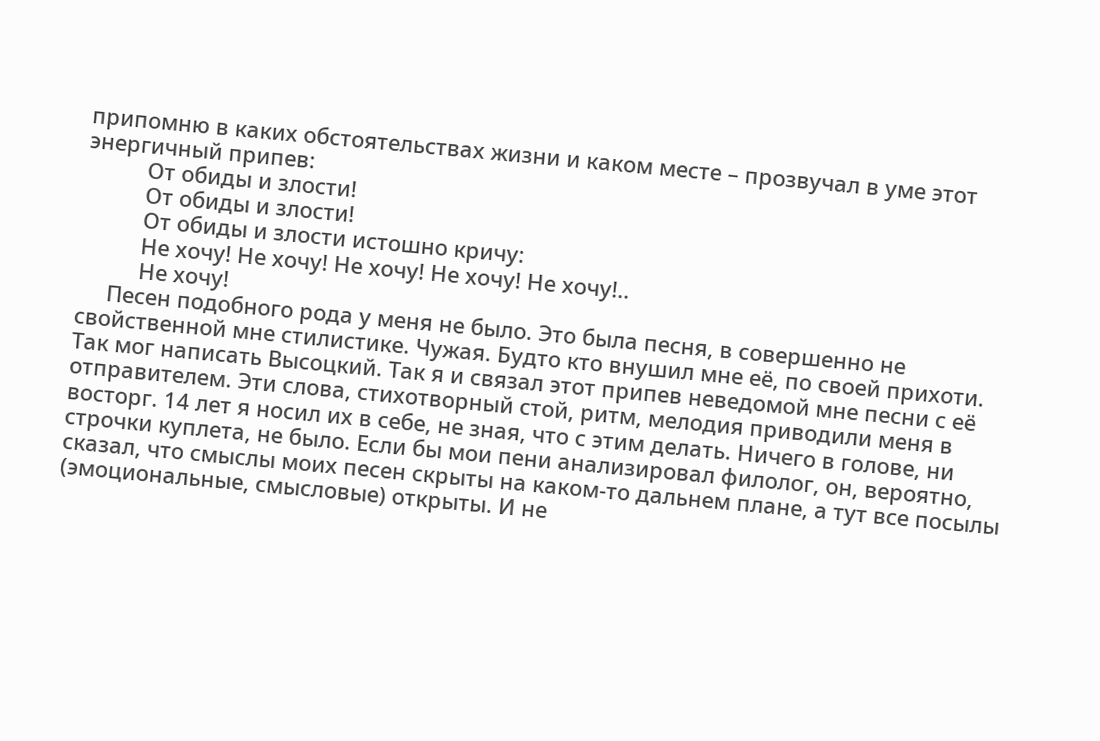припомню в каких обстоятельствах жизни и каком месте – прозвучал в уме этот энергичный припев:
          От обиды и злости!
          От обиды и злости!
          От обиды и злости истошно кричу:
          Не хочу! Не хочу! Не хочу! Не хочу! Не хочу!..
          Не хочу!
     Песен подобного рода у меня не было. Это была песня, в совершенно не свойственной мне стилистике. Чужая. Будто кто внушил мне её, по своей прихоти. Так мог написать Высоцкий. Так я и связал этот припев неведомой мне песни с её отправителем. Эти слова, стихотворный стой, ритм, мелодия приводили меня в восторг. 14 лет я носил их в себе, не зная, что с этим делать. Ничего в голове, ни строчки куплета, не было. Если бы мои пени анализировал филолог, он, вероятно, сказал, что смыслы моих песен скрыты на каком-то дальнем плане, а тут все посылы (эмоциональные, смысловые) открыты. И не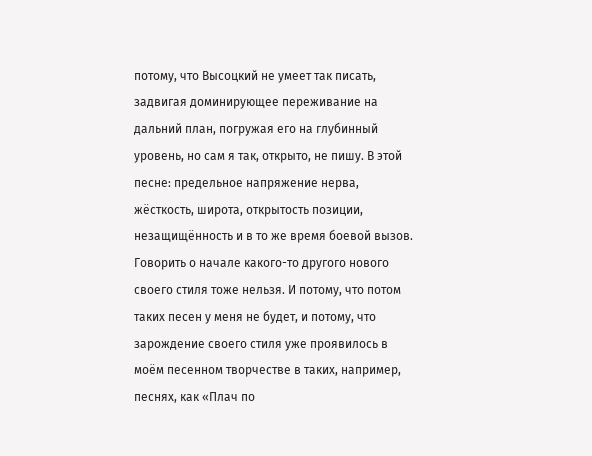потому, что Высоцкий не умеет так писать, задвигая доминирующее переживание на дальний план, погружая его на глубинный уровень, но сам я так, открыто, не пишу. В этой песне: предельное напряжение нерва, жёсткость, широта, открытость позиции, незащищённость и в то же время боевой вызов.   Говорить о начале какого-то другого нового своего стиля тоже нельзя. И потому, что потом таких песен у меня не будет, и потому, что зарождение своего стиля уже проявилось в моём песенном творчестве в таких, например, песнях, как «Плач по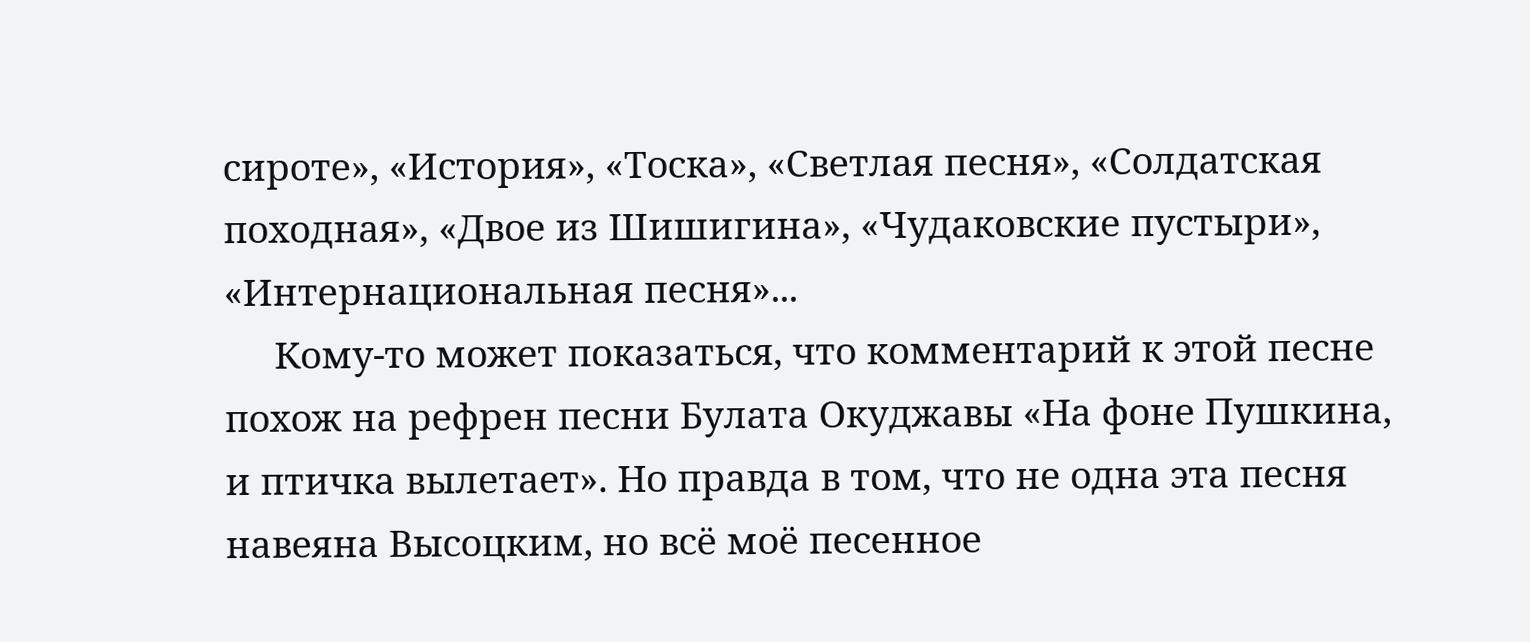сироте», «История», «Тоска», «Светлая песня», «Солдатская походная», «Двое из Шишигина», «Чудаковские пустыри», «Интернациональная песня»...
     Кому-то может показаться, что комментарий к этой песне похож на рефрен песни Булата Окуджавы «На фоне Пушкина, и птичка вылетает». Но правда в том, что не одна эта песня навеяна Высоцким, но всё моё песенное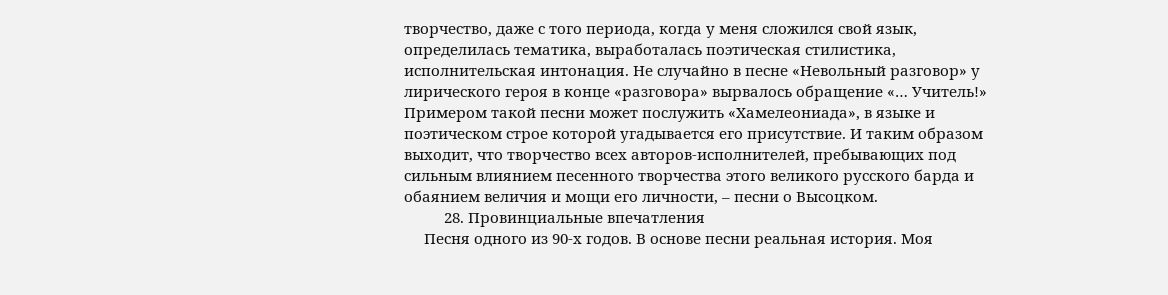творчество, даже с того периода, когда у меня сложился свой язык, определилась тематика, выработалась поэтическая стилистика, исполнительская интонация. Не случайно в песне «Невольный разговор» у лирического героя в конце «разговора» вырвалось обращение «… Учитель!» Примером такой песни может послужить «Хамелеониада», в языке и поэтическом строе которой угадывается его присутствие. И таким образом выходит, что творчество всех авторов-исполнителей, пребывающих под сильным влиянием песенного творчества этого великого русского барда и обаянием величия и мощи его личности, – песни о Высоцком.
          28. Провинциальные впечатления
     Песня одного из 90-х годов. В основе песни реальная история. Моя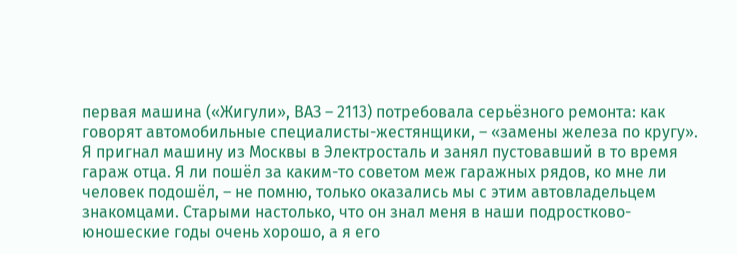первая машина («Жигули», ВАЗ – 2113) потребовала серьёзного ремонта: как говорят автомобильные специалисты-жестянщики, – «замены железа по кругу». Я пригнал машину из Москвы в Электросталь и занял пустовавший в то время гараж отца. Я ли пошёл за каким-то советом меж гаражных рядов, ко мне ли человек подошёл, – не помню, только оказались мы с этим автовладельцем  знакомцами. Старыми настолько, что он знал меня в наши подростково-юношеские годы очень хорошо, а я его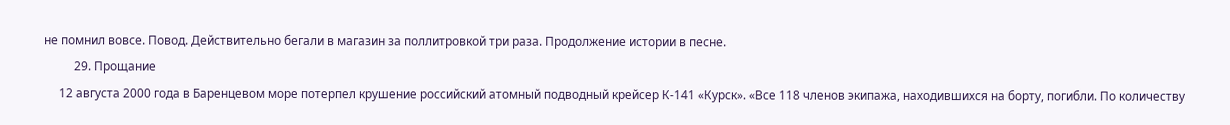не помнил вовсе. Повод. Действительно бегали в магазин за поллитровкой три раза. Продолжение истории в песне.
          29. Прощание
     12 августа 2000 года в Баренцевом море потерпел крушение российский атомный подводный крейсер К-141 «Курск». «Все 118 членов экипажа, находившихся на борту, погибли. По количеству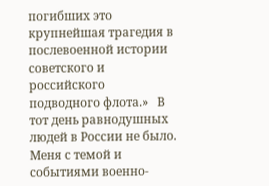погибших это крупнейшая трагедия в послевоенной истории советского и российского подводного флота.»   В тот день равнодушных людей в России не было. Меня с темой и событиями военно-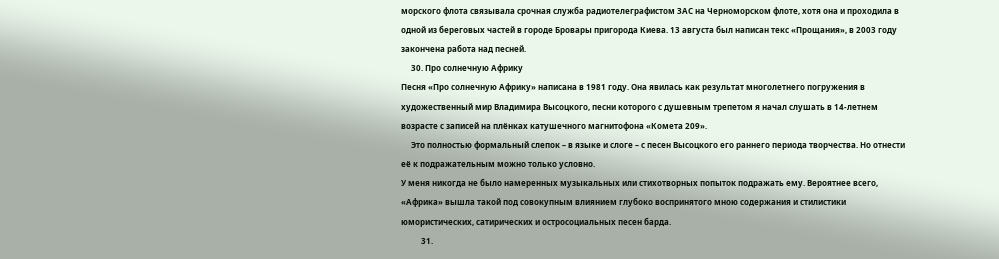морского флота связывала срочная служба радиотелеграфистом ЗАС на Черноморском флоте, хотя она и проходила в одной из береговых частей в городе Бровары пригорода Киева. 13 августа был написан текс «Прощания», в 2003 году закончена работа над песней.
     30. Про солнечную Африку
Песня «Про солнечную Африку» написана в 1981 году. Она явилась как результат многолетнего погружения в художественный мир Владимира Высоцкого, песни которого с душевным трепетом я начал слушать в 14-летнем возрасте с записей на плёнках катушечного магнитофона «Комета 209».
     Это полностью формальный слепок – в языке и слоге – с песен Высоцкого его раннего периода творчества. Но отнести её к подражательным можно только условно.
У меня никогда не было намеренных музыкальных или стихотворных попыток подражать ему. Вероятнее всего, «Африка» вышла такой под совокупным влиянием глубоко воспринятого мною содержания и стилистики юмористических, сатирических и остросоциальных песен барда.
          31.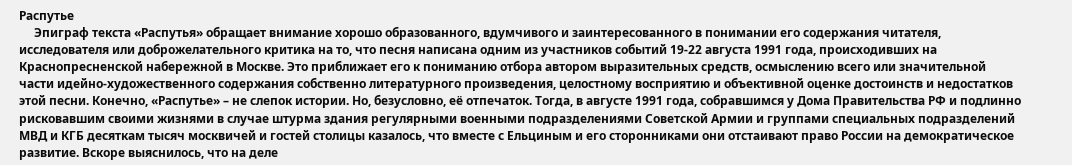Распутье
     Эпиграф текста «Распутья» обращает внимание хорошо образованного, вдумчивого и заинтересованного в понимании его содержания читателя, исследователя или доброжелательного критика на то, что песня написана одним из участников событий 19-22 августа 1991 года, происходивших на Краснопресненской набережной в Москве. Это приближает его к пониманию отбора автором выразительных средств, осмыслению всего или значительной части идейно-художественного содержания собственно литературного произведения, целостному восприятию и объективной оценке достоинств и недостатков этой песни. Конечно, «Распутье» – не слепок истории. Но, безусловно, её отпечаток. Тогда, в августе 1991 года, собравшимся у Дома Правительства РФ и подлинно рисковавшим своими жизнями в случае штурма здания регулярными военными подразделениями Советской Армии и группами специальных подразделений МВД и КГБ десяткам тысяч москвичей и гостей столицы казалось, что вместе с Ельциным и его сторонниками они отстаивают право России на демократическое развитие. Вскоре выяснилось, что на деле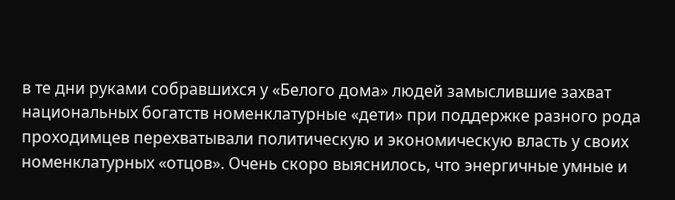в те дни руками собравшихся у «Белого дома» людей замыслившие захват национальных богатств номенклатурные «дети» при поддержке разного рода проходимцев перехватывали политическую и экономическую власть у своих номенклатурных «отцов». Очень скоро выяснилось, что энергичные умные и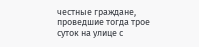честные граждане, проведшие тогда трое суток на улице с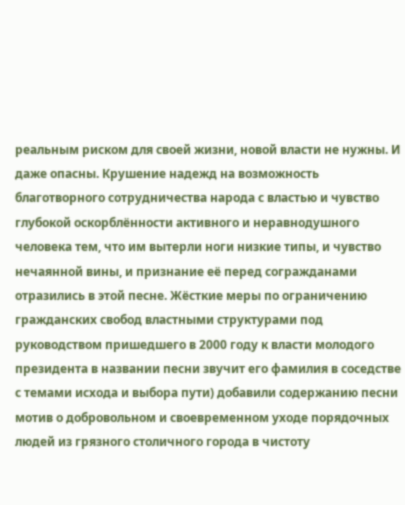реальным риском для своей жизни, новой власти не нужны. И даже опасны. Крушение надежд на возможность благотворного сотрудничества народа с властью и чувство глубокой оскорблённости активного и неравнодушного человека тем, что им вытерли ноги низкие типы, и чувство нечаянной вины, и признание её перед согражданами отразились в этой песне. Жёсткие меры по ограничению гражданских свобод властными структурами под руководством пришедшего в 2000 году к власти молодого президента в названии песни звучит его фамилия в соседстве с темами исхода и выбора пути) добавили содержанию песни мотив о добровольном и своевременном уходе порядочных людей из грязного столичного города в чистоту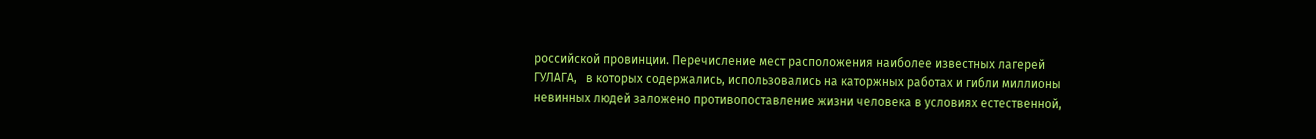российской провинции. Перечисление мест расположения наиболее известных лагерей ГУЛАГА,   в которых содержались, использовались на каторжных работах и гибли миллионы невинных людей заложено противопоставление жизни человека в условиях естественной,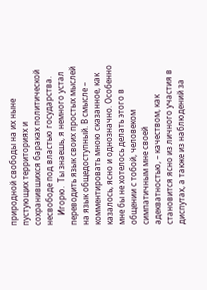природной свободы на их ныне пустующих территориях и сохранившихся бараках политической несвободе под властью государства.
     Игорю.  Ты знаешь, я немного устал переводить язык своих простых мыслей на язык общедоступный. В смысле – комментировать мною сказанное, как казалось, ясно и однозначно. Особенно мне бы не хотелось делать этого в общении с тобой, человеком симпатичным мне своей адекватностью, – качеством, как становится ясно из личного участия в диспутах, а также из наблюдений за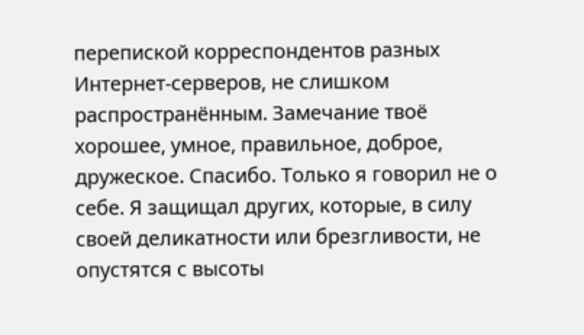перепиской корреспондентов разных Интернет-серверов, не слишком распространённым. Замечание твоё хорошее, умное, правильное, доброе, дружеское. Спасибо. Только я говорил не о себе. Я защищал других, которые, в силу своей деликатности или брезгливости, не опустятся с высоты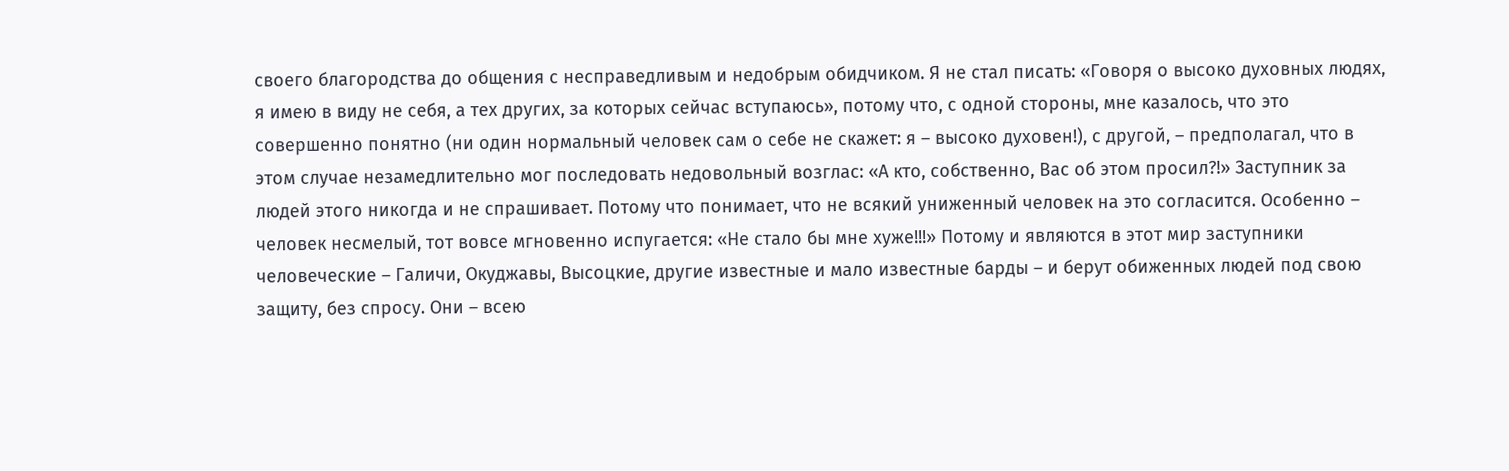своего благородства до общения с несправедливым и недобрым обидчиком. Я не стал писать: «Говоря о высоко духовных людях, я имею в виду не себя, а тех других, за которых сейчас вступаюсь», потому что, с одной стороны, мне казалось, что это совершенно понятно (ни один нормальный человек сам о себе не скажет: я – высоко духовен!), с другой, – предполагал, что в этом случае незамедлительно мог последовать недовольный возглас: «А кто, собственно, Вас об этом просил?!» Заступник за людей этого никогда и не спрашивает. Потому что понимает, что не всякий униженный человек на это согласится. Особенно – человек несмелый, тот вовсе мгновенно испугается: «Не стало бы мне хуже!!!» Потому и являются в этот мир заступники человеческие – Галичи, Окуджавы, Высоцкие, другие известные и мало известные барды – и берут обиженных людей под свою защиту, без спросу. Они – всею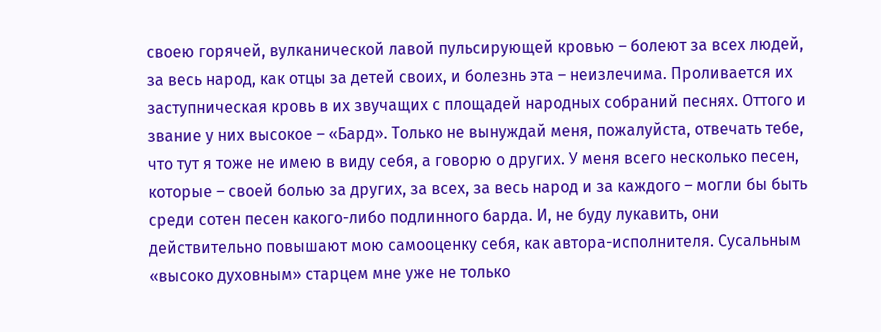своею горячей, вулканической лавой пульсирующей кровью – болеют за всех людей, за весь народ, как отцы за детей своих, и болезнь эта – неизлечима. Проливается их заступническая кровь в их звучащих с площадей народных собраний песнях. Оттого и звание у них высокое – «Бард». Только не вынуждай меня, пожалуйста, отвечать тебе, что тут я тоже не имею в виду себя, а говорю о других. У меня всего несколько песен, которые – своей болью за других, за всех, за весь народ и за каждого – могли бы быть среди сотен песен какого-либо подлинного барда. И, не буду лукавить, они действительно повышают мою самооценку себя, как автора-исполнителя. Сусальным «высоко духовным» старцем мне уже не только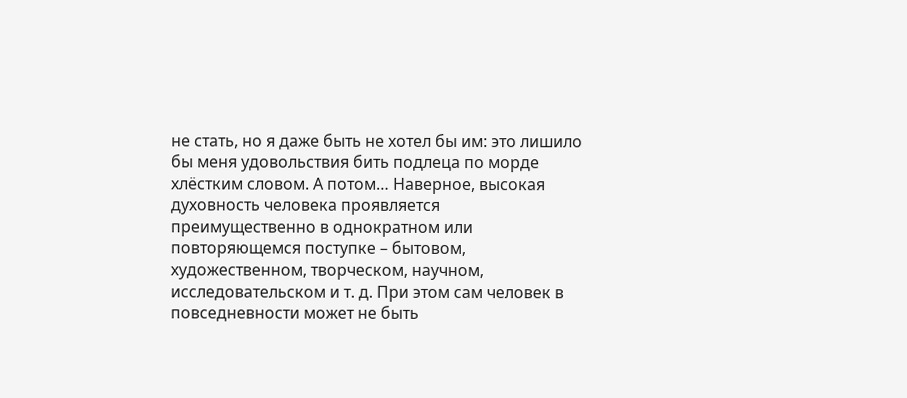не стать, но я даже быть не хотел бы им: это лишило бы меня удовольствия бить подлеца по морде хлёстким словом. А потом… Наверное, высокая духовность человека проявляется преимущественно в однократном или повторяющемся поступке – бытовом, художественном, творческом, научном, исследовательском и т. д. При этом сам человек в повседневности может не быть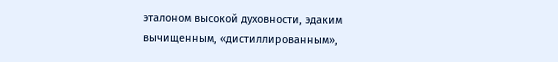эталоном высокой духовности, эдаким вычищенным, «дистиллированным»,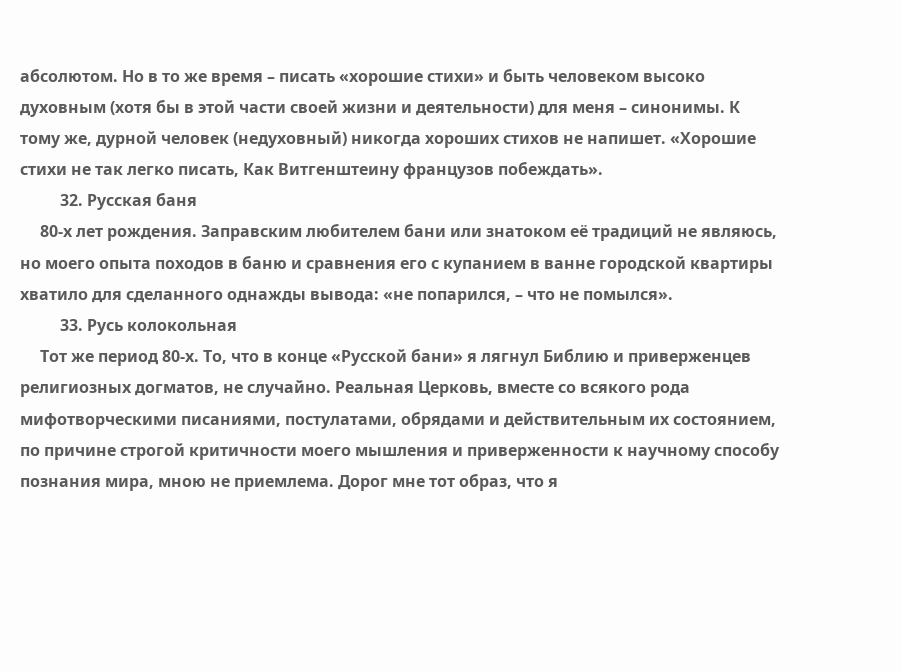абсолютом. Но в то же время – писать «хорошие стихи» и быть человеком высоко духовным (хотя бы в этой части своей жизни и деятельности) для меня – синонимы. К тому же, дурной человек (недуховный) никогда хороших стихов не напишет. «Хорошие стихи не так легко писать, Как Витгенштеину французов побеждать».
          32. Русская баня
     80-х лет рождения. Заправским любителем бани или знатоком её традиций не являюсь, но моего опыта походов в баню и сравнения его с купанием в ванне городской квартиры хватило для сделанного однажды вывода: «не попарился, – что не помылся».
          33. Русь колокольная
     Тот же период 80-х. То, что в конце «Русской бани» я лягнул Библию и приверженцев религиозных догматов, не случайно. Реальная Церковь, вместе со всякого рода мифотворческими писаниями, постулатами, обрядами и действительным их состоянием, по причине строгой критичности моего мышления и приверженности к научному способу познания мира, мною не приемлема. Дорог мне тот образ, что я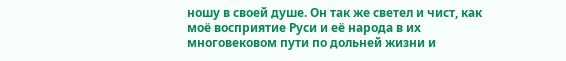ношу в своей душе. Он так же светел и чист, как моё восприятие Руси и её народа в их многовековом пути по дольней жизни и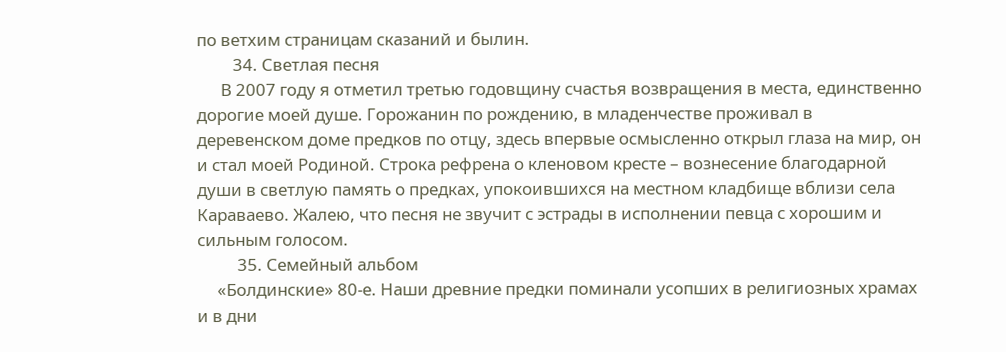по ветхим страницам сказаний и былин.
         34. Светлая песня
      В 2007 году я отметил третью годовщину счастья возвращения в места, единственно дорогие моей душе. Горожанин по рождению, в младенчестве проживал в деревенском доме предков по отцу, здесь впервые осмысленно открыл глаза на мир, он и стал моей Родиной. Строка рефрена о кленовом кресте – вознесение благодарной души в светлую память о предках, упокоившихся на местном кладбище вблизи села Караваево. Жалею, что песня не звучит с эстрады в исполнении певца с хорошим и сильным голосом.
          35. Семейный альбом
     «Болдинские» 80-е. Наши древние предки поминали усопших в религиозных храмах и в дни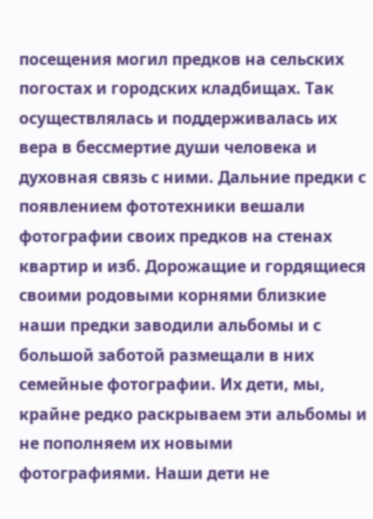посещения могил предков на сельских погостах и городских кладбищах. Так осуществлялась и поддерживалась их вера в бессмертие души человека и духовная связь с ними. Дальние предки с появлением фототехники вешали фотографии своих предков на стенах квартир и изб. Дорожащие и гордящиеся своими родовыми корнями близкие наши предки заводили альбомы и с большой заботой размещали в них семейные фотографии. Их дети, мы, крайне редко раскрываем эти альбомы и не пополняем их новыми фотографиями. Наши дети не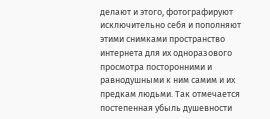делают и этого, фотографируют исключительно себя и пополняют этими снимками пространство интернета для их одноразового просмотра посторонними и равнодушными к ним самим и их предкам людьми. Так отмечается постепенная убыль душевности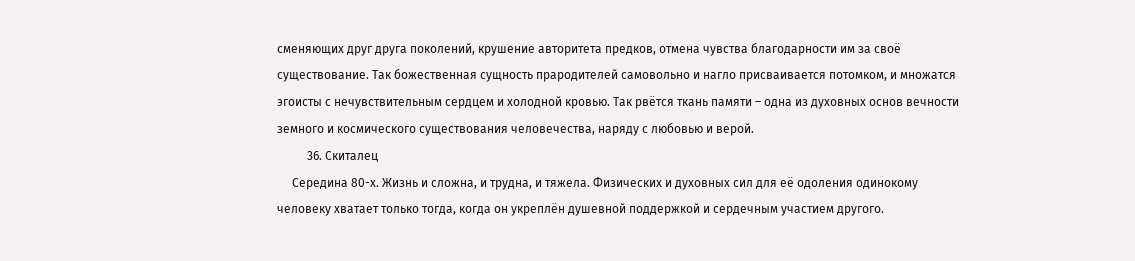сменяющих друг друга поколений, крушение авторитета предков, отмена чувства благодарности им за своё существование. Так божественная сущность прародителей самовольно и нагло присваивается потомком, и множатся эгоисты с нечувствительным сердцем и холодной кровью. Так рвётся ткань памяти – одна из духовных основ вечности земного и космического существования человечества, наряду с любовью и верой.
          36. Скиталец
     Середина 80-х. Жизнь и сложна, и трудна, и тяжела. Физических и духовных сил для её одоления одинокому человеку хватает только тогда, когда он укреплён душевной поддержкой и сердечным участием другого.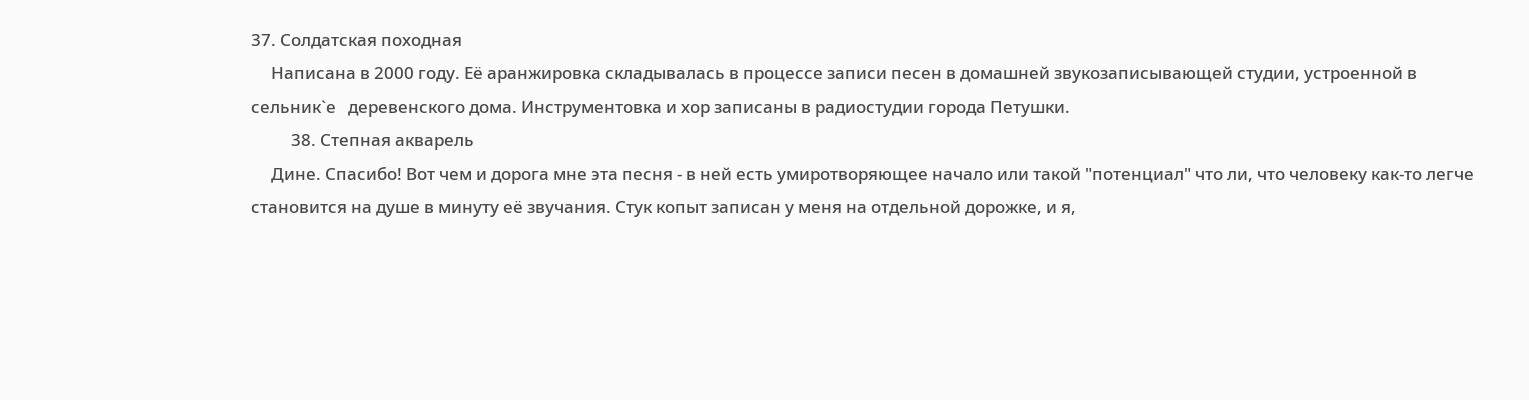37. Солдатская походная
     Написана в 2000 году. Её аранжировка складывалась в процессе записи песен в домашней звукозаписывающей студии, устроенной в сельник`е   деревенского дома. Инструментовка и хор записаны в радиостудии города Петушки.
          38. Степная акварель
     Дине. Спасибо! Вот чем и дорога мне эта песня - в ней есть умиротворяющее начало или такой "потенциал" что ли, что человеку как-то легче становится на душе в минуту её звучания. Стук копыт записан у меня на отдельной дорожке, и я,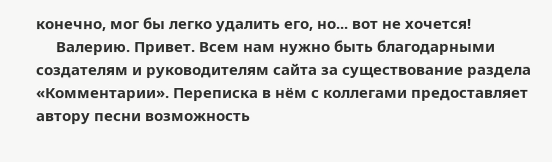конечно, мог бы легко удалить его, но... вот не хочется!
     Валерию. Привет. Всем нам нужно быть благодарными создателям и руководителям сайта за существование раздела «Комментарии». Переписка в нём с коллегами предоставляет автору песни возможность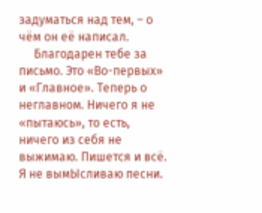задуматься над тем, – о чём он её написал.
     Благодарен тебе за письмо. Это «Во-первых» и «Главное». Теперь о неглавном. Ничего я не «пытаюсь», то есть, ничего из себя не выжимаю. Пишется и всё. Я не вымЫсливаю песни.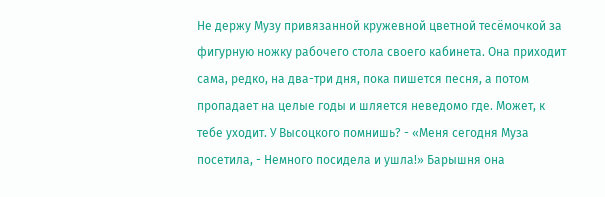Не держу Музу привязанной кружевной цветной тесёмочкой за фигурную ножку рабочего стола своего кабинета. Она приходит сама, редко, на два-три дня, пока пишется песня, а потом пропадает на целые годы и шляется неведомо где. Может, к тебе уходит. У Высоцкого помнишь? - «Меня сегодня Муза посетила, - Немного посидела и ушла!» Барышня она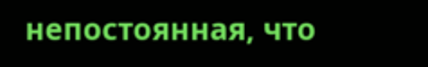непостоянная, что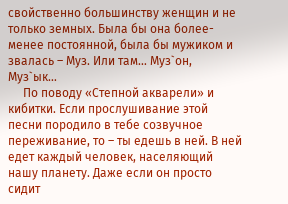свойственно большинству женщин и не только земных. Была бы она более-менее постоянной, была бы мужиком и звалась – Муз. Или там… Муз`он, Муз`ык…
     По поводу «Степной акварели» и кибитки. Если прослушивание этой песни породило в тебе созвучное переживание, то – ты едешь в ней. В ней едет каждый человек, населяющий нашу планету. Даже если он просто сидит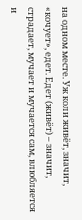на одном месте. Уж коли живёт, значит, «кочует», едет. Едет (живёт) – значит, страдает, мучает и мучается сам, влюбляется и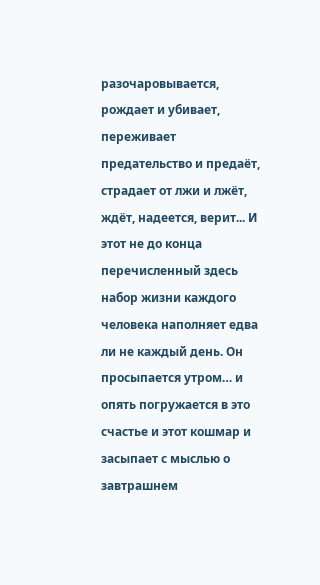разочаровывается, рождает и убивает, переживает предательство и предаёт, страдает от лжи и лжёт, ждёт, надеется, верит... И этот не до конца перечисленный здесь набор жизни каждого человека наполняет едва ли не каждый день. Он просыпается утром… и опять погружается в это счастье и этот кошмар и засыпает с мыслью о завтрашнем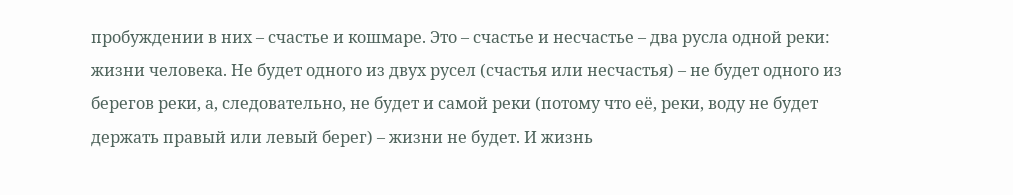пробуждении в них – счастье и кошмаре. Это – счастье и несчастье – два русла одной реки: жизни человека. Не будет одного из двух русел (счастья или несчастья) – не будет одного из берегов реки, а, следовательно, не будет и самой реки (потому что её, реки, воду не будет держать правый или левый берег) – жизни не будет. И жизнь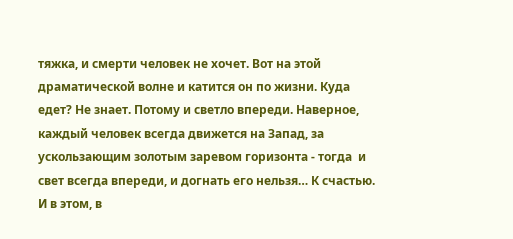тяжка, и смерти человек не хочет. Вот на этой драматической волне и катится он по жизни. Куда едет? Не знает. Потому и светло впереди. Наверное, каждый человек всегда движется на Запад, за ускользающим золотым заревом горизонта - тогда  и свет всегда впереди, и догнать его нельзя… К счастью. И в этом, в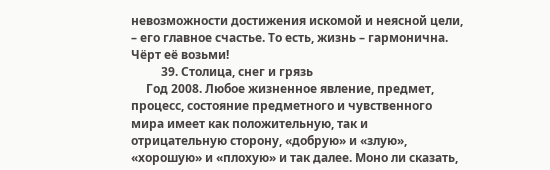невозможности достижения искомой и неясной цели, – его главное счастье. То есть, жизнь – гармонична. Чёрт её возьми!
          39. Столица, снег и грязь
     Год 2008. Любое жизненное явление, предмет, процесс, состояние предметного и чувственного мира имеет как положительную, так и отрицательную сторону, «добрую» и «злую», «хорошую» и «плохую» и так далее. Моно ли сказать,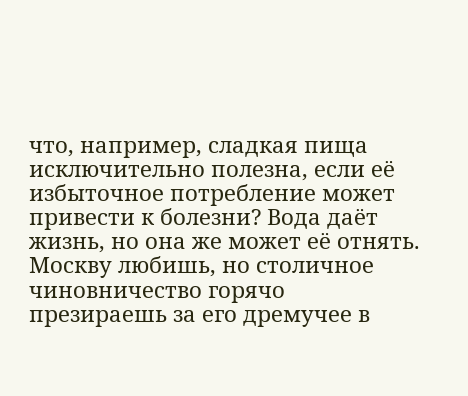что, например, сладкая пища исключительно полезна, если её избыточное потребление может привести к болезни? Вода даёт жизнь, но она же может её отнять. Москву любишь, но столичное чиновничество горячо презираешь за его дремучее в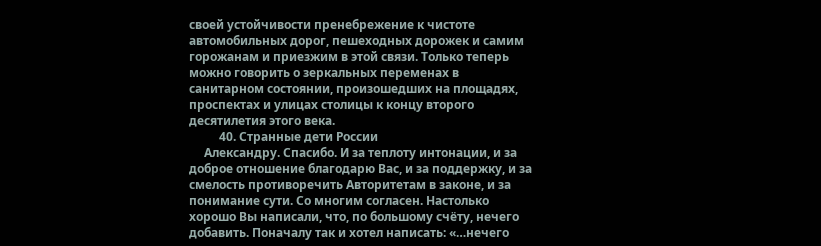своей устойчивости пренебрежение к чистоте автомобильных дорог, пешеходных дорожек и самим горожанам и приезжим в этой связи. Только теперь можно говорить о зеркальных переменах в санитарном состоянии, произошедших на площадях, проспектах и улицах столицы к концу второго десятилетия этого века.
          40. Странные дети России
     Александру. Спасибо. И за теплоту интонации, и за доброе отношение благодарю Вас, и за поддержку, и за смелость противоречить Авторитетам в законе, и за понимание сути. Со многим согласен. Настолько хорошо Вы написали, что, по большому счёту, нечего добавить. Поначалу так и хотел написать: «…нечего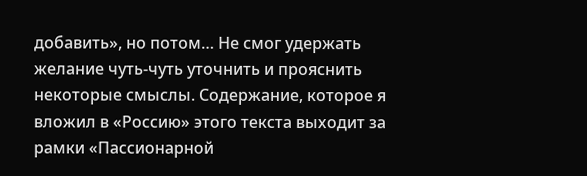добавить», но потом… Не смог удержать желание чуть-чуть уточнить и прояснить некоторые смыслы. Содержание, которое я вложил в «Россию» этого текста выходит за рамки «Пассионарной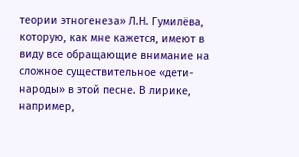теории этногенеза» Л.Н. Гумилёва, которую, как мне кажется, имеют в виду все обращающие внимание на сложное существительное «дети-народы» в этой песне. В лирике, например,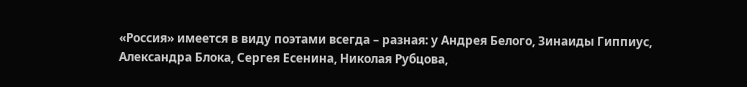«Россия» имеется в виду поэтами всегда – разная: у Андрея Белого, Зинаиды Гиппиус, Александра Блока, Сергея Есенина, Николая Рубцова,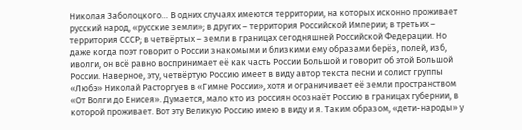Николая Заболоцкого… В одних случаях имеются территории, на которых исконно проживает русский народ, «русские земли»; в других – территория Российской Империи; в третьих – территория СССР; в четвёртых – земли в границах сегодняшней Российской Федерации. Но даже когда поэт говорит о России знакомыми и близкими ему образами берёз, полей, изб, иволги, он всё равно воспринимает её как часть России Большой и говорит об этой Большой России. Наверное, эту, четвёртую Россию имеет в виду автор текста песни и солист группы «Любэ» Николай Расторгуев в «Гимне России», хотя и ограничивает её земли пространством «От Волги до Енисея». Думается, мало кто из россиян осознаёт Россию в границах губернии, в которой проживает. Вот эту Великую Россию имею в виду и я. Таким образом, «дети-народы» у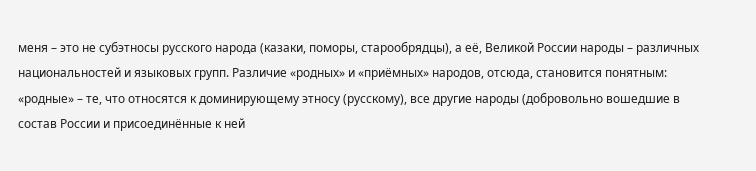меня – это не субэтносы русского народа (казаки, поморы, старообрядцы), а её, Великой России народы – различных национальностей и языковых групп. Различие «родных» и «приёмных» народов, отсюда, становится понятным: «родные» – те, что относятся к доминирующему этносу (русскому), все другие народы (добровольно вошедшие в состав России и присоединённые к ней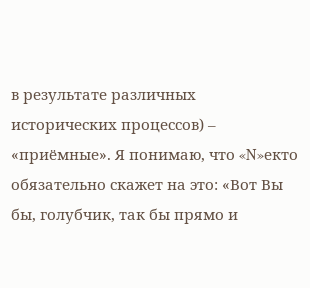в результате различных исторических процессов) – «приёмные». Я понимаю, что «N»екто обязательно скажет на это: «Вот Вы бы, голубчик, так бы прямо и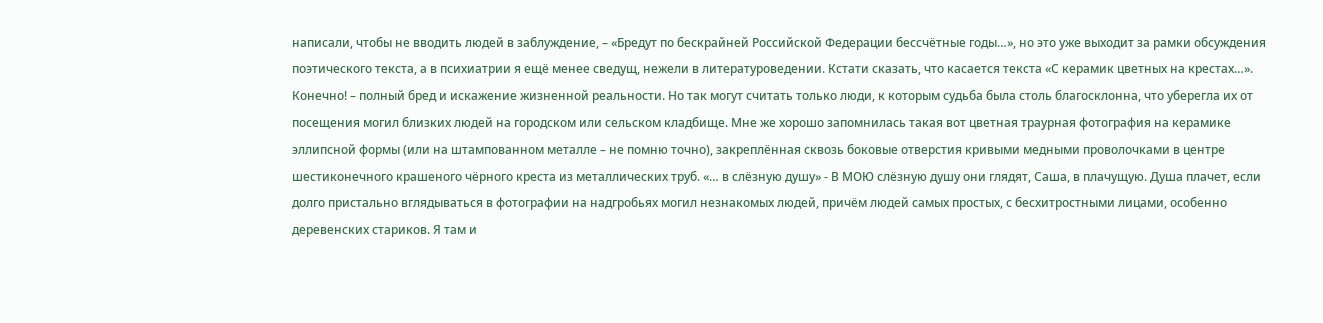написали, чтобы не вводить людей в заблуждение, – «Бредут по бескрайней Российской Федерации бессчётные годы…», но это уже выходит за рамки обсуждения поэтического текста, а в психиатрии я ещё менее сведущ, нежели в литературоведении. Кстати сказать, что касается текста «С керамик цветных на крестах…». Конечно! – полный бред и искажение жизненной реальности. Но так могут считать только люди, к которым судьба была столь благосклонна, что уберегла их от посещения могил близких людей на городском или сельском кладбище. Мне же хорошо запомнилась такая вот цветная траурная фотография на керамике эллипсной формы (или на штампованном металле – не помню точно), закреплённая сквозь боковые отверстия кривыми медными проволочками в центре шестиконечного крашеного чёрного креста из металлических труб. «… в слёзную душу» - В МОЮ слёзную душу они глядят, Саша, в плачущую. Душа плачет, если долго пристально вглядываться в фотографии на надгробьях могил незнакомых людей, причём людей самых простых, с бесхитростными лицами, особенно деревенских стариков. Я там и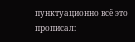пунктуационно всё это прописал: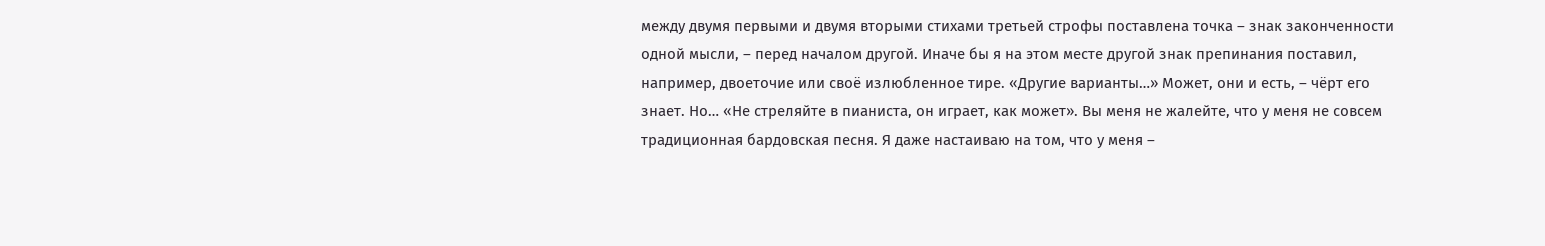между двумя первыми и двумя вторыми стихами третьей строфы поставлена точка – знак законченности одной мысли, – перед началом другой. Иначе бы я на этом месте другой знак препинания поставил, например, двоеточие или своё излюбленное тире. «Другие варианты…» Может, они и есть, – чёрт его знает. Но… «Не стреляйте в пианиста, он играет, как может». Вы меня не жалейте, что у меня не совсем традиционная бардовская песня. Я даже настаиваю на том, что у меня –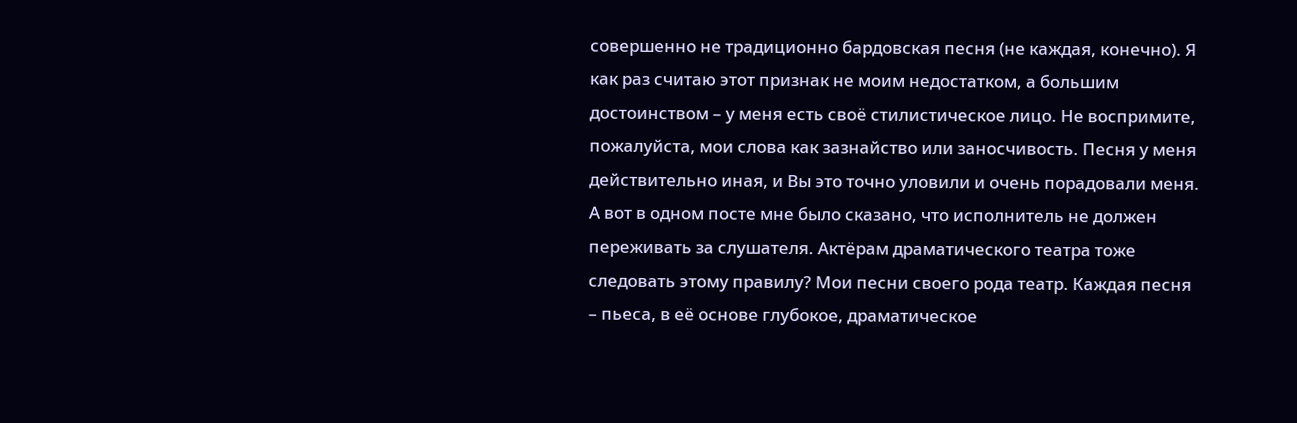совершенно не традиционно бардовская песня (не каждая, конечно). Я как раз считаю этот признак не моим недостатком, а большим достоинством – у меня есть своё стилистическое лицо. Не воспримите, пожалуйста, мои слова как зазнайство или заносчивость. Песня у меня действительно иная, и Вы это точно уловили и очень порадовали меня. А вот в одном посте мне было сказано, что исполнитель не должен переживать за слушателя. Актёрам драматического театра тоже следовать этому правилу? Мои песни своего рода театр. Каждая песня – пьеса, в её основе глубокое, драматическое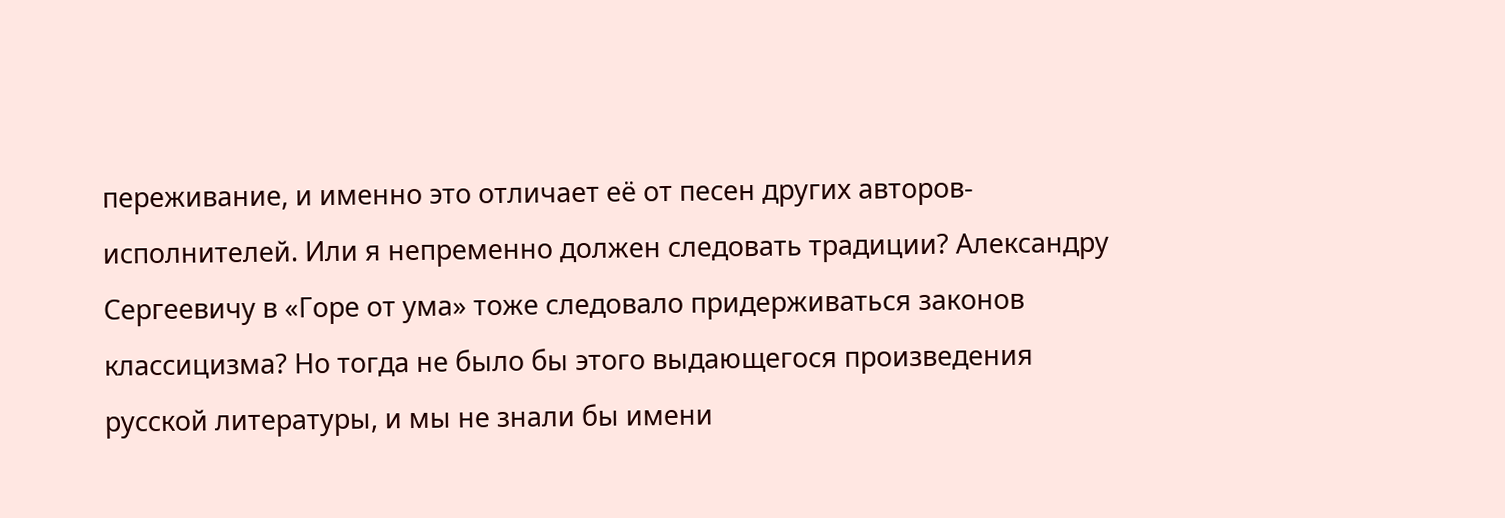переживание, и именно это отличает её от песен других авторов-исполнителей. Или я непременно должен следовать традиции? Александру Сергеевичу в «Горе от ума» тоже следовало придерживаться законов классицизма? Но тогда не было бы этого выдающегося произведения русской литературы, и мы не знали бы имени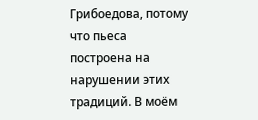Грибоедова, потому что пьеса построена на нарушении этих традиций. В моём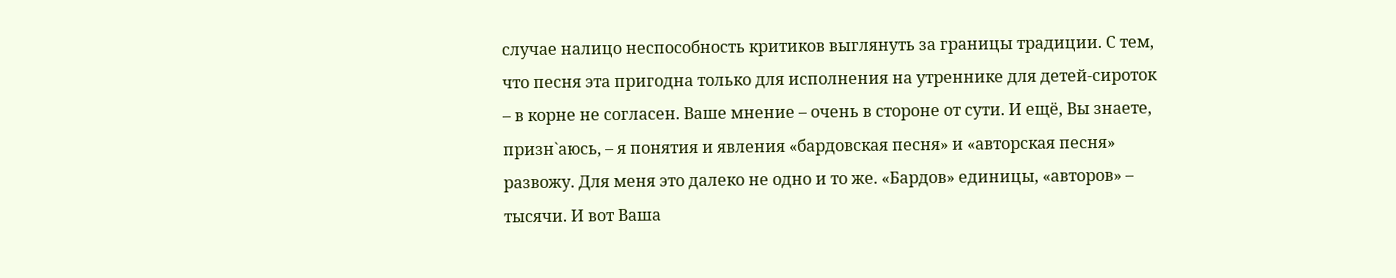случае налицо неспособность критиков выглянуть за границы традиции. С тем, что песня эта пригодна только для исполнения на утреннике для детей-сироток – в корне не согласен. Ваше мнение – очень в стороне от сути. И ещё, Вы знаете, призн`аюсь, – я понятия и явления «бардовская песня» и «авторская песня» развожу. Для меня это далеко не одно и то же. «Бардов» единицы, «авторов» – тысячи. И вот Ваша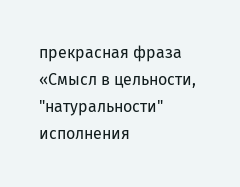прекрасная фраза «Смысл в цельности, "натуральности" исполнения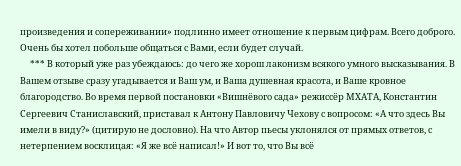произведения и сопереживании» подлинно имеет отношение к первым цифрам. Всего доброго. Очень бы хотел побольше общаться с Вами, если будет случай.
     *** В который уже раз убеждаюсь: до чего же хорош лаконизм всякого умного высказывания. В Вашем отзыве сразу угадывается и Ваш ум, и Ваша душевная красота, и Ваше кровное благородство. Во время первой постановки «Вишнёвого сада» режиссёр МХАТА, Константин Сергеевич Станиславский, приставал к Антону Павловичу Чехову с вопросом: «А что здесь Вы имели в виду?» (цитирую не дословно). На что Автор пьесы уклонялся от прямых ответов, с нетерпением восклицая: «Я же всё написал!» И вот то, что Вы всё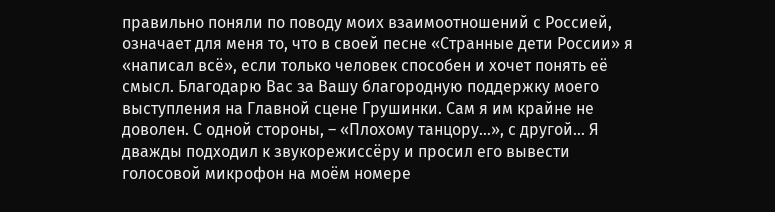правильно поняли по поводу моих взаимоотношений с Россией, означает для меня то, что в своей песне «Странные дети России» я «написал всё», если только человек способен и хочет понять её смысл. Благодарю Вас за Вашу благородную поддержку моего выступления на Главной сцене Грушинки. Сам я им крайне не доволен. С одной стороны, – «Плохому танцору…», с другой… Я дважды подходил к звукорежиссёру и просил его вывести голосовой микрофон на моём номере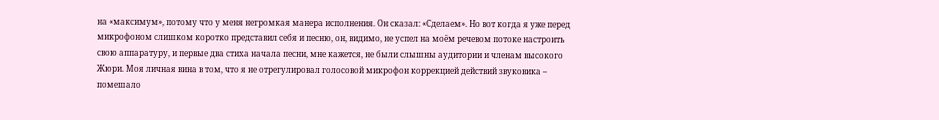на «максимум», потому что у меня негромкая манера исполнения. Он сказал: «Сделаем». Но вот когда я уже перед микрофоном слишком коротко представил себя и песню, он, видимо, не успел на моём речевом потоке настроить свою аппаратуру, и первые два стиха начала песни, мне кажется, не были слышны аудитории и членам высокого Жюри. Моя личная вина в том, что я не отрегулировал голосовой микрофон коррекцией действий звуковика – помешало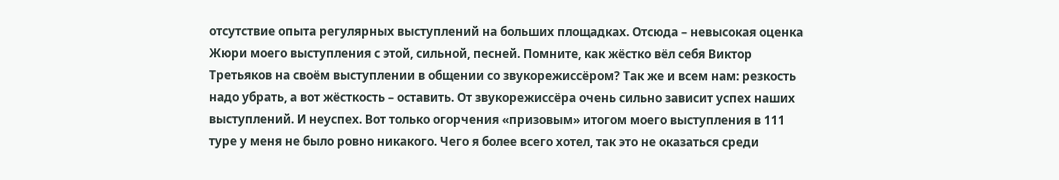отсутствие опыта регулярных выступлений на больших площадках. Отсюда – невысокая оценка Жюри моего выступления с этой, сильной, песней. Помните, как жёстко вёл себя Виктор Третьяков на своём выступлении в общении со звукорежиссёром? Так же и всем нам: резкость надо убрать, а вот жёсткость – оставить. От звукорежиссёра очень сильно зависит успех наших выступлений. И неуспех. Вот только огорчения «призовым» итогом моего выступления в 111 туре у меня не было ровно никакого. Чего я более всего хотел, так это не оказаться среди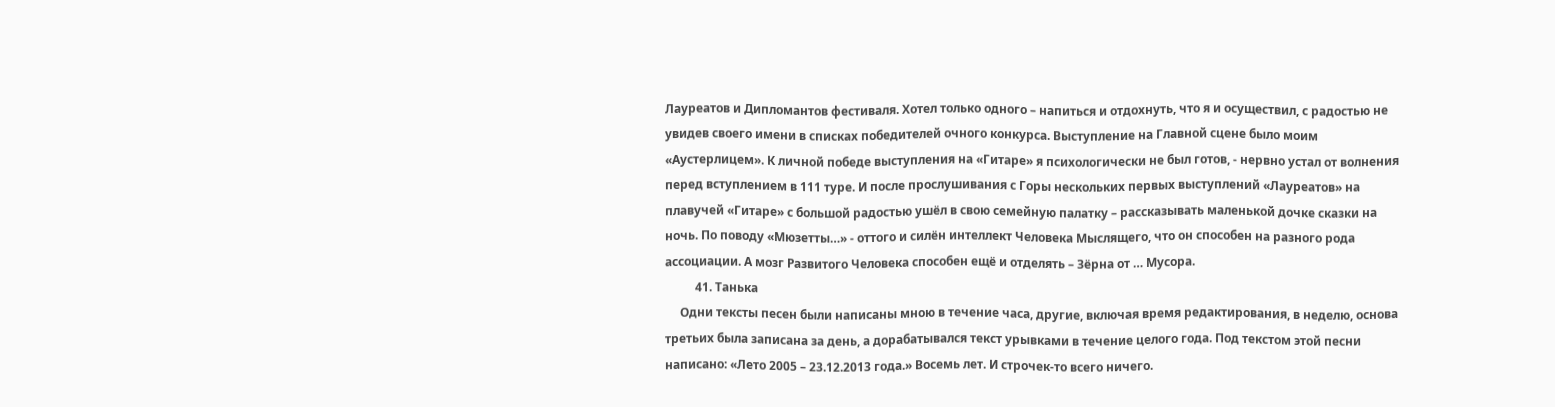Лауреатов и Дипломантов фестиваля. Хотел только одного – напиться и отдохнуть, что я и осуществил, с радостью не увидев своего имени в списках победителей очного конкурса. Выступление на Главной сцене было моим «Аустерлицем». К личной победе выступления на «Гитаре» я психологически не был готов, - нервно устал от волнения перед вступлением в 111 туре. И после прослушивания с Горы нескольких первых выступлений «Лауреатов» на плавучей «Гитаре» с большой радостью ушёл в свою семейную палатку – рассказывать маленькой дочке сказки на ночь. По поводу «Мюзетты…» - оттого и силён интеллект Человека Мыслящего, что он способен на разного рода ассоциации. А мозг Развитого Человека способен ещё и отделять – Зёрна от … Мусора.
          41. Танька
     Одни тексты песен были написаны мною в течение часа, другие, включая время редактирования, в неделю, основа третьих была записана за день, а дорабатывался текст урывками в течение целого года. Под текстом этой песни написано: «Лето 2005 – 23.12.2013 года.» Восемь лет. И строчек-то всего ничего.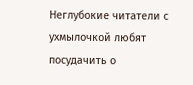Неглубокие читатели с ухмылочкой любят посудачить о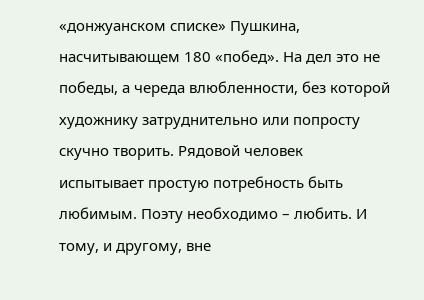«донжуанском списке» Пушкина, насчитывающем 180 «побед». На дел это не победы, а череда влюбленности, без которой художнику затруднительно или попросту скучно творить. Рядовой человек испытывает простую потребность быть любимым. Поэту необходимо – любить. И тому, и другому, вне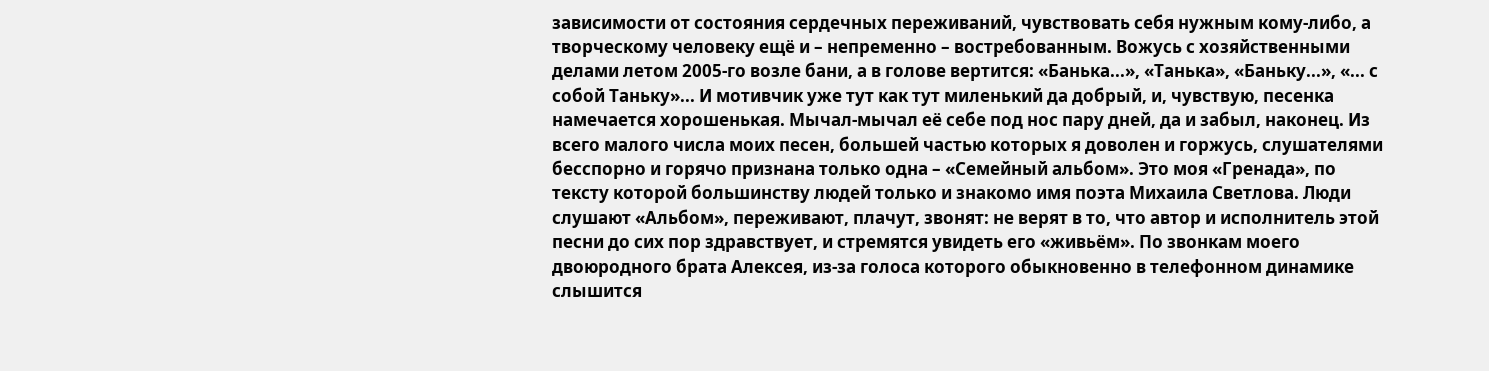зависимости от состояния сердечных переживаний, чувствовать себя нужным кому-либо, а творческому человеку ещё и – непременно – востребованным. Вожусь с хозяйственными делами летом 2005-го возле бани, а в голове вертится: «Банька...», «Танька», «Баньку...», «... с собой Таньку»... И мотивчик уже тут как тут миленький да добрый, и, чувствую, песенка намечается хорошенькая. Мычал-мычал её себе под нос пару дней, да и забыл, наконец. Из всего малого числа моих песен, большей частью которых я доволен и горжусь, слушателями бесспорно и горячо признана только одна – «Семейный альбом». Это моя «Гренада», по тексту которой большинству людей только и знакомо имя поэта Михаила Светлова. Люди слушают «Альбом», переживают, плачут, звонят: не верят в то, что автор и исполнитель этой песни до сих пор здравствует, и стремятся увидеть его «живьём». По звонкам моего двоюродного брата Алексея, из-за голоса которого обыкновенно в телефонном динамике слышится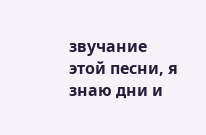звучание этой песни, я знаю дни и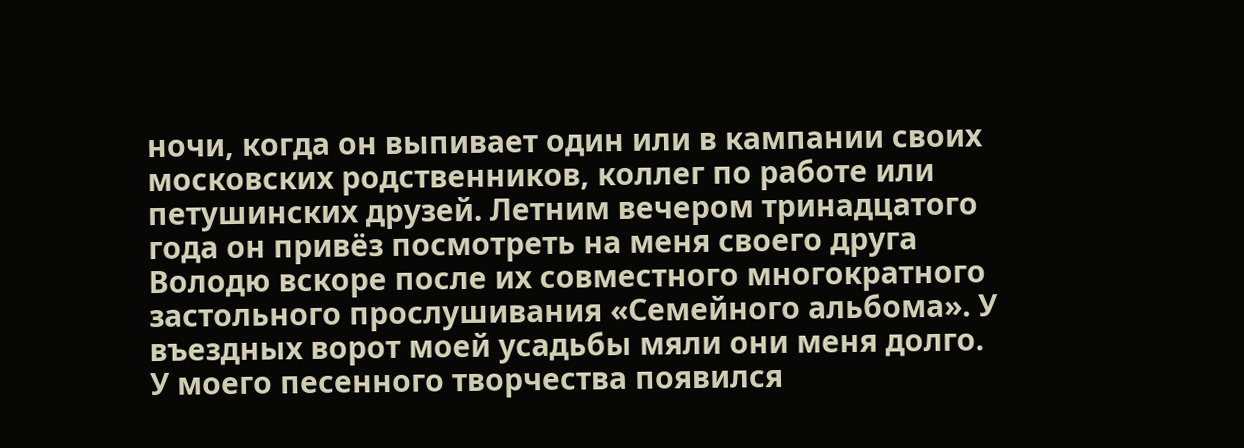ночи, когда он выпивает один или в кампании своих московских родственников, коллег по работе или петушинских друзей. Летним вечером тринадцатого года он привёз посмотреть на меня своего друга Володю вскоре после их совместного многократного застольного прослушивания «Семейного альбома». У въездных ворот моей усадьбы мяли они меня долго. У моего песенного творчества появился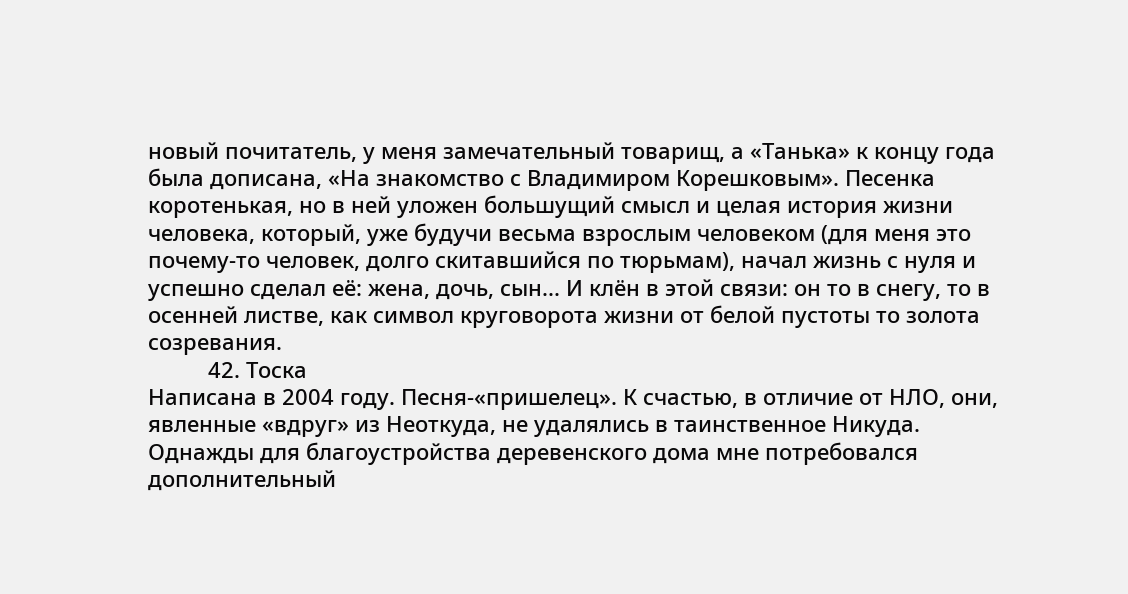новый почитатель, у меня замечательный товарищ, а «Танька» к концу года была дописана, «На знакомство с Владимиром Корешковым». Песенка коротенькая, но в ней уложен большущий смысл и целая история жизни человека, который, уже будучи весьма взрослым человеком (для меня это почему-то человек, долго скитавшийся по тюрьмам), начал жизнь с нуля и успешно сделал её: жена, дочь, сын... И клён в этой связи: он то в снегу, то в осенней листве, как символ круговорота жизни от белой пустоты то золота созревания.
          42. Тоска
Написана в 2004 году. Песня-«пришелец». К счастью, в отличие от НЛО, они, явленные «вдруг» из Неоткуда, не удалялись в таинственное Никуда. Однажды для благоустройства деревенского дома мне потребовался дополнительный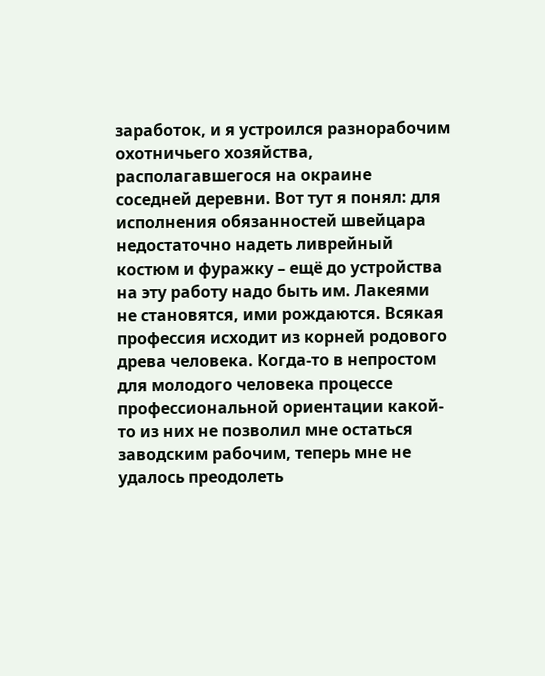заработок, и я устроился разнорабочим охотничьего хозяйства, располагавшегося на окраине соседней деревни. Вот тут я понял: для исполнения обязанностей швейцара недостаточно надеть ливрейный костюм и фуражку – ещё до устройства на эту работу надо быть им. Лакеями не становятся, ими рождаются. Всякая профессия исходит из корней родового древа человека. Когда-то в непростом для молодого человека процессе профессиональной ориентации какой-то из них не позволил мне остаться заводским рабочим, теперь мне не удалось преодолеть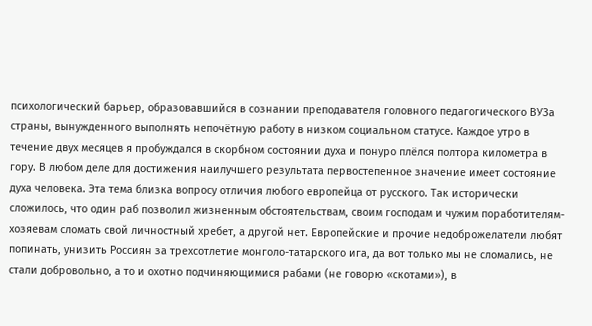психологический барьер, образовавшийся в сознании преподавателя головного педагогического ВУЗа страны, вынужденного выполнять непочётную работу в низком социальном статусе. Каждое утро в течение двух месяцев я пробуждался в скорбном состоянии духа и понуро плёлся полтора километра в гору. В любом деле для достижения наилучшего результата первостепенное значение имеет состояние духа человека. Эта тема близка вопросу отличия любого европейца от русского. Так исторически сложилось, что один раб позволил жизненным обстоятельствам, своим господам и чужим поработителям-хозяевам сломать свой личностный хребет, а другой нет. Европейские и прочие недоброжелатели любят попинать, унизить Россиян за трехсотлетие монголо-татарского ига, да вот только мы не сломались, не стали добровольно, а то и охотно подчиняющимися рабами (не говорю «скотами»), в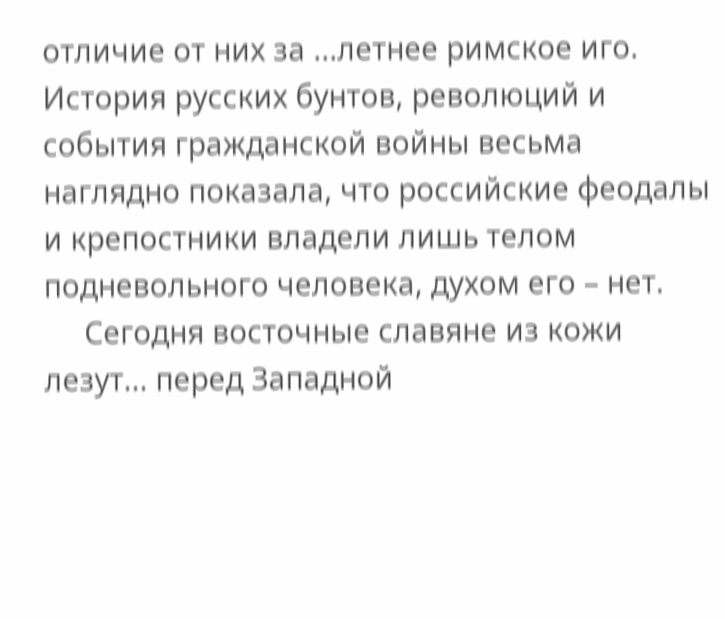отличие от них за ...летнее римское иго. История русских бунтов, революций и события гражданской войны весьма наглядно показала, что российские феодалы и крепостники владели лишь телом подневольного человека, духом его – нет.
     Сегодня восточные славяне из кожи лезут... перед Западной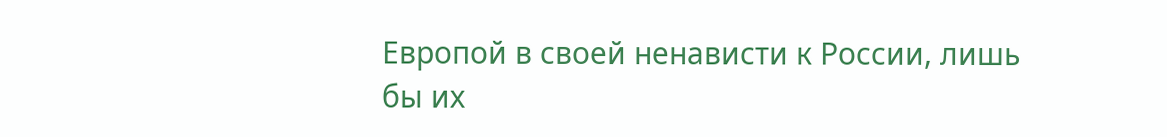Европой в своей ненависти к России, лишь бы их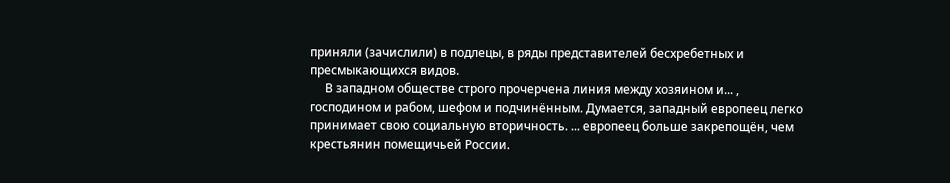приняли (зачислили) в подлецы, в ряды представителей бесхребетных и пресмыкающихся видов.
     В западном обществе строго прочерчена линия между хозяином и... , господином и рабом, шефом и подчинённым. Думается, западный европеец легко принимает свою социальную вторичность. ... европеец больше закрепощён, чем крестьянин помещичьей России.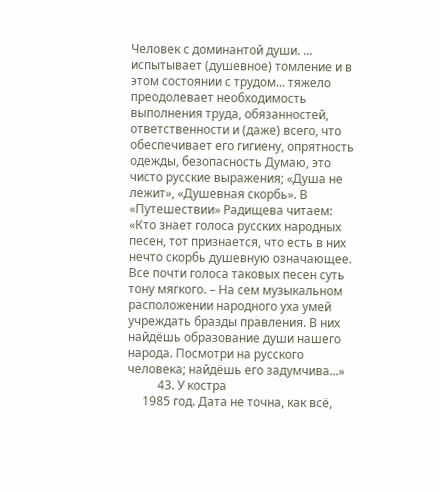Человек с доминантой души. ... испытывает (душевное) томление и в этом состоянии с трудом... тяжело преодолевает необходимость выполнения труда, обязанностей, ответственности и (даже) всего, что обеспечивает его гигиену, опрятность одежды, безопасность Думаю, это чисто русские выражения; «Душа не лежит», «Душевная скорбь». В «Путешествии» Радищева читаем: «Кто знает голоса русских народных песен, тот признается, что есть в них нечто скорбь душевную означающее. Все почти голоса таковых песен суть тону мягкого. – На сем музыкальном расположении народного уха умей учреждать бразды правления. В них найдёшь образование души нашего народа. Посмотри на русского человека; найдёшь его задумчива...»
          43. У костра
     1985 год. Дата не точна, как всё,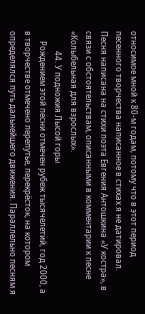относимое мной к 80-м годам, потому что в этот период песенного творчества написанное в стихах я не датировал. Песня написана на стихи поэта Евгения Антошкина «У костра», в связи с обстоятельствам, описанными в комментарии к песне «Колыбельная для взрослых».
          44. У подножия Лысой горы
     Рождением этой песни отмечен рубеж тысячелетий, год 2000, а в творчестве отмечено перепутье, перекрёсток, на котором определялся путь дальнейшего движения. Параллельно песням я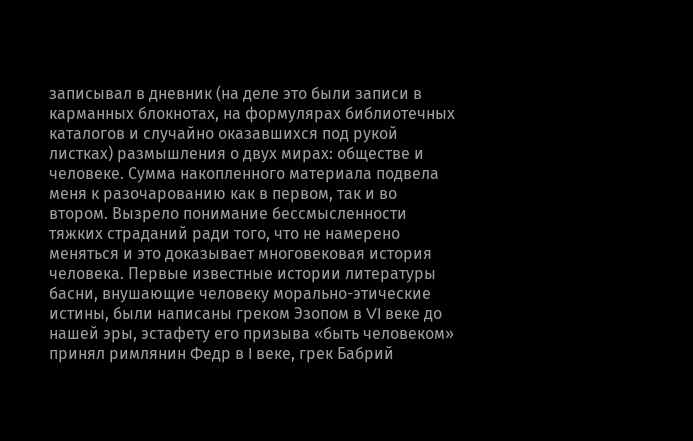записывал в дневник (на деле это были записи в карманных блокнотах, на формулярах библиотечных каталогов и случайно оказавшихся под рукой листках) размышления о двух мирах: обществе и человеке. Сумма накопленного материала подвела меня к разочарованию как в первом, так и во втором. Вызрело понимание бессмысленности тяжких страданий ради того, что не намерено меняться и это доказывает многовековая история человека. Первые известные истории литературы басни, внушающие человеку морально-этические истины, были написаны греком Эзопом в VI веке до нашей эры, эстафету его призыва «быть человеком» принял римлянин Федр в I веке, грек Бабрий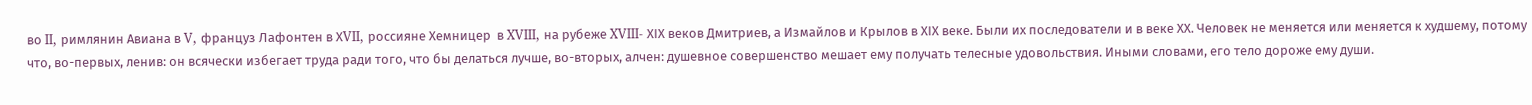во II, римлянин Авиана в V, француз Лафонтен в ХVII, россияне Хемницер  в XVIII, на рубеже XVIII- ХIХ веков Дмитриев, а Измайлов и Крылов в ХIХ веке. Были их последователи и в веке ХХ. Человек не меняется или меняется к худшему, потому что, во-первых, ленив: он всячески избегает труда ради того, что бы делаться лучше, во-вторых, алчен: душевное совершенство мешает ему получать телесные удовольствия. Иными словами, его тело дороже ему души.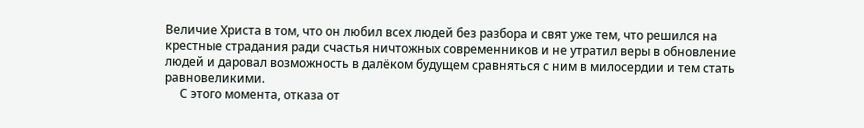Величие Христа в том, что он любил всех людей без разбора и свят уже тем, что решился на крестные страдания ради счастья ничтожных современников и не утратил веры в обновление людей и даровал возможность в далёком будущем сравняться с ним в милосердии и тем стать равновеликими.
     С этого момента, отказа от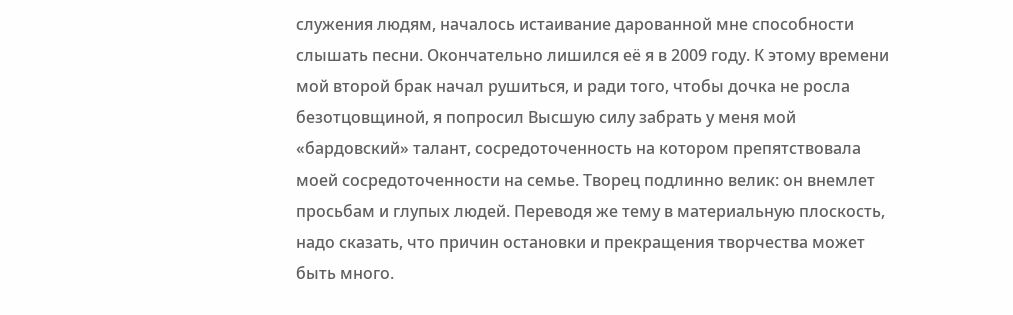служения людям, началось истаивание дарованной мне способности слышать песни. Окончательно лишился её я в 2009 году. К этому времени мой второй брак начал рушиться, и ради того, чтобы дочка не росла безотцовщиной, я попросил Высшую силу забрать у меня мой «бардовский» талант, сосредоточенность на котором препятствовала моей сосредоточенности на семье. Творец подлинно велик: он внемлет просьбам и глупых людей. Переводя же тему в материальную плоскость, надо сказать, что причин остановки и прекращения творчества может быть много.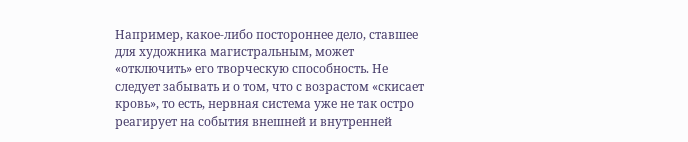Например, какое-либо постороннее дело, ставшее для художника магистральным, может «отключить» его творческую способность. Не следует забывать и о том, что с возрастом «скисает кровь», то есть, нервная система уже не так остро реагирует на события внешней и внутренней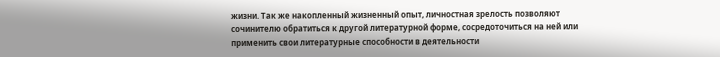жизни. Так же накопленный жизненный опыт, личностная зрелость позволяют сочинителю обратиться к другой литературной форме, сосредоточиться на ней или применить свои литературные способности в деятельности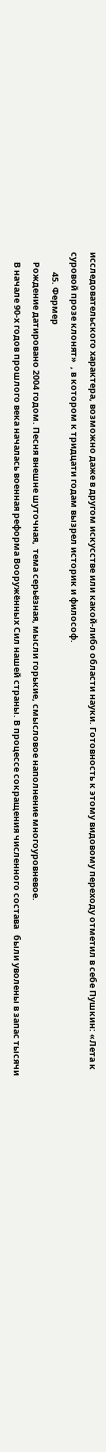исследовательского характера, возможно даже в другом искусстве или какой-либо области науки. Готовность к этому видовому переходу отметил в себе Пушкин: «Лета к суровой прозе клонят»  , в котором к тридцати годам вызрел историк и философ.
          45. Фермер
     Рождение датировано 2004 годом. Песня внешне шуточная,  тема серьёзная, мысли горькие, смысловое наполнение многоуровневое.
     В начале 90-х годов прошлого века началась военная реформа Вооружённых Сил нашей страны. В процессе сокращения численного состава   были уволены в запас тысячи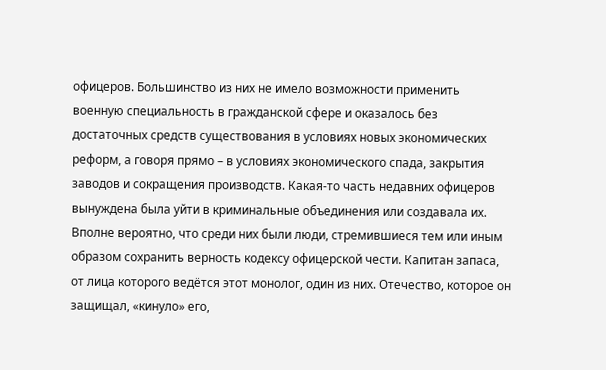офицеров. Большинство из них не имело возможности применить военную специальность в гражданской сфере и оказалось без достаточных средств существования в условиях новых экономических реформ, а говоря прямо – в условиях экономического спада, закрытия заводов и сокращения производств. Какая-то часть недавних офицеров вынуждена была уйти в криминальные объединения или создавала их. Вполне вероятно, что среди них были люди, стремившиеся тем или иным образом сохранить верность кодексу офицерской чести. Капитан запаса, от лица которого ведётся этот монолог, один из них. Отечество, которое он защищал, «кинуло» его,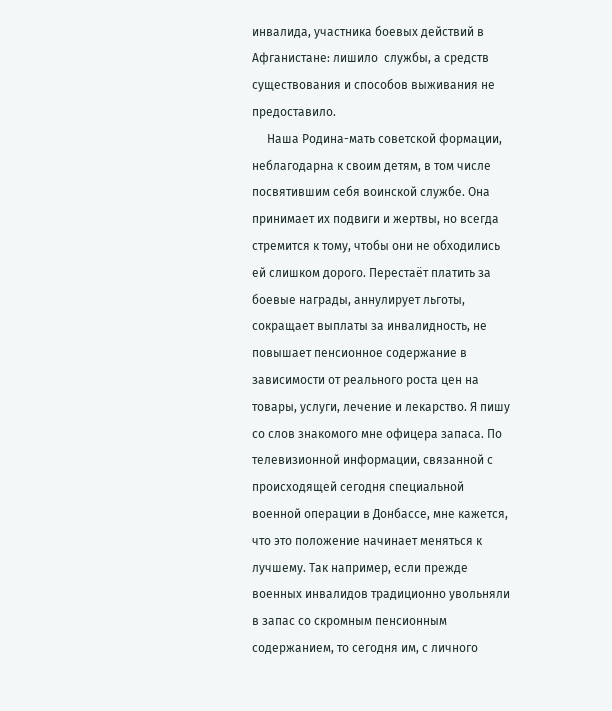инвалида, участника боевых действий в Афганистане: лишило  службы, а средств существования и способов выживания не предоставило.
     Наша Родина-мать советской формации, неблагодарна к своим детям, в том числе посвятившим себя воинской службе. Она принимает их подвиги и жертвы, но всегда стремится к тому, чтобы они не обходились ей слишком дорого. Перестаёт платить за боевые награды, аннулирует льготы, сокращает выплаты за инвалидность, не повышает пенсионное содержание в зависимости от реального роста цен на товары, услуги, лечение и лекарство. Я пишу со слов знакомого мне офицера запаса. По телевизионной информации, связанной с происходящей сегодня специальной военной операции в Донбассе, мне кажется, что это положение начинает меняться к лучшему. Так например, если прежде военных инвалидов традиционно увольняли в запас со скромным пенсионным содержанием, то сегодня им, с личного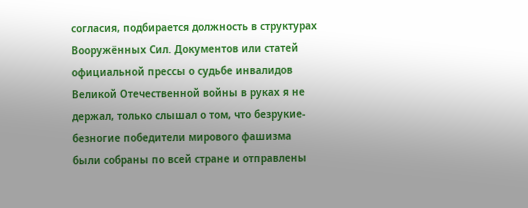согласия, подбирается должность в структурах Вооружённых Сил. Документов или статей официальной прессы о судьбе инвалидов Великой Отечественной войны в руках я не держал, только слышал о том, что безрукие-безногие победители мирового фашизма были собраны по всей стране и отправлены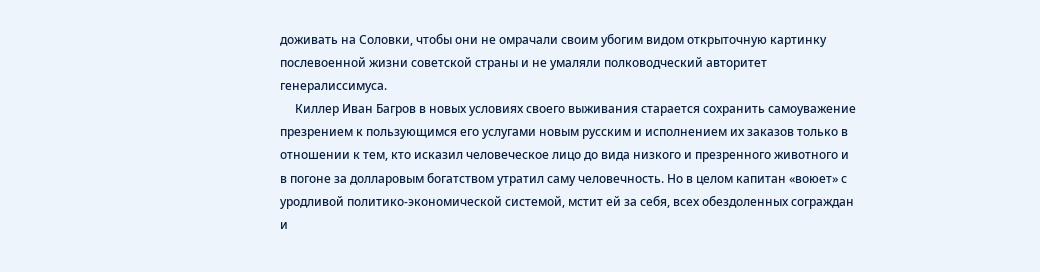доживать на Соловки, чтобы они не омрачали своим убогим видом открыточную картинку послевоенной жизни советской страны и не умаляли полководческий авторитет генералиссимуса.
     Киллер Иван Багров в новых условиях своего выживания старается сохранить самоуважение презрением к пользующимся его услугами новым русским и исполнением их заказов только в отношении к тем, кто исказил человеческое лицо до вида низкого и презренного животного и в погоне за долларовым богатством утратил саму человечность. Но в целом капитан «воюет» с уродливой политико-экономической системой, мстит ей за себя, всех обездоленных сограждан и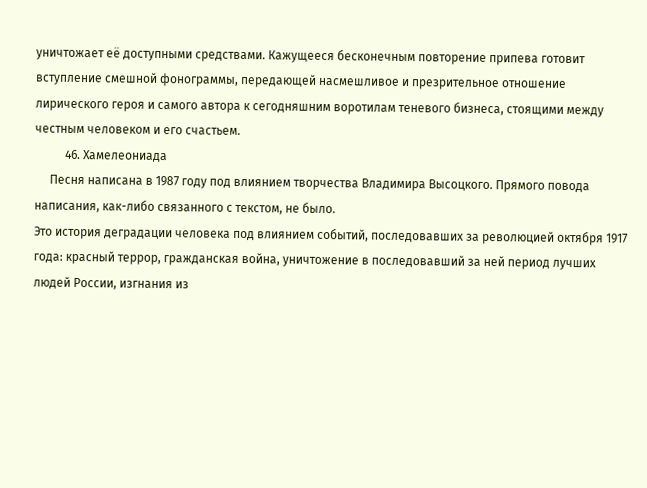уничтожает её доступными средствами. Кажущееся бесконечным повторение припева готовит вступление смешной фонограммы, передающей насмешливое и презрительное отношение лирического героя и самого автора к сегодняшним воротилам теневого бизнеса, стоящими между честным человеком и его счастьем.
          46. Хамелеониада
     Песня написана в 1987 году под влиянием творчества Владимира Высоцкого. Прямого повода написания, как-либо связанного с текстом, не было.
Это история деградации человека под влиянием событий, последовавших за революцией октября 1917 года: красный террор, гражданская война, уничтожение в последовавший за ней период лучших людей России, изгнания из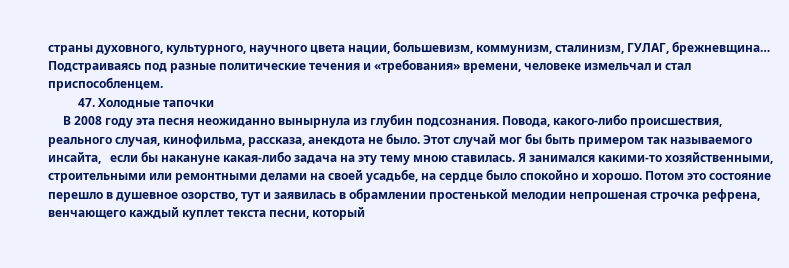страны духовного, культурного, научного цвета нации, большевизм, коммунизм, сталинизм, ГУЛАГ, брежневщина… Подстраиваясь под разные политические течения и «требования» времени, человеке измельчал и стал приспособленцем.
          47. Холодные тапочки
     В 2008 году эта песня неожиданно вынырнула из глубин подсознания. Повода, какого-либо происшествия, реального случая, кинофильма, рассказа, анекдота не было. Этот случай мог бы быть примером так называемого инсайта,   если бы накануне какая-либо задача на эту тему мною ставилась. Я занимался какими-то хозяйственными, строительными или ремонтными делами на своей усадьбе, на сердце было спокойно и хорошо. Потом это состояние перешло в душевное озорство, тут и заявилась в обрамлении простенькой мелодии непрошеная строчка рефрена, венчающего каждый куплет текста песни, который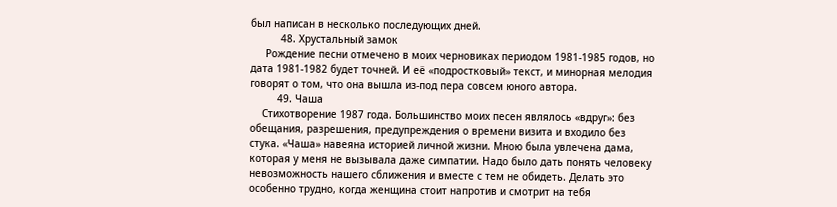был написан в несколько последующих дней.
          48. Хрустальный замок
     Рождение песни отмечено в моих черновиках периодом 1981-1985 годов, но дата 1981-1982 будет точней. И её «подростковый» текст, и минорная мелодия говорят о том, что она вышла из-под пера совсем юного автора.
         49. Чаша
    Стихотворение 1987 года. Большинство моих песен являлось «вдруг»: без обещания, разрешения, предупреждения о времени визита и входило без стука. «Чаша» навеяна историей личной жизни. Мною была увлечена дама, которая у меня не вызывала даже симпатии. Надо было дать понять человеку невозможность нашего сближения и вместе с тем не обидеть. Делать это особенно трудно, когда женщина стоит напротив и смотрит на тебя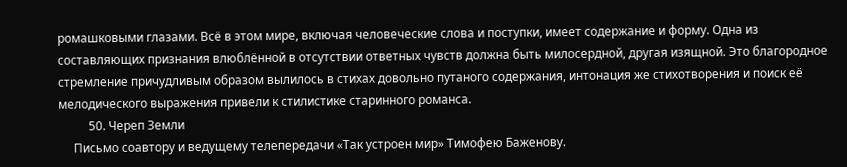ромашковыми глазами. Всё в этом мире, включая человеческие слова и поступки, имеет содержание и форму. Одна из составляющих признания влюблённой в отсутствии ответных чувств должна быть милосердной, другая изящной. Это благородное стремление причудливым образом вылилось в стихах довольно путаного содержания, интонация же стихотворения и поиск её мелодического выражения привели к стилистике старинного романса.
          50. Череп Земли
     Письмо соавтору и ведущему телепередачи «Так устроен мир» Тимофею Баженову.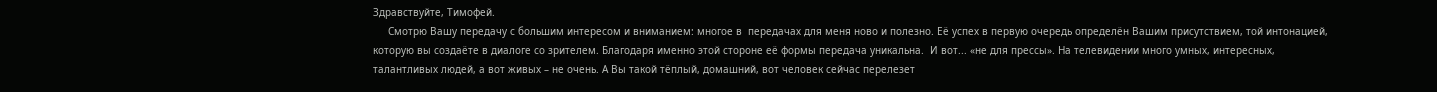Здравствуйте, Тимофей.
     Смотрю Вашу передачу с большим интересом и вниманием: многое в  передачах для меня ново и полезно. Её успех в первую очередь определён Вашим присутствием, той интонацией, которую вы создаёте в диалоге со зрителем. Благодаря именно этой стороне её формы передача уникальна.  И вот... «не для прессы». На телевидении много умных, интересных, талантливых людей, а вот живых – не очень. А Вы такой тёплый, домашний, вот человек сейчас перелезет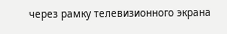через рамку телевизионного экрана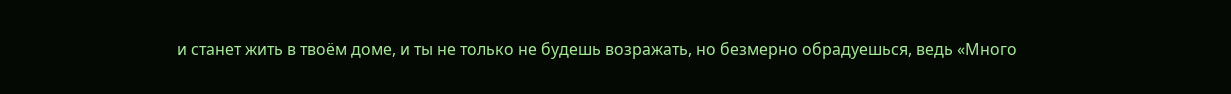и станет жить в твоём доме, и ты не только не будешь возражать, но безмерно обрадуешься, ведь «Много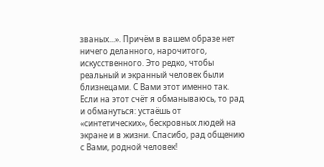званых...». Причём в вашем образе нет ничего деланного, нарочитого, искусственного. Это редко, чтобы реальный и экранный человек были близнецами. С Вами этот именно так. Если на этот счёт я обманываюсь, то рад и обмануться: устаёшь от «синтетических», бескровных людей на экране и в жизни. Спасибо, рад общению с Вами, родной человек!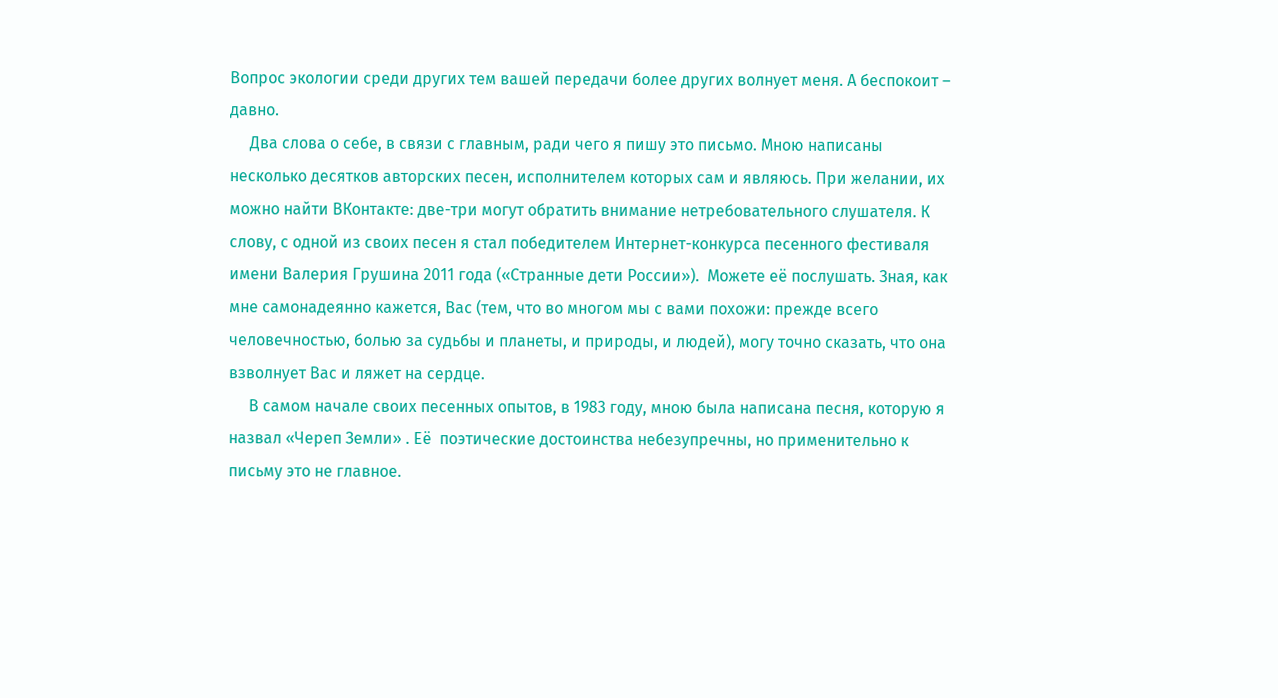Вопрос экологии среди других тем вашей передачи более других волнует меня. А беспокоит – давно.
     Два слова о себе, в связи с главным, ради чего я пишу это письмо. Мною написаны несколько десятков авторских песен, исполнителем которых сам и являюсь. При желании, их можно найти ВКонтакте: две-три могут обратить внимание нетребовательного слушателя. К слову, с одной из своих песен я стал победителем Интернет-конкурса песенного фестиваля имени Валерия Грушина 2011 года («Странные дети России»).  Можете её послушать. Зная, как мне самонадеянно кажется, Вас (тем, что во многом мы с вами похожи: прежде всего человечностью, болью за судьбы и планеты, и природы, и людей), могу точно сказать, что она взволнует Вас и ляжет на сердце.
     В самом начале своих песенных опытов, в 1983 году, мною была написана песня, которую я назвал «Череп Земли» . Её  поэтические достоинства небезупречны, но применительно к письму это не главное.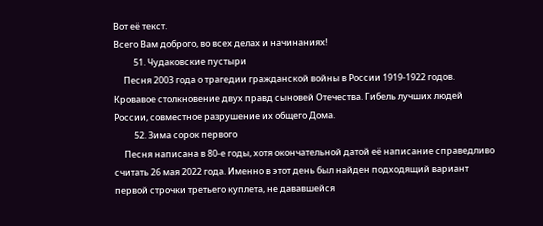Вот её текст.
Всего Вам доброго, во всех делах и начинаниях!
          51. Чудаковские пустыри
     Песня 2003 года о трагедии гражданской войны в России 1919-1922 годов. Кровавое столкновение двух правд сыновей Отечества. Гибель лучших людей России, совместное разрушение их общего Дома.
          52. Зима сорок первого
     Песня написана в 80-е годы, хотя окончательной датой её написание справедливо считать 26 мая 2022 года. Именно в этот день был найден подходящий вариант первой строчки третьего куплета, не дававшейся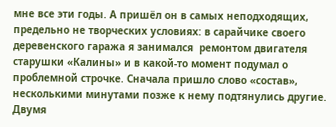мне все эти годы. А пришёл он в самых неподходящих, предельно не творческих условиях: в сарайчике своего деревенского гаража я занимался  ремонтом двигателя старушки «Калины» и в какой-то момент подумал о проблемной строчке. Сначала пришло слово «состав», несколькими минутами позже к нему подтянулись другие. Двумя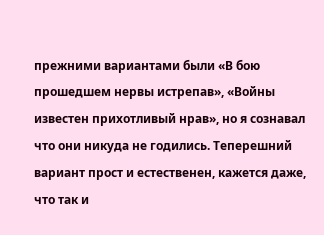прежними вариантами были «В бою прошедшем нервы истрепав», «Войны известен прихотливый нрав», но я сознавал что они никуда не годились. Теперешний вариант прост и естественен, кажется даже, что так и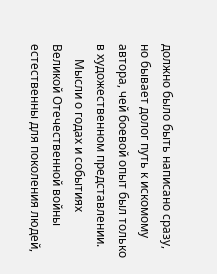должно было быть написано сразу, но бывает долог путь к искомому автора, чей боевой опыт был только в художественном представлении.
     Мысли о годах и событиях Великой Отечественной войны естественны для поколения людей,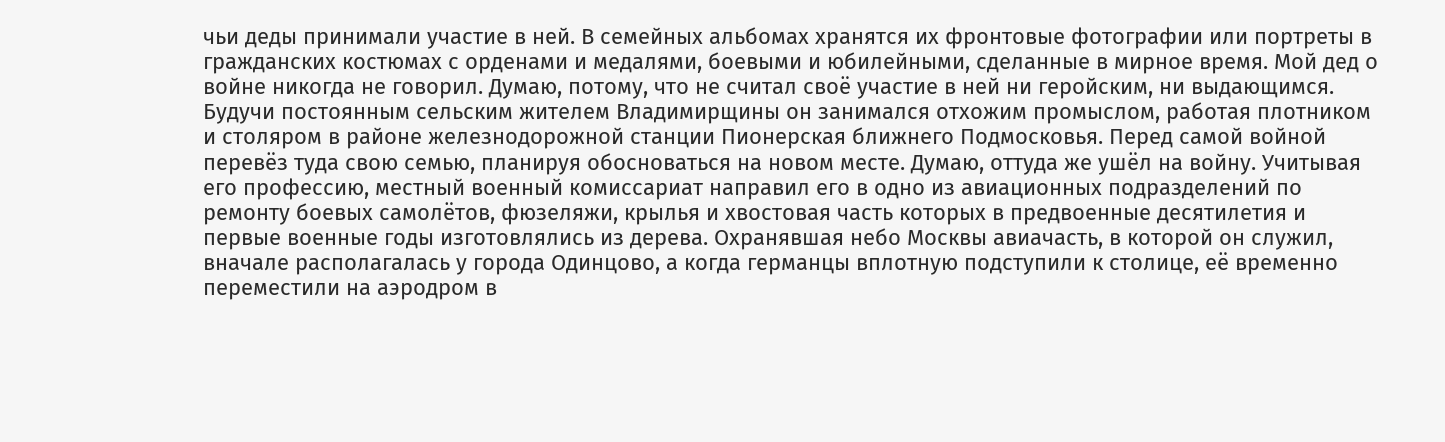чьи деды принимали участие в ней. В семейных альбомах хранятся их фронтовые фотографии или портреты в гражданских костюмах с орденами и медалями, боевыми и юбилейными, сделанные в мирное время. Мой дед о войне никогда не говорил. Думаю, потому, что не считал своё участие в ней ни геройским, ни выдающимся. Будучи постоянным сельским жителем Владимирщины он занимался отхожим промыслом, работая плотником и столяром в районе железнодорожной станции Пионерская ближнего Подмосковья. Перед самой войной перевёз туда свою семью, планируя обосноваться на новом месте. Думаю, оттуда же ушёл на войну. Учитывая его профессию, местный военный комиссариат направил его в одно из авиационных подразделений по ремонту боевых самолётов, фюзеляжи, крылья и хвостовая часть которых в предвоенные десятилетия и первые военные годы изготовлялись из дерева. Охранявшая небо Москвы авиачасть, в которой он служил, вначале располагалась у города Одинцово, а когда германцы вплотную подступили к столице, её временно переместили на аэродром в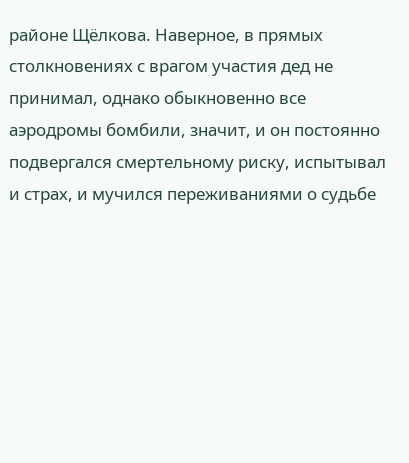районе Щёлкова. Наверное, в прямых столкновениях с врагом участия дед не принимал, однако обыкновенно все аэродромы бомбили, значит, и он постоянно подвергался смертельному риску, испытывал и страх, и мучился переживаниями о судьбе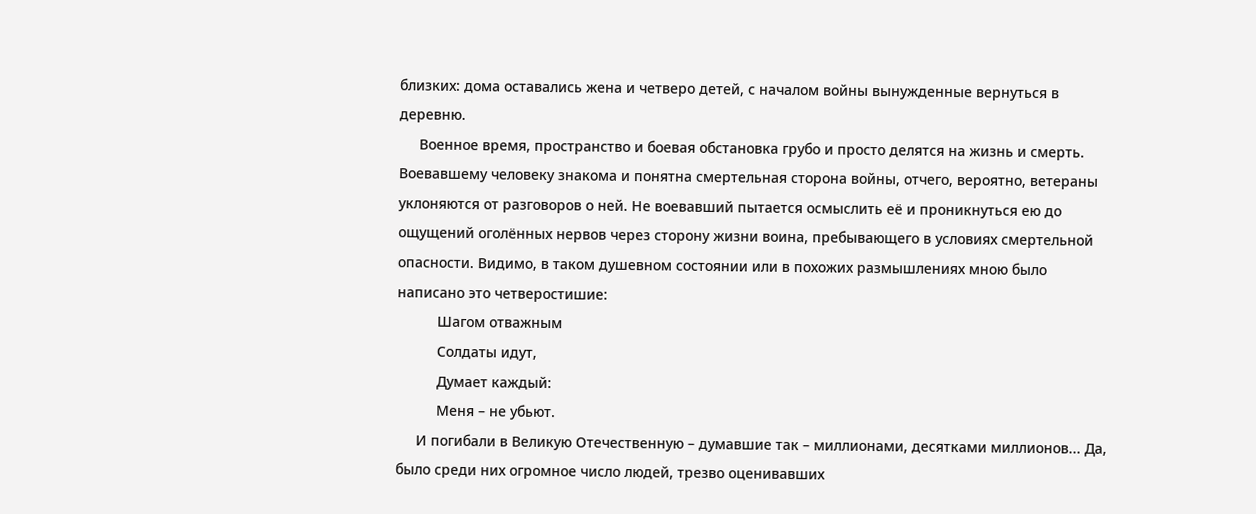близких: дома оставались жена и четверо детей, с началом войны вынужденные вернуться в деревню.
     Военное время, пространство и боевая обстановка грубо и просто делятся на жизнь и смерть. Воевавшему человеку знакома и понятна смертельная сторона войны, отчего, вероятно, ветераны уклоняются от разговоров о ней. Не воевавший пытается осмыслить её и проникнуться ею до ощущений оголённых нервов через сторону жизни воина, пребывающего в условиях смертельной опасности. Видимо, в таком душевном состоянии или в похожих размышлениях мною было написано это четверостишие:
          Шагом отважным
          Солдаты идут,
          Думает каждый:
          Меня – не убьют.
     И погибали в Великую Отечественную – думавшие так – миллионами, десятками миллионов... Да, было среди них огромное число людей, трезво оценивавших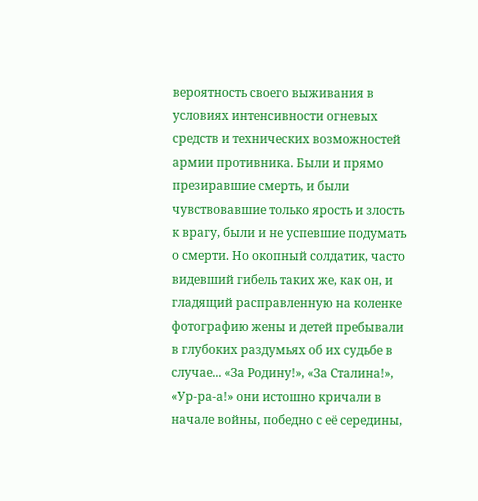вероятность своего выживания в условиях интенсивности огневых средств и технических возможностей армии противника. Были и прямо презиравшие смерть, и были чувствовавшие только ярость и злость к врагу, были и не успевшие подумать о смерти. Но окопный солдатик, часто видевший гибель таких же, как он, и гладящий расправленную на коленке фотографию жены и детей пребывали в глубоких раздумьях об их судьбе в случае... «За Родину!», «За Сталина!», «Ур-ра-а!» они истошно кричали в начале войны, победно с её середины,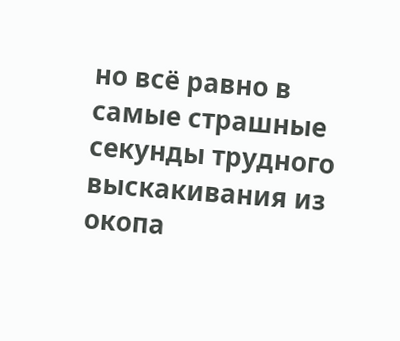но всё равно в самые страшные секунды трудного выскакивания из окопа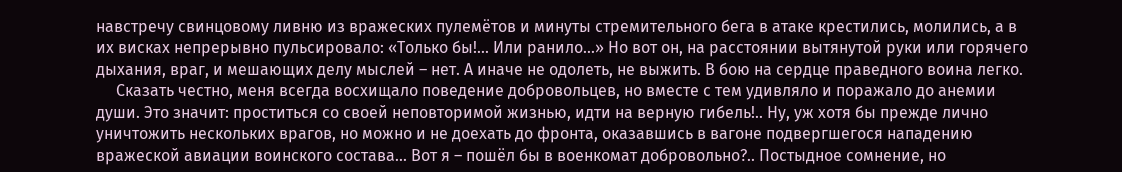навстречу свинцовому ливню из вражеских пулемётов и минуты стремительного бега в атаке крестились, молились, а в их висках непрерывно пульсировало: «Только бы!... Или ранило...» Но вот он, на расстоянии вытянутой руки или горячего дыхания, враг, и мешающих делу мыслей – нет. А иначе не одолеть, не выжить. В бою на сердце праведного воина легко.
     Сказать честно, меня всегда восхищало поведение добровольцев, но вместе с тем удивляло и поражало до анемии души. Это значит: проститься со своей неповторимой жизнью, идти на верную гибель!.. Ну, уж хотя бы прежде лично уничтожить нескольких врагов, но можно и не доехать до фронта, оказавшись в вагоне подвергшегося нападению вражеской авиации воинского состава... Вот я – пошёл бы в военкомат добровольно?.. Постыдное сомнение, но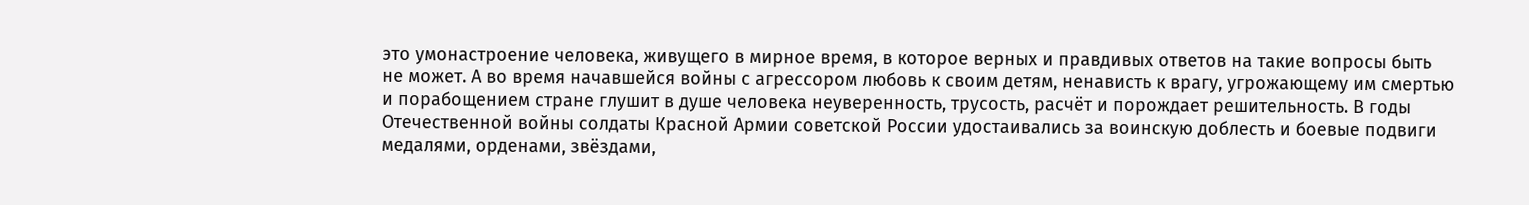это умонастроение человека, живущего в мирное время, в которое верных и правдивых ответов на такие вопросы быть не может. А во время начавшейся войны с агрессором любовь к своим детям, ненависть к врагу, угрожающему им смертью и порабощением стране глушит в душе человека неуверенность, трусость, расчёт и порождает решительность. В годы Отечественной войны солдаты Красной Армии советской России удостаивались за воинскую доблесть и боевые подвиги медалями, орденами, звёздами,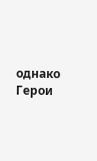однако Герои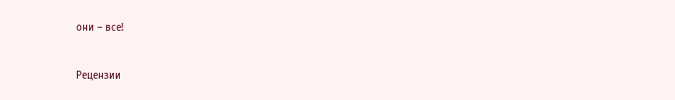они – все!


Рецензии